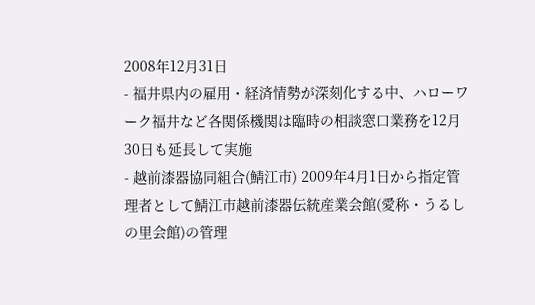2008年12月31日
- 福井県内の雇用・経済情勢が深刻化する中、ハローワーク福井など各関係機関は臨時の相談窓口業務を12月30日も延長して実施
- 越前漆器協同組合(鯖江市) 2009年4月1日から指定管理者として鯖江市越前漆器伝統産業会館(愛称・うるしの里会館)の管理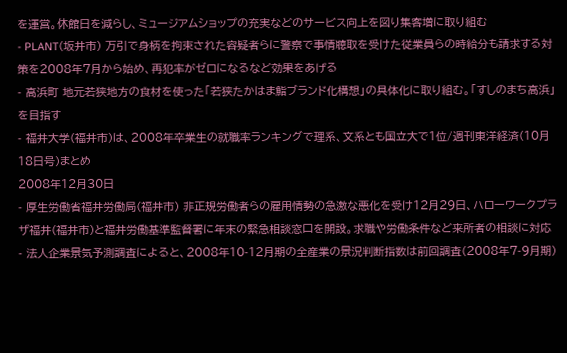を運営。休館日を減らし、ミュージアムショップの充実などのサービス向上を図り集客増に取り組む
- PLANT(坂井市) 万引で身柄を拘束された容疑者らに警察で事情聴取を受けた従業員らの時給分も請求する対策を2008年7月から始め、再犯率がゼロになるなど効果をあげる
- 高浜町 地元若狭地方の食材を使った「若狭たかはま鮨ブランド化構想」の具体化に取り組む。「すしのまち高浜」を目指す
- 福井大学(福井市)は、2008年卒業生の就職率ランキングで理系、文系とも国立大で1位/週刊東洋経済(10月18日号)まとめ
2008年12月30日
- 厚生労働省福井労働局(福井市) 非正規労働者らの雇用情勢の急激な悪化を受け12月29日、ハローワークプラザ福井(福井市)と福井労働基準監督署に年末の緊急相談窓口を開設。求職や労働条件など来所者の相談に対応
- 法人企業景気予測調査によると、2008年10-12月期の全産業の景況判断指数は前回調査(2008年7-9月期)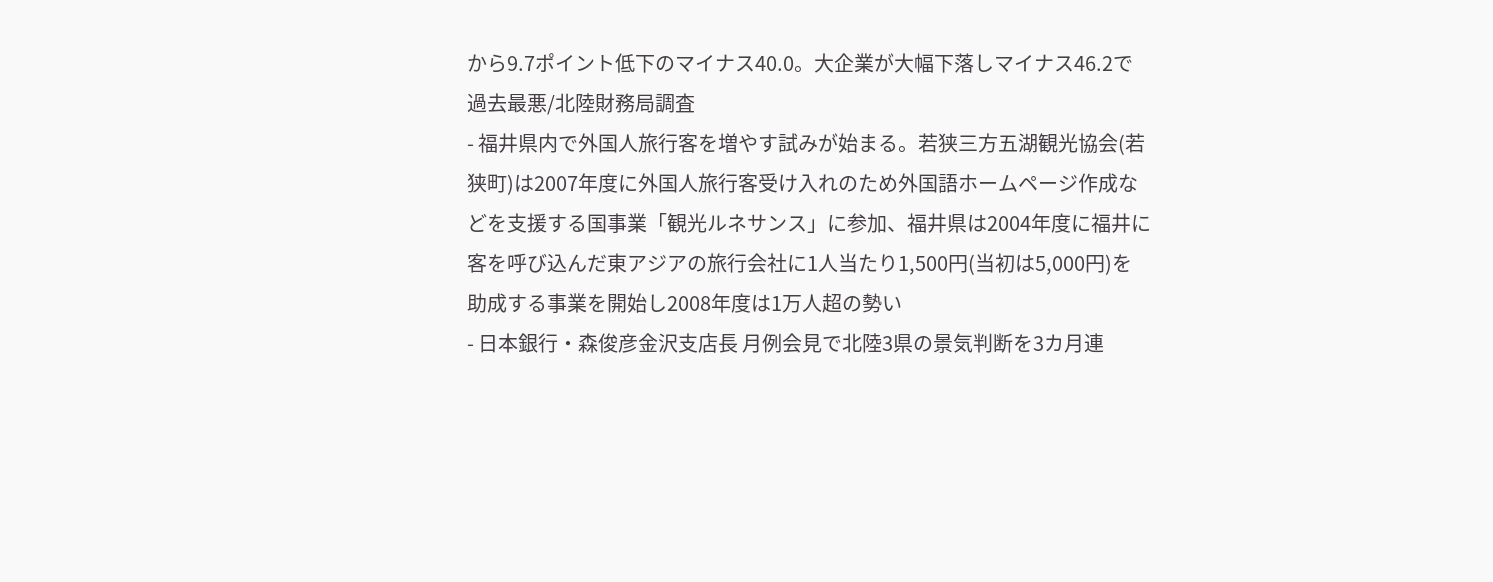から9.7ポイント低下のマイナス40.0。大企業が大幅下落しマイナス46.2で過去最悪/北陸財務局調査
- 福井県内で外国人旅行客を増やす試みが始まる。若狭三方五湖観光協会(若狭町)は2007年度に外国人旅行客受け入れのため外国語ホームページ作成などを支援する国事業「観光ルネサンス」に参加、福井県は2004年度に福井に客を呼び込んだ東アジアの旅行会社に1人当たり1,500円(当初は5,000円)を助成する事業を開始し2008年度は1万人超の勢い
- 日本銀行・森俊彦金沢支店長 月例会見で北陸3県の景気判断を3カ月連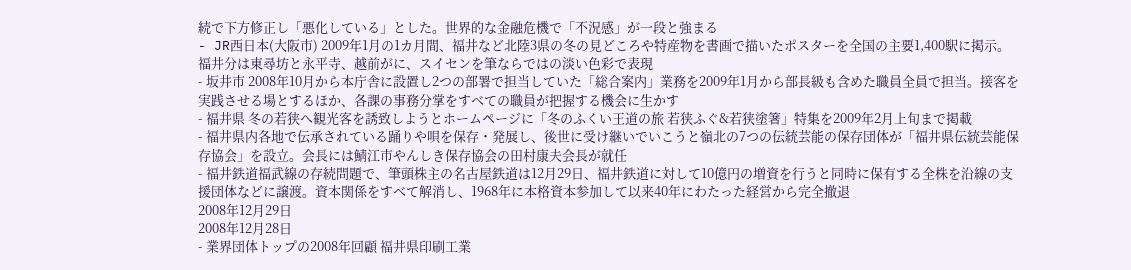続で下方修正し「悪化している」とした。世界的な金融危機で「不況感」が一段と強まる
- JR西日本(大阪市) 2009年1月の1カ月間、福井など北陸3県の冬の見どころや特産物を書画で描いたポスターを全国の主要1,400駅に掲示。福井分は東尋坊と永平寺、越前がに、スイセンを筆ならではの淡い色彩で表現
- 坂井市 2008年10月から本庁舎に設置し2つの部署で担当していた「総合案内」業務を2009年1月から部長級も含めた職員全員で担当。接客を実践させる場とするほか、各課の事務分掌をすべての職員が把握する機会に生かす
- 福井県 冬の若狭へ観光客を誘致しようとホームページに「冬のふくい王道の旅 若狭ふぐ&若狭塗箸」特集を2009年2月上旬まで掲載
- 福井県内各地で伝承されている踊りや唄を保存・発展し、後世に受け継いでいこうと嶺北の7つの伝統芸能の保存団体が「福井県伝統芸能保存協会」を設立。会長には鯖江市やんしき保存協会の田村康夫会長が就任
- 福井鉄道福武線の存続問題で、筆頭株主の名古屋鉄道は12月29日、福井鉄道に対して10億円の増資を行うと同時に保有する全株を沿線の支援団体などに譲渡。資本関係をすべて解消し、1968年に本格資本参加して以来40年にわたった経営から完全撤退
2008年12月29日
2008年12月28日
- 業界団体トップの2008年回顧 福井県印刷工業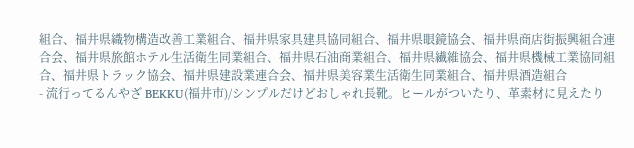組合、福井県織物構造改善工業組合、福井県家具建具協同組合、福井県眼鏡協会、福井県商店街振興組合連合会、福井県旅館ホテル生活衛生同業組合、福井県石油商業組合、福井県繊維協会、福井県機械工業協同組合、福井県トラック協会、福井県建設業連合会、福井県美容業生活衛生同業組合、福井県酒造組合
- 流行ってるんやざ BEKKU(福井市)/シンプルだけどおしゃれ長靴。ヒールがついたり、革素材に見えたり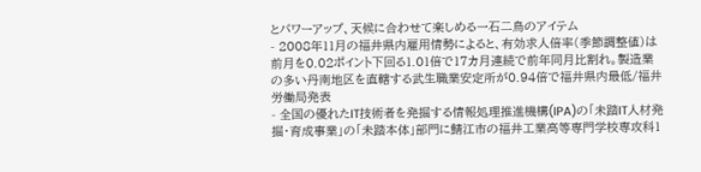とパワーアップ、天候に合わせて楽しめる一石二鳥のアイテム
- 2008年11月の福井県内雇用情勢によると、有効求人倍率(季節調整値)は前月を0.02ポイント下回る1.01倍で17カ月連続で前年同月比割れ。製造業の多い丹南地区を直轄する武生職業安定所が0.94倍で福井県内最低/福井労働局発表
- 全国の優れたIT技術者を発掘する情報処理推進機構(IPA)の「未踏IT人材発掘・育成事業」の「未踏本体」部門に鯖江市の福井工業高等専門学校専攻科1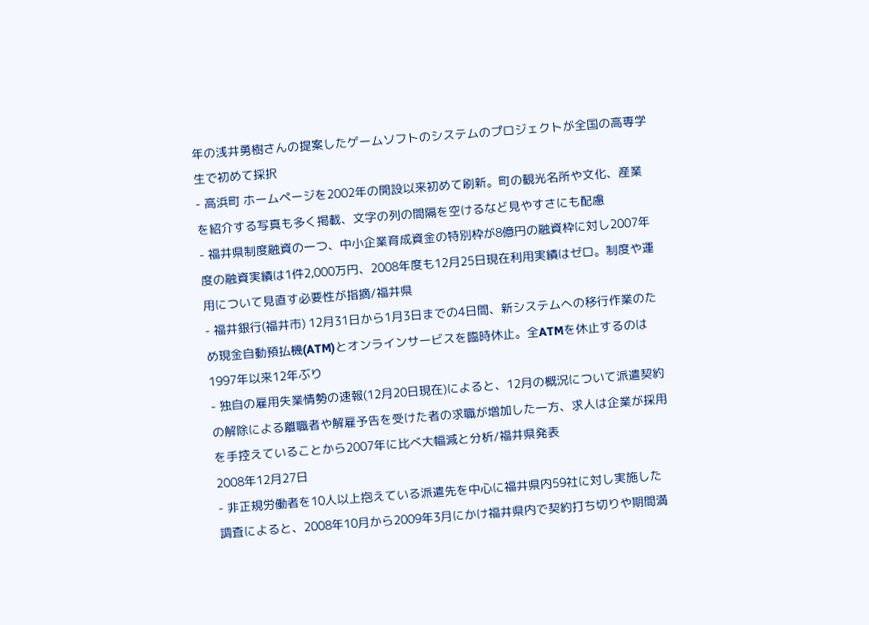年の浅井勇樹さんの提案したゲームソフトのシステムのプロジェクトが全国の高専学生で初めて採択
- 高浜町 ホームページを2002年の開設以来初めて刷新。町の観光名所や文化、産業を紹介する写真も多く掲載、文字の列の間隔を空けるなど見やすさにも配慮
- 福井県制度融資の一つ、中小企業育成資金の特別枠が8億円の融資枠に対し2007年度の融資実績は1件2,000万円、2008年度も12月25日現在利用実績はゼロ。制度や運用について見直す必要性が指摘/福井県
- 福井銀行(福井市) 12月31日から1月3日までの4日間、新システムへの移行作業のため現金自動預払機(ATM)とオンラインサービスを臨時休止。全ATMを休止するのは1997年以来12年ぶり
- 独自の雇用失業情勢の速報(12月20日現在)によると、12月の概況について派遣契約の解除による離職者や解雇予告を受けた者の求職が増加した一方、求人は企業が採用を手控えていることから2007年に比べ大幅減と分析/福井県発表
2008年12月27日
- 非正規労働者を10人以上抱えている派遣先を中心に福井県内59社に対し実施した調査によると、2008年10月から2009年3月にかけ福井県内で契約打ち切りや期間満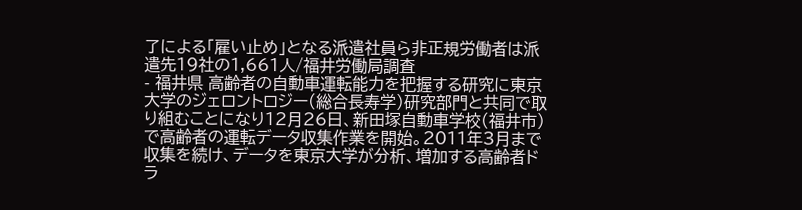了による「雇い止め」となる派遣社員ら非正規労働者は派遣先19社の1,661人/福井労働局調査
- 福井県 高齢者の自動車運転能力を把握する研究に東京大学のジェロントロジー(総合長寿学)研究部門と共同で取り組むことになり12月26日、新田塚自動車学校(福井市)で高齢者の運転データ収集作業を開始。2011年3月まで収集を続け、データを東京大学が分析、増加する高齢者ドラ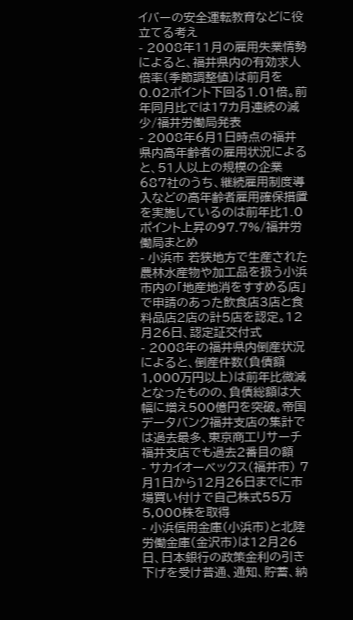イバーの安全運転教育などに役立てる考え
- 2008年11月の雇用失業情勢によると、福井県内の有効求人倍率(季節調整値)は前月を0.02ポイント下回る1.01倍。前年同月比では17カ月連続の減少/福井労働局発表
- 2008年6月1日時点の福井県内高年齢者の雇用状況によると、51人以上の規模の企業687社のうち、継続雇用制度導入などの高年齢者雇用確保措置を実施しているのは前年比1.0ポイント上昇の97.7%/福井労働局まとめ
- 小浜市 若狭地方で生産された農林水産物や加工品を扱う小浜市内の「地産地消をすすめる店」で申請のあった飲食店3店と食料品店2店の計5店を認定。12月26日、認定証交付式
- 2008年の福井県内倒産状況によると、倒産件数(負債額1,000万円以上)は前年比微減となったものの、負債総額は大幅に増え500億円を突破。帝国データバンク福井支店の集計では過去最多、東京商工リサーチ福井支店でも過去2番目の額
- サカイオーベックス(福井市) 7月1日から12月26日までに市場買い付けで自己株式55万5,000株を取得
- 小浜信用金庫(小浜市)と北陸労働金庫(金沢市)は12月26日、日本銀行の政策金利の引き下げを受け普通、通知、貯蓄、納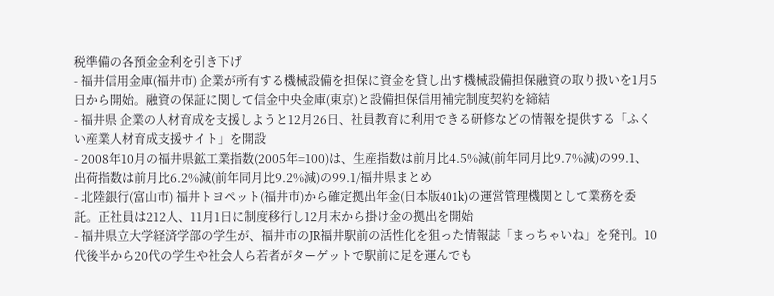税準備の各預金金利を引き下げ
- 福井信用金庫(福井市) 企業が所有する機械設備を担保に資金を貸し出す機械設備担保融資の取り扱いを1月5日から開始。融資の保証に関して信金中央金庫(東京)と設備担保信用補完制度契約を締結
- 福井県 企業の人材育成を支援しようと12月26日、社員教育に利用できる研修などの情報を提供する「ふくい産業人材育成支援サイト」を開設
- 2008年10月の福井県鉱工業指数(2005年=100)は、生産指数は前月比4.5%減(前年同月比9.7%減)の99.1、出荷指数は前月比6.2%減(前年同月比9.2%減)の99.1/福井県まとめ
- 北陸銀行(富山市) 福井トヨペット(福井市)から確定拠出年金(日本版401k)の運営管理機関として業務を委託。正社員は212人、11月1日に制度移行し12月末から掛け金の拠出を開始
- 福井県立大学経済学部の学生が、福井市のJR福井駅前の活性化を狙った情報誌「まっちゃいね」を発刊。10代後半から20代の学生や社会人ら若者がターゲットで駅前に足を運んでも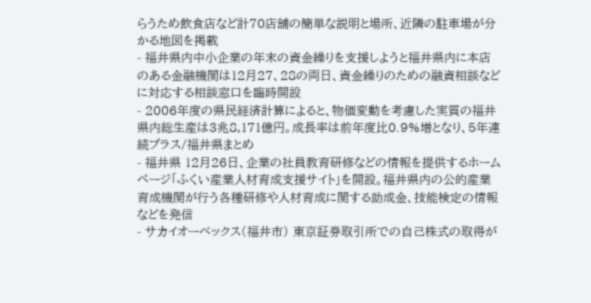らうため飲食店など計70店舗の簡単な説明と場所、近隣の駐車場が分かる地図を掲載
- 福井県内中小企業の年末の資金繰りを支援しようと福井県内に本店のある金融機関は12月27、28の両日、資金繰りのための融資相談などに対応する相談窓口を臨時開設
- 2006年度の県民経済計算によると、物価変動を考慮した実質の福井県内総生産は3兆8,171億円。成長率は前年度比0.9%増となり、5年連続プラス/福井県まとめ
- 福井県 12月26日、企業の社員教育研修などの情報を提供するホームページ「ふくい産業人材育成支援サイト」を開設。福井県内の公的産業育成機関が行う各種研修や人材育成に関する助成金、技能検定の情報などを発信
- サカイオーベックス(福井市) 東京証券取引所での自己株式の取得が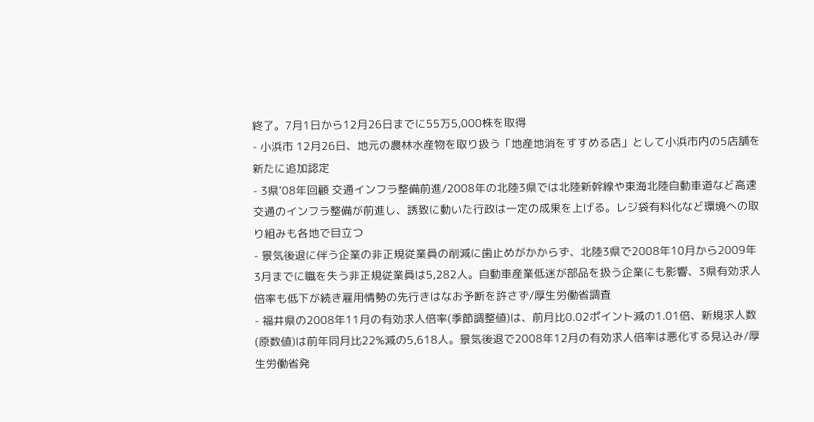終了。7月1日から12月26日までに55万5,000株を取得
- 小浜市 12月26日、地元の農林水産物を取り扱う「地産地消をすすめる店」として小浜市内の5店舗を新たに追加認定
- 3県’08年回顧 交通インフラ整備前進/2008年の北陸3県では北陸新幹線や東海北陸自動車道など高速交通のインフラ整備が前進し、誘致に動いた行政は一定の成果を上げる。レジ袋有料化など環境への取り組みも各地で目立つ
- 景気後退に伴う企業の非正規従業員の削減に歯止めがかからず、北陸3県で2008年10月から2009年3月までに職を失う非正規従業員は5,282人。自動車産業低迷が部品を扱う企業にも影響、3県有効求人倍率も低下が続き雇用情勢の先行きはなお予断を許さず/厚生労働省調査
- 福井県の2008年11月の有効求人倍率(季節調整値)は、前月比0.02ポイント減の1.01倍、新規求人数(原数値)は前年同月比22%減の5,618人。景気後退で2008年12月の有効求人倍率は悪化する見込み/厚生労働省発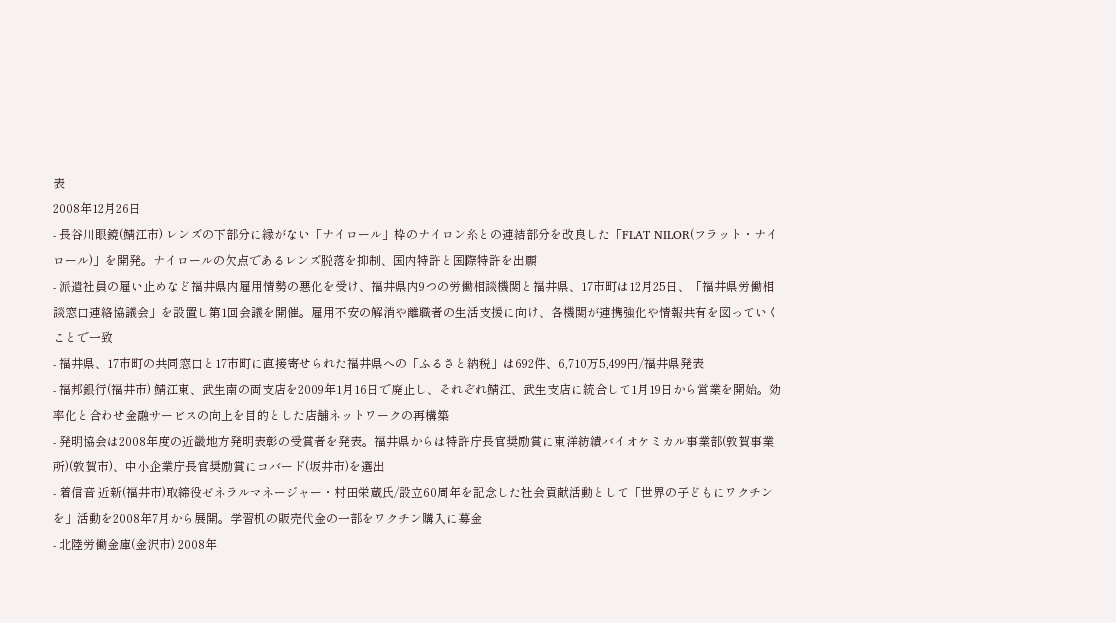表
2008年12月26日
- 長谷川眼鏡(鯖江市) レンズの下部分に縁がない「ナイロール」枠のナイロン糸との連結部分を改良した「FLAT NILOR(フラット・ナイロール)」を開発。ナイロールの欠点であるレンズ脱落を抑制、国内特許と国際特許を出願
- 派遣社員の雇い止めなど福井県内雇用情勢の悪化を受け、福井県内9つの労働相談機関と福井県、17市町は12月25日、「福井県労働相談窓口連絡協議会」を設置し第1回会議を開催。雇用不安の解消や離職者の生活支援に向け、各機関が連携強化や情報共有を図っていくことで一致
- 福井県、17市町の共同窓口と17市町に直接寄せられた福井県への「ふるさと納税」は692件、6,710万5,499円/福井県発表
- 福邦銀行(福井市) 鯖江東、武生南の両支店を2009年1月16日で廃止し、それぞれ鯖江、武生支店に統合して1月19日から営業を開始。効率化と合わせ金融サービスの向上を目的とした店舗ネットワークの再構築
- 発明協会は2008年度の近畿地方発明表彰の受賞者を発表。福井県からは特許庁長官奨励賞に東洋紡績バイオケミカル事業部(敦賀事業所)(敦賀市)、中小企業庁長官奨励賞にコバード(坂井市)を選出
- 着信音 近新(福井市)取締役ゼネラルマネージャー・村田栄蔵氏/設立60周年を記念した社会貢献活動として「世界の子どもにワクチンを」活動を2008年7月から展開。学習机の販売代金の一部をワクチン購入に募金
- 北陸労働金庫(金沢市) 2008年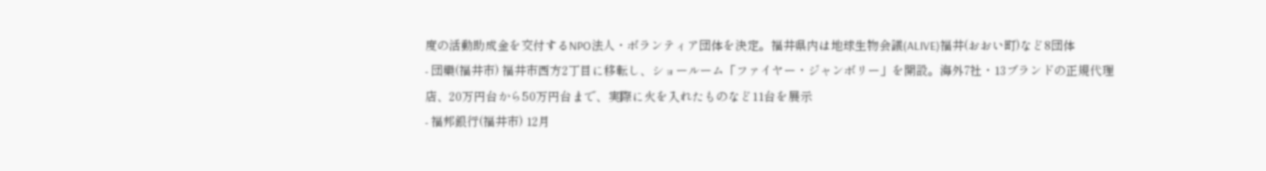度の活動助成金を交付するNPO法人・ボランティア団体を決定。福井県内は地球生物会議(ALIVE)福井(おおい町)など8団体
- 団欒(福井市) 福井市西方2丁目に移転し、ショールーム「ファイヤー・ジャンボリー」を開設。海外7社・13ブランドの正規代理店、20万円台から50万円台まで、実際に火を入れたものなど11台を展示
- 福邦銀行(福井市) 12月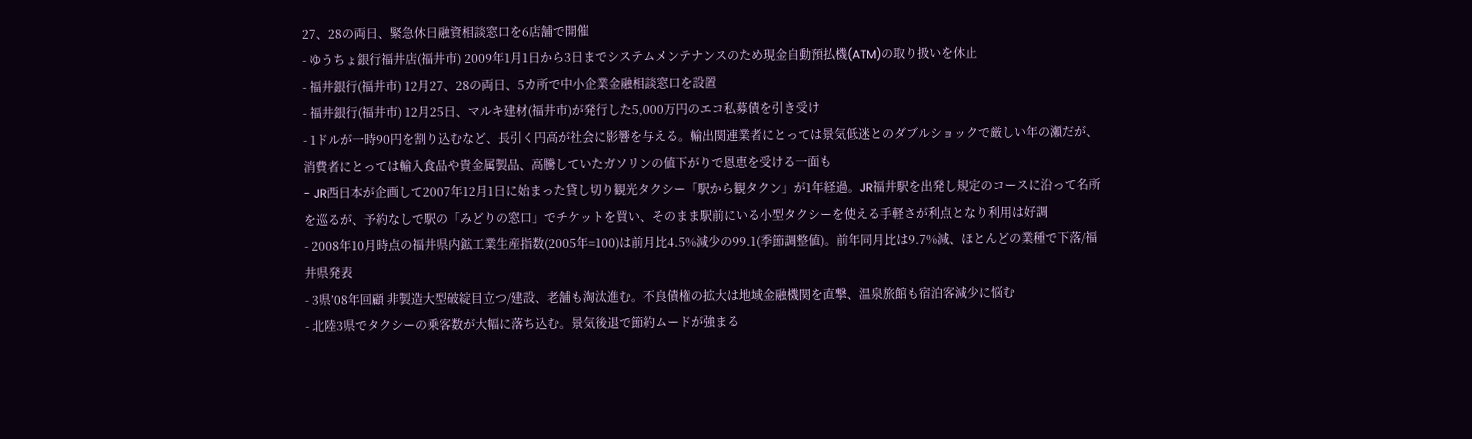27、28の両日、緊急休日融資相談窓口を6店舗で開催
- ゆうちょ銀行福井店(福井市) 2009年1月1日から3日までシステムメンテナンスのため現金自動預払機(ATM)の取り扱いを休止
- 福井銀行(福井市) 12月27、28の両日、5カ所で中小企業金融相談窓口を設置
- 福井銀行(福井市) 12月25日、マルキ建材(福井市)が発行した5,000万円のエコ私募債を引き受け
- 1ドルが一時90円を割り込むなど、長引く円高が社会に影響を与える。輸出関連業者にとっては景気低迷とのダブルショックで厳しい年の瀬だが、消費者にとっては輸入食品や貴金属製品、高騰していたガソリンの値下がりで恩恵を受ける一面も
- JR西日本が企画して2007年12月1日に始まった貸し切り観光タクシー「駅から観タクン」が1年経過。JR福井駅を出発し規定のコースに沿って名所を巡るが、予約なしで駅の「みどりの窓口」でチケットを買い、そのまま駅前にいる小型タクシーを使える手軽さが利点となり利用は好調
- 2008年10月時点の福井県内鉱工業生産指数(2005年=100)は前月比4.5%減少の99.1(季節調整値)。前年同月比は9.7%減、ほとんどの業種で下落/福井県発表
- 3県’08年回顧 非製造大型破綻目立つ/建設、老舗も淘汰進む。不良債権の拡大は地域金融機関を直撃、温泉旅館も宿泊客減少に悩む
- 北陸3県でタクシーの乗客数が大幅に落ち込む。景気後退で節約ムードが強まる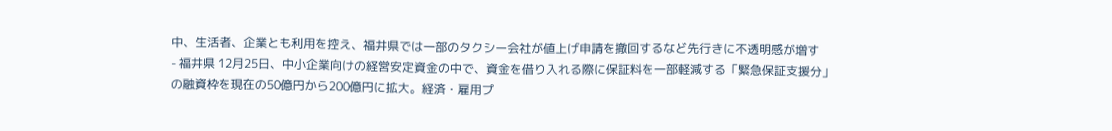中、生活者、企業とも利用を控え、福井県では一部のタクシー会社が値上げ申請を撤回するなど先行きに不透明感が増す
- 福井県 12月25日、中小企業向けの経営安定資金の中で、資金を借り入れる際に保証料を一部軽減する「緊急保証支援分」の融資枠を現在の50億円から200億円に拡大。経済・雇用プ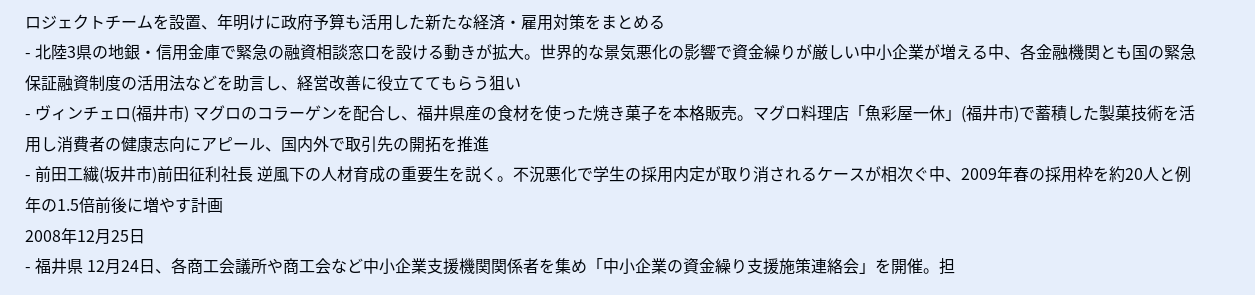ロジェクトチームを設置、年明けに政府予算も活用した新たな経済・雇用対策をまとめる
- 北陸3県の地銀・信用金庫で緊急の融資相談窓口を設ける動きが拡大。世界的な景気悪化の影響で資金繰りが厳しい中小企業が増える中、各金融機関とも国の緊急保証融資制度の活用法などを助言し、経営改善に役立ててもらう狙い
- ヴィンチェロ(福井市) マグロのコラーゲンを配合し、福井県産の食材を使った焼き菓子を本格販売。マグロ料理店「魚彩屋一休」(福井市)で蓄積した製菓技術を活用し消費者の健康志向にアピール、国内外で取引先の開拓を推進
- 前田工繊(坂井市)前田征利社長 逆風下の人材育成の重要生を説く。不況悪化で学生の採用内定が取り消されるケースが相次ぐ中、2009年春の採用枠を約20人と例年の1.5倍前後に増やす計画
2008年12月25日
- 福井県 12月24日、各商工会議所や商工会など中小企業支援機関関係者を集め「中小企業の資金繰り支援施策連絡会」を開催。担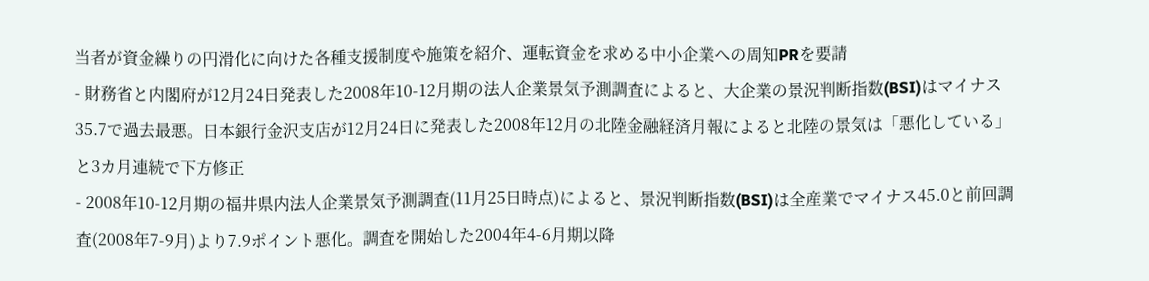当者が資金繰りの円滑化に向けた各種支援制度や施策を紹介、運転資金を求める中小企業への周知PRを要請
- 財務省と内閣府が12月24日発表した2008年10-12月期の法人企業景気予測調査によると、大企業の景況判断指数(BSI)はマイナス35.7で過去最悪。日本銀行金沢支店が12月24日に発表した2008年12月の北陸金融経済月報によると北陸の景気は「悪化している」と3カ月連続で下方修正
- 2008年10-12月期の福井県内法人企業景気予測調査(11月25日時点)によると、景況判断指数(BSI)は全産業でマイナス45.0と前回調査(2008年7-9月)より7.9ポイント悪化。調査を開始した2004年4-6月期以降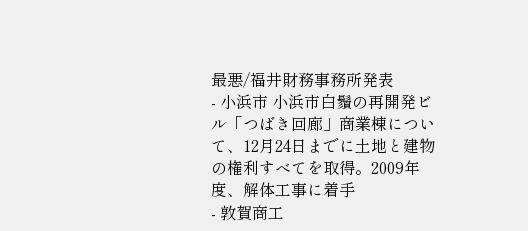最悪/福井財務事務所発表
- 小浜市 小浜市白鬚の再開発ビル「つばき回廊」商業棟について、12月24日までに土地と建物の権利すべてを取得。2009年度、解体工事に着手
- 敦賀商工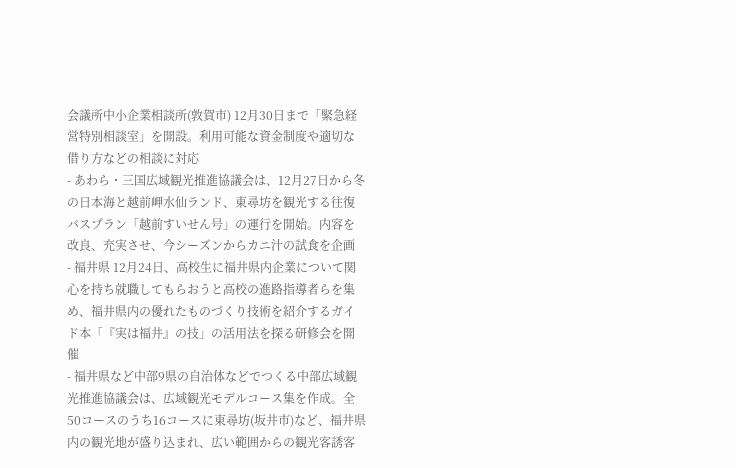会議所中小企業相談所(敦賀市) 12月30日まで「緊急経営特別相談室」を開設。利用可能な資金制度や適切な借り方などの相談に対応
- あわら・三国広域観光推進協議会は、12月27日から冬の日本海と越前岬水仙ランド、東尋坊を観光する往復バスプラン「越前すいせん号」の運行を開始。内容を改良、充実させ、今シーズンからカニ汁の試食を企画
- 福井県 12月24日、高校生に福井県内企業について関心を持ち就職してもらおうと高校の進路指導者らを集め、福井県内の優れたものづくり技術を紹介するガイド本「『実は福井』の技」の活用法を探る研修会を開催
- 福井県など中部9県の自治体などでつくる中部広域観光推進協議会は、広域観光モデルコース集を作成。全50コースのうち16コースに東尋坊(坂井市)など、福井県内の観光地が盛り込まれ、広い範囲からの観光客誘客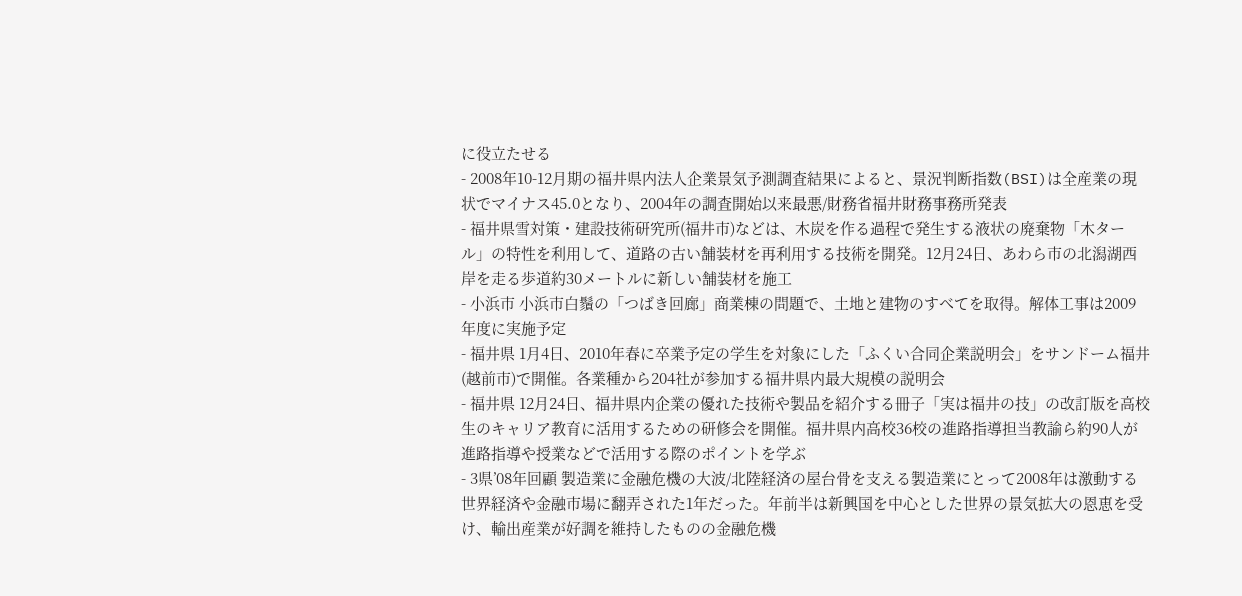に役立たせる
- 2008年10-12月期の福井県内法人企業景気予測調査結果によると、景況判断指数(BSI)は全産業の現状でマイナス45.0となり、2004年の調査開始以来最悪/財務省福井財務事務所発表
- 福井県雪対策・建設技術研究所(福井市)などは、木炭を作る過程で発生する液状の廃棄物「木タール」の特性を利用して、道路の古い舗装材を再利用する技術を開発。12月24日、あわら市の北潟湖西岸を走る歩道約30メートルに新しい舗装材を施工
- 小浜市 小浜市白鬚の「つばき回廊」商業棟の問題で、土地と建物のすべてを取得。解体工事は2009年度に実施予定
- 福井県 1月4日、2010年春に卒業予定の学生を対象にした「ふくい合同企業説明会」をサンドーム福井(越前市)で開催。各業種から204社が参加する福井県内最大規模の説明会
- 福井県 12月24日、福井県内企業の優れた技術や製品を紹介する冊子「実は福井の技」の改訂版を高校生のキャリア教育に活用するための研修会を開催。福井県内高校36校の進路指導担当教諭ら約90人が進路指導や授業などで活用する際のポイントを学ぶ
- 3県’08年回顧 製造業に金融危機の大波/北陸経済の屋台骨を支える製造業にとって2008年は激動する世界経済や金融市場に翻弄された1年だった。年前半は新興国を中心とした世界の景気拡大の恩恵を受け、輸出産業が好調を維持したものの金融危機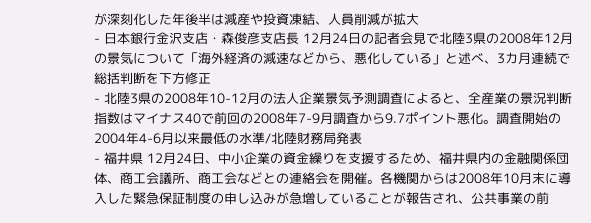が深刻化した年後半は減産や投資凍結、人員削減が拡大
- 日本銀行金沢支店・森俊彦支店長 12月24日の記者会見で北陸3県の2008年12月の景気について「海外経済の減速などから、悪化している」と述べ、3カ月連続で総括判断を下方修正
- 北陸3県の2008年10-12月の法人企業景気予測調査によると、全産業の景況判断指数はマイナス40で前回の2008年7-9月調査から9.7ポイント悪化。調査開始の2004年4-6月以来最低の水準/北陸財務局発表
- 福井県 12月24日、中小企業の資金繰りを支援するため、福井県内の金融関係団体、商工会議所、商工会などとの連絡会を開催。各機関からは2008年10月末に導入した緊急保証制度の申し込みが急増していることが報告され、公共事業の前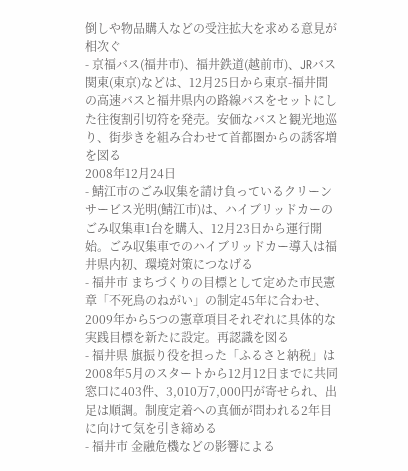倒しや物品購入などの受注拡大を求める意見が相次ぐ
- 京福バス(福井市)、福井鉄道(越前市)、JRバス関東(東京)などは、12月25日から東京-福井間の高速バスと福井県内の路線バスをセットにした往復割引切符を発売。安価なバスと観光地巡り、街歩きを組み合わせて首都圏からの誘客増を図る
2008年12月24日
- 鯖江市のごみ収集を請け負っているクリーンサービス光明(鯖江市)は、ハイブリッドカーのごみ収集車1台を購入、12月23日から運行開始。ごみ収集車でのハイブリッドカー導入は福井県内初、環境対策につなげる
- 福井市 まちづくりの目標として定めた市民憲章「不死鳥のねがい」の制定45年に合わせ、2009年から5つの憲章項目それぞれに具体的な実践目標を新たに設定。再認識を図る
- 福井県 旗振り役を担った「ふるさと納税」は2008年5月のスタートから12月12日までに共同窓口に403件、3,010万7,000円が寄せられ、出足は順調。制度定着への真価が問われる2年目に向けて気を引き締める
- 福井市 金融危機などの影響による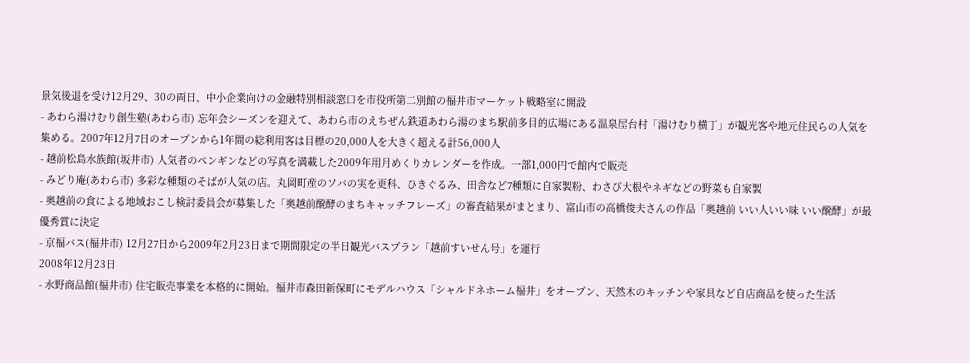景気後退を受け12月29、30の両日、中小企業向けの金融特別相談窓口を市役所第二別館の福井市マーケット戦略室に開設
- あわら湯けむり創生塾(あわら市) 忘年会シーズンを迎えて、あわら市のえちぜん鉄道あわら湯のまち駅前多目的広場にある温泉屋台村「湯けむり横丁」が観光客や地元住民らの人気を集める。2007年12月7日のオープンから1年間の総利用客は目標の20,000人を大きく超える計56,000人
- 越前松島水族館(坂井市) 人気者のペンギンなどの写真を満載した2009年用月めくりカレンダーを作成。一部1,000円で館内で販売
- みどり庵(あわら市) 多彩な種類のそばが人気の店。丸岡町産のソバの実を更科、ひきぐるみ、田舎など7種類に自家製粉、わさび大根やネギなどの野菜も自家製
- 奥越前の食による地域おこし検討委員会が募集した「奥越前醗酵のまちキャッチフレーズ」の審査結果がまとまり、富山市の高橋俊夫さんの作品「奥越前 いい人いい味 いい醗酵」が最優秀賞に決定
- 京福バス(福井市) 12月27日から2009年2月23日まで期間限定の半日観光バスプラン「越前すいせん号」を運行
2008年12月23日
- 水野商品館(福井市) 住宅販売事業を本格的に開始。福井市森田新保町にモデルハウス「シャルドネホーム福井」をオープン、天然木のキッチンや家具など自店商品を使った生活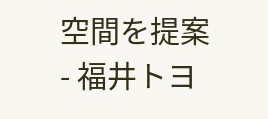空間を提案
- 福井トヨ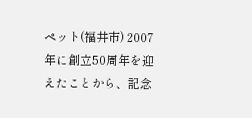ペット(福井市) 2007年に創立50周年を迎えたことから、記念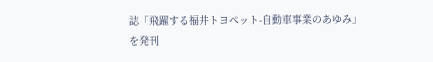誌「飛躍する福井トヨペット-自動車事業のあゆみ」を発刊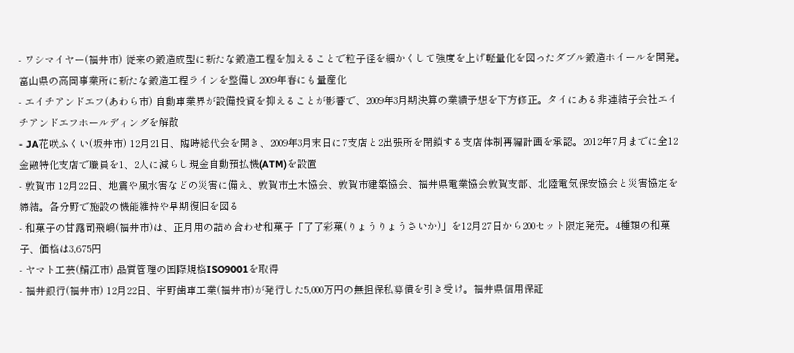- ワシマイヤー(福井市) 従来の鍛造成型に新たな鍛造工程を加えることで粒子径を細かくして強度を上げ軽量化を図ったダブル鍛造ホイールを開発。富山県の高岡事業所に新たな鍛造工程ラインを整備し2009年春にも量産化
- エイチアンドエフ(あわら市) 自動車業界が設備投資を抑えることが影響で、2009年3月期決算の業績予想を下方修正。タイにある非連結子会社エイチアンドエフホールディングを解散
- JA花咲ふくい(坂井市) 12月21日、臨時総代会を開き、2009年3月末日に7支店と2出張所を閉鎖する支店体制再編計画を承認。2012年7月までに全12金融特化支店で職員を1、2人に減らし現金自動預払機(ATM)を設置
- 敦賀市 12月22日、地震や風水害などの災害に備え、敦賀市土木協会、敦賀市建築協会、福井県電業協会敦賀支部、北陸電気保安協会と災害協定を締結。各分野で施設の機能維持や早期復旧を図る
- 和菓子の甘露司飛嶋(福井市)は、正月用の詰め合わせ和菓子「了了彩菓(りょうりょうさいか)」を12月27日から200セット限定発売。4種類の和菓子、価格は3,675円
- ヤマト工芸(鯖江市) 品質管理の国際規格ISO9001を取得
- 福井銀行(福井市) 12月22日、宇野歯車工業(福井市)が発行した5,000万円の無担保私募債を引き受け。福井県信用保証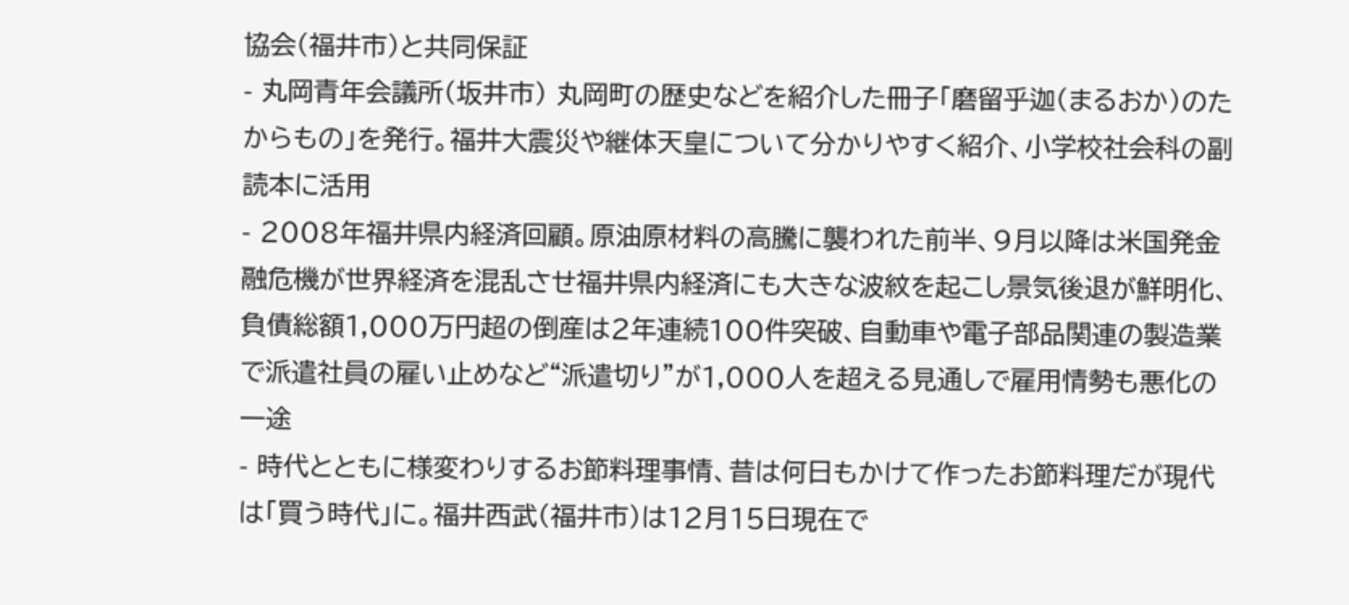協会(福井市)と共同保証
- 丸岡青年会議所(坂井市) 丸岡町の歴史などを紹介した冊子「磨留乎迦(まるおか)のたからもの」を発行。福井大震災や継体天皇について分かりやすく紹介、小学校社会科の副読本に活用
- 2008年福井県内経済回顧。原油原材料の高騰に襲われた前半、9月以降は米国発金融危機が世界経済を混乱させ福井県内経済にも大きな波紋を起こし景気後退が鮮明化、負債総額1,000万円超の倒産は2年連続100件突破、自動車や電子部品関連の製造業で派遣社員の雇い止めなど“派遣切り”が1,000人を超える見通しで雇用情勢も悪化の一途
- 時代とともに様変わりするお節料理事情、昔は何日もかけて作ったお節料理だが現代は「買う時代」に。福井西武(福井市)は12月15日現在で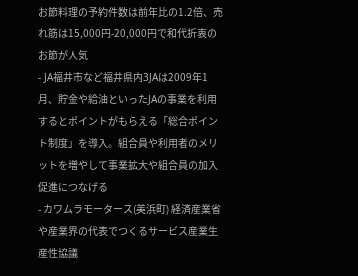お節料理の予約件数は前年比の1.2倍、売れ筋は15,000円-20,000円で和代折衷のお節が人気
- JA福井市など福井県内3JAは2009年1月、貯金や給油といったJAの事業を利用するとポイントがもらえる「総合ポイント制度」を導入。組合員や利用者のメリットを増やして事業拡大や組合員の加入促進につなげる
- カワムラモータース(美浜町) 経済産業省や産業界の代表でつくるサービス産業生産性協議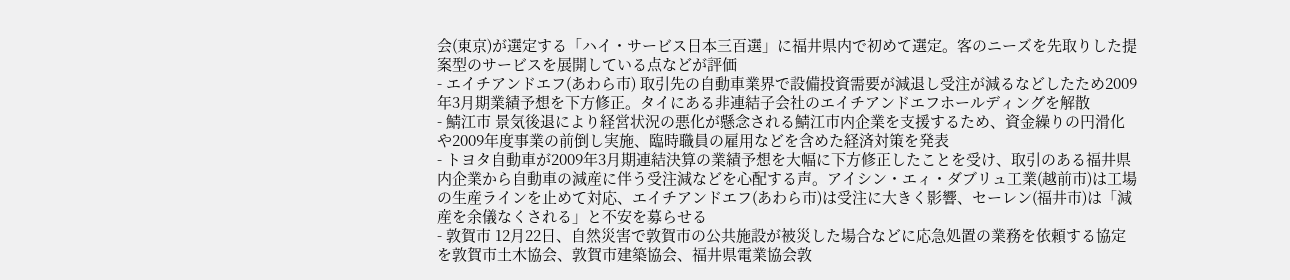会(東京)が選定する「ハイ・サービス日本三百選」に福井県内で初めて選定。客のニーズを先取りした提案型のサービスを展開している点などが評価
- エイチアンドエフ(あわら市) 取引先の自動車業界で設備投資需要が減退し受注が減るなどしたため2009年3月期業績予想を下方修正。タイにある非連結子会社のエイチアンドエフホールディングを解散
- 鯖江市 景気後退により経営状況の悪化が懸念される鯖江市内企業を支援するため、資金繰りの円滑化や2009年度事業の前倒し実施、臨時職員の雇用などを含めた経済対策を発表
- トヨタ自動車が2009年3月期連結決算の業績予想を大幅に下方修正したことを受け、取引のある福井県内企業から自動車の減産に伴う受注減などを心配する声。アイシン・エィ・ダブリュ工業(越前市)は工場の生産ラインを止めて対応、エイチアンドエフ(あわら市)は受注に大きく影響、セーレン(福井市)は「減産を余儀なくされる」と不安を募らせる
- 敦賀市 12月22日、自然災害で敦賀市の公共施設が被災した場合などに応急処置の業務を依頼する協定を敦賀市土木協会、敦賀市建築協会、福井県電業協会敦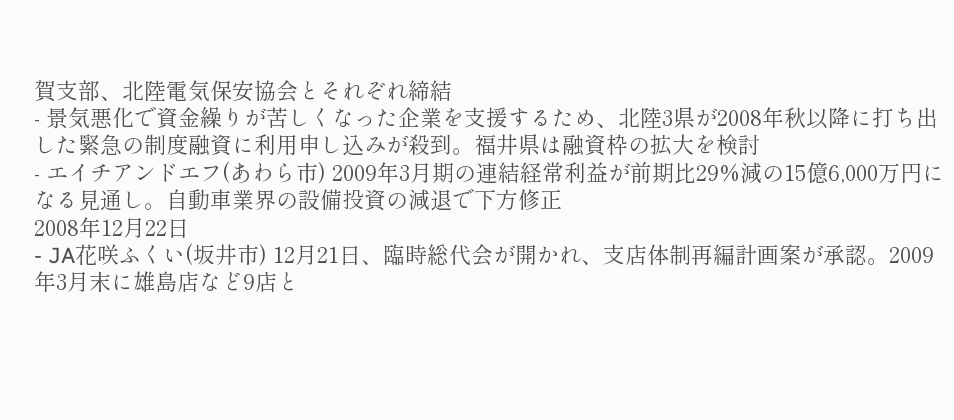賀支部、北陸電気保安協会とそれぞれ締結
- 景気悪化で資金繰りが苦しくなった企業を支援するため、北陸3県が2008年秋以降に打ち出した緊急の制度融資に利用申し込みが殺到。福井県は融資枠の拡大を検討
- エイチアンドエフ(あわら市) 2009年3月期の連結経常利益が前期比29%減の15億6,000万円になる見通し。自動車業界の設備投資の減退で下方修正
2008年12月22日
- JA花咲ふくい(坂井市) 12月21日、臨時総代会が開かれ、支店体制再編計画案が承認。2009年3月末に雄島店など9店と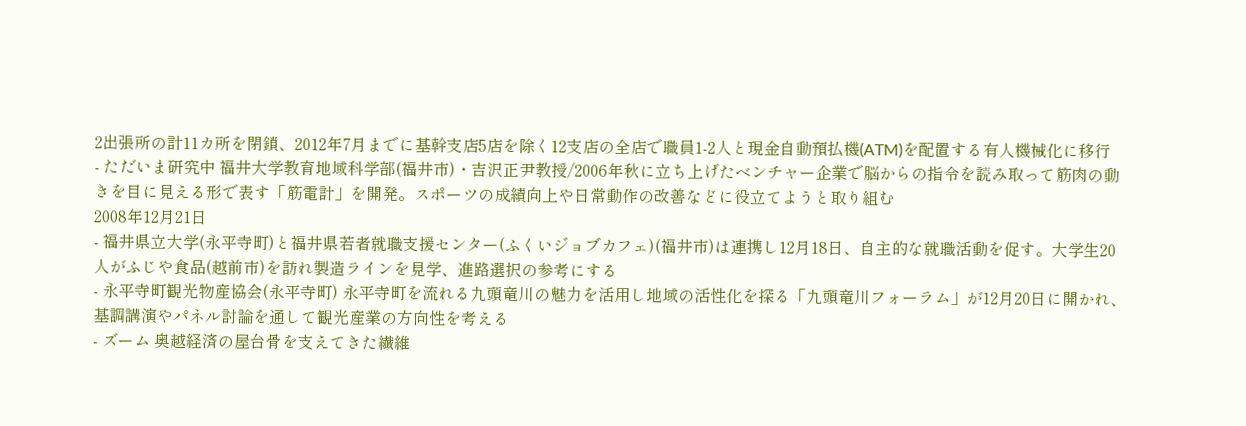2出張所の計11カ所を閉鎖、2012年7月までに基幹支店5店を除く12支店の全店で職員1-2人と現金自動預払機(ATM)を配置する有人機械化に移行
- ただいま研究中 福井大学教育地域科学部(福井市)・吉沢正尹教授/2006年秋に立ち上げたベンチャー企業で脳からの指令を読み取って筋肉の動きを目に見える形で表す「筋電計」を開発。スポーツの成績向上や日常動作の改善などに役立てようと取り組む
2008年12月21日
- 福井県立大学(永平寺町)と福井県若者就職支援センター(ふくいジョブカフェ)(福井市)は連携し12月18日、自主的な就職活動を促す。大学生20人がふじや食品(越前市)を訪れ製造ラインを見学、進路選択の参考にする
- 永平寺町観光物産協会(永平寺町) 永平寺町を流れる九頭竜川の魅力を活用し地域の活性化を探る「九頭竜川フォーラム」が12月20日に開かれ、基調講演やパネル討論を通して観光産業の方向性を考える
- ズーム 奥越経済の屋台骨を支えてきた繊維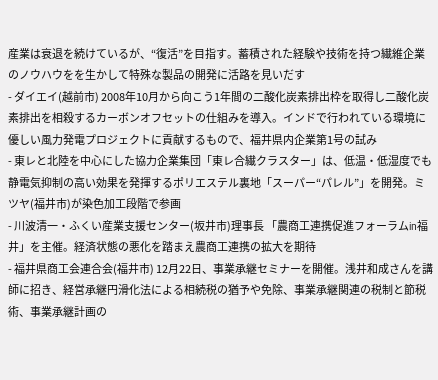産業は衰退を続けているが、“復活”を目指す。蓄積された経験や技術を持つ繊維企業のノウハウをを生かして特殊な製品の開発に活路を見いだす
- ダイエイ(越前市) 2008年10月から向こう1年間の二酸化炭素排出枠を取得し二酸化炭素排出を相殺するカーボンオフセットの仕組みを導入。インドで行われている環境に優しい風力発電プロジェクトに貢献するもので、福井県内企業第1号の試み
- 東レと北陸を中心にした協力企業集団「東レ合繊クラスター」は、低温・低湿度でも静電気抑制の高い効果を発揮するポリエステル裏地「スーパー“パレル”」を開発。ミツヤ(福井市)が染色加工段階で参画
- 川波清一・ふくい産業支援センター(坂井市)理事長 「農商工連携促進フォーラムin福井」を主催。経済状態の悪化を踏まえ農商工連携の拡大を期待
- 福井県商工会連合会(福井市) 12月22日、事業承継セミナーを開催。浅井和成さんを講師に招き、経営承継円滑化法による相続税の猶予や免除、事業承継関連の税制と節税術、事業承継計画の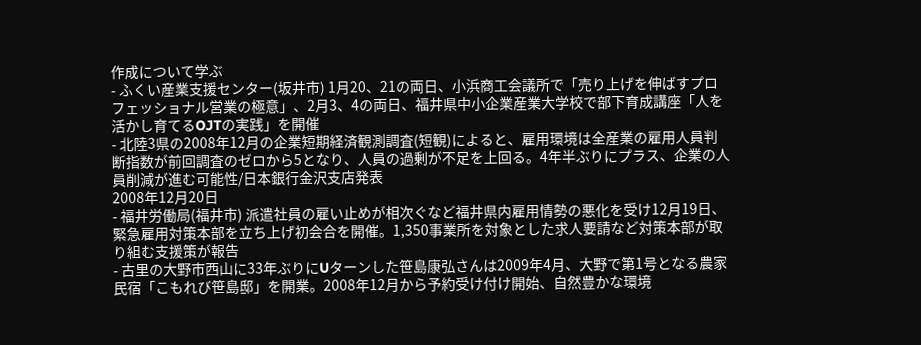作成について学ぶ
- ふくい産業支援センター(坂井市) 1月20、21の両日、小浜商工会議所で「売り上げを伸ばすプロフェッショナル営業の極意」、2月3、4の両日、福井県中小企業産業大学校で部下育成講座「人を活かし育てるOJTの実践」を開催
- 北陸3県の2008年12月の企業短期経済観測調査(短観)によると、雇用環境は全産業の雇用人員判断指数が前回調査のゼロから5となり、人員の過剰が不足を上回る。4年半ぶりにプラス、企業の人員削減が進む可能性/日本銀行金沢支店発表
2008年12月20日
- 福井労働局(福井市) 派遣社員の雇い止めが相次ぐなど福井県内雇用情勢の悪化を受け12月19日、緊急雇用対策本部を立ち上げ初会合を開催。1,350事業所を対象とした求人要請など対策本部が取り組む支援策が報告
- 古里の大野市西山に33年ぶりにUターンした笹島康弘さんは2009年4月、大野で第1号となる農家民宿「こもれび笹島邸」を開業。2008年12月から予約受け付け開始、自然豊かな環境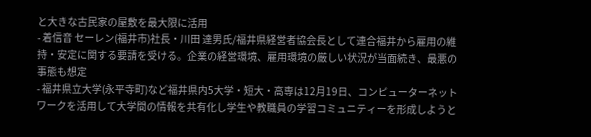と大きな古民家の屋敷を最大限に活用
- 着信音 セーレン(福井市)社長・川田 達男氏/福井県経営者協会長として連合福井から雇用の維持・安定に関する要請を受ける。企業の経営環境、雇用環境の厳しい状況が当面続き、最悪の事態も想定
- 福井県立大学(永平寺町)など福井県内5大学・短大・高専は12月19日、コンピューターネットワークを活用して大学間の情報を共有化し学生や教職員の学習コミュニティーを形成しようと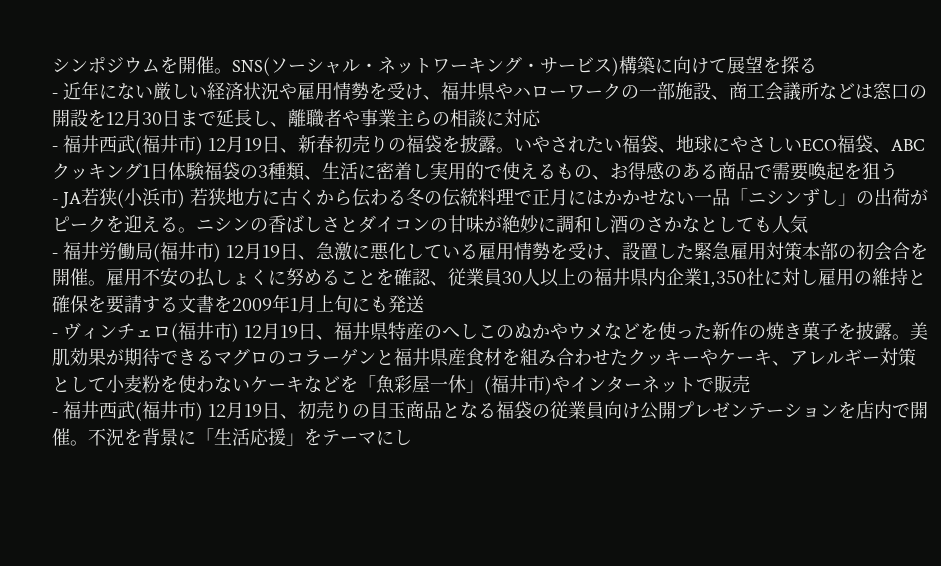シンポジウムを開催。SNS(ソーシャル・ネットワーキング・サービス)構築に向けて展望を探る
- 近年にない厳しい経済状況や雇用情勢を受け、福井県やハローワークの一部施設、商工会議所などは窓口の開設を12月30日まで延長し、離職者や事業主らの相談に対応
- 福井西武(福井市) 12月19日、新春初売りの福袋を披露。いやされたい福袋、地球にやさしいECO福袋、ABCクッキング1日体験福袋の3種類、生活に密着し実用的で使えるもの、お得感のある商品で需要喚起を狙う
- JA若狭(小浜市) 若狭地方に古くから伝わる冬の伝統料理で正月にはかかせない一品「ニシンずし」の出荷がピークを迎える。ニシンの香ばしさとダイコンの甘味が絶妙に調和し酒のさかなとしても人気
- 福井労働局(福井市) 12月19日、急激に悪化している雇用情勢を受け、設置した緊急雇用対策本部の初会合を開催。雇用不安の払しょくに努めることを確認、従業員30人以上の福井県内企業1,350社に対し雇用の維持と確保を要請する文書を2009年1月上旬にも発送
- ヴィンチェロ(福井市) 12月19日、福井県特産のへしこのぬかやウメなどを使った新作の焼き菓子を披露。美肌効果が期待できるマグロのコラーゲンと福井県産食材を組み合わせたクッキーやケーキ、アレルギー対策として小麦粉を使わないケーキなどを「魚彩屋一休」(福井市)やインターネットで販売
- 福井西武(福井市) 12月19日、初売りの目玉商品となる福袋の従業員向け公開プレゼンテーションを店内で開催。不況を背景に「生活応援」をテーマにし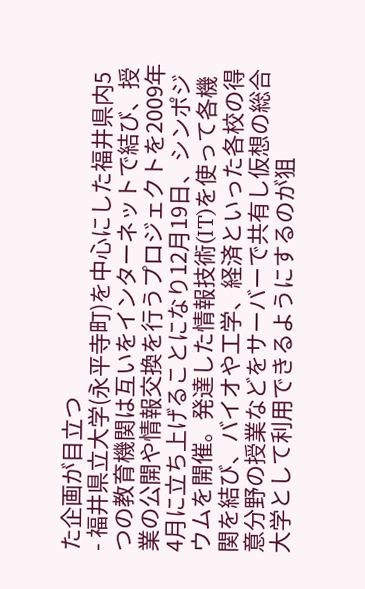た企画が目立つ
- 福井県立大学(永平寺町)を中心にした福井県内5つの教育機関は互いをインターネットで結び、授業の公開や情報交換を行うプロジェクトを2009年4月に立ち上げることになり12月19日、シンポジウムを開催。発達した情報技術(IT)を使って各機関を結び、バイオや工学、経済といった各校の得意分野の授業などをサーバーで共有し仮想の総合大学として利用できるようにするのが狙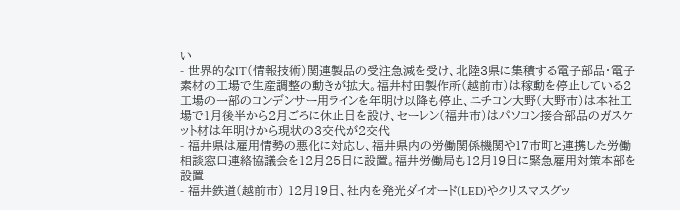い
- 世界的なIT(情報技術)関連製品の受注急減を受け、北陸3県に集積する電子部品・電子素材の工場で生産調整の動きが拡大。福井村田製作所(越前市)は稼動を停止している2工場の一部のコンデンサー用ラインを年明け以降も停止、ニチコン大野(大野市)は本社工場で1月後半から2月ごろに休止日を設け、セーレン(福井市)はパソコン接合部品のガスケット材は年明けから現状の3交代が2交代
- 福井県は雇用情勢の悪化に対応し、福井県内の労働関係機関や17市町と連携した労働相談窓口連絡協議会を12月25日に設置。福井労働局も12月19日に緊急雇用対策本部を設置
- 福井鉄道(越前市) 12月19日、社内を発光ダイオード(LED)やクリスマスグッ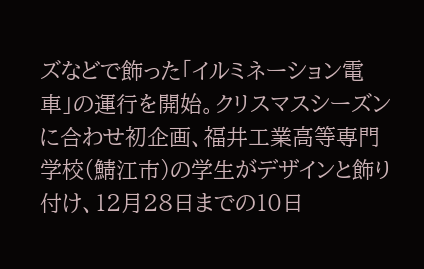ズなどで飾った「イルミネーション電車」の運行を開始。クリスマスシーズンに合わせ初企画、福井工業高等専門学校(鯖江市)の学生がデザインと飾り付け、12月28日までの10日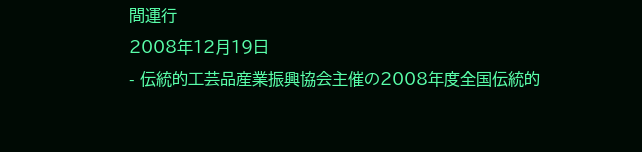間運行
2008年12月19日
- 伝統的工芸品産業振興協会主催の2008年度全国伝統的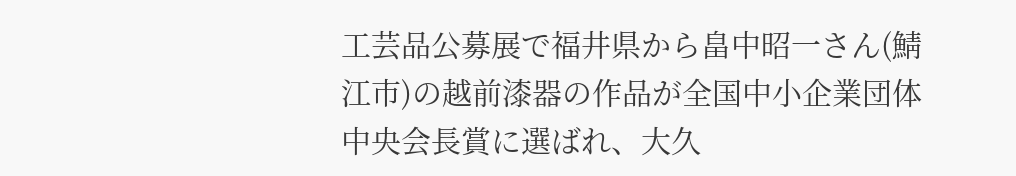工芸品公募展で福井県から畠中昭一さん(鯖江市)の越前漆器の作品が全国中小企業団体中央会長賞に選ばれ、大久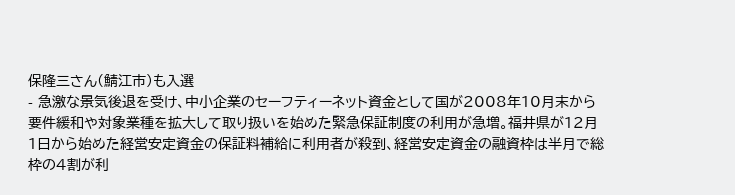保隆三さん(鯖江市)も入選
- 急激な景気後退を受け、中小企業のセーフティーネット資金として国が2008年10月末から要件緩和や対象業種を拡大して取り扱いを始めた緊急保証制度の利用が急増。福井県が12月1日から始めた経営安定資金の保証料補給に利用者が殺到、経営安定資金の融資枠は半月で総枠の4割が利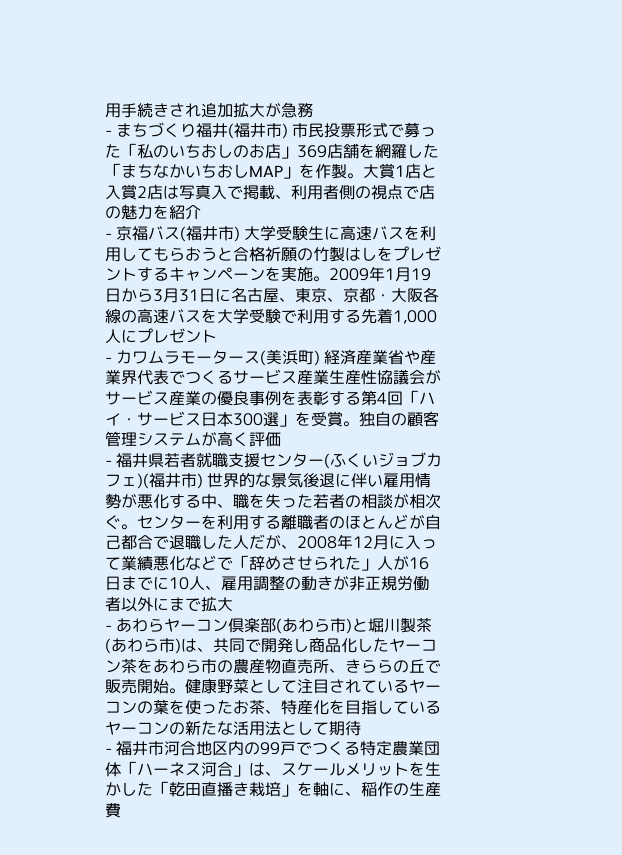用手続きされ追加拡大が急務
- まちづくり福井(福井市) 市民投票形式で募った「私のいちおしのお店」369店舗を網羅した「まちなかいちおしMAP」を作製。大賞1店と入賞2店は写真入で掲載、利用者側の視点で店の魅力を紹介
- 京福バス(福井市) 大学受験生に高速バスを利用してもらおうと合格祈願の竹製はしをプレゼントするキャンペーンを実施。2009年1月19日から3月31日に名古屋、東京、京都・大阪各線の高速バスを大学受験で利用する先着1,000人にプレゼント
- カワムラモータース(美浜町) 経済産業省や産業界代表でつくるサービス産業生産性協議会がサービス産業の優良事例を表彰する第4回「ハイ・サービス日本300選」を受賞。独自の顧客管理システムが高く評価
- 福井県若者就職支援センター(ふくいジョブカフェ)(福井市) 世界的な景気後退に伴い雇用情勢が悪化する中、職を失った若者の相談が相次ぐ。センターを利用する離職者のほとんどが自己都合で退職した人だが、2008年12月に入って業績悪化などで「辞めさせられた」人が16日までに10人、雇用調整の動きが非正規労働者以外にまで拡大
- あわらヤーコン倶楽部(あわら市)と堀川製茶(あわら市)は、共同で開発し商品化したヤーコン茶をあわら市の農産物直売所、きららの丘で販売開始。健康野菜として注目されているヤーコンの葉を使ったお茶、特産化を目指しているヤーコンの新たな活用法として期待
- 福井市河合地区内の99戸でつくる特定農業団体「ハーネス河合」は、スケールメリットを生かした「乾田直播き栽培」を軸に、稲作の生産費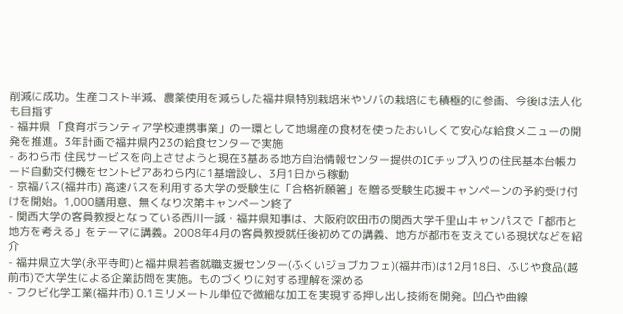削減に成功。生産コスト半減、農薬使用を減らした福井県特別栽培米やソバの栽培にも積極的に参画、今後は法人化も目指す
- 福井県 「食育ボランティア学校連携事業」の一環として地場産の食材を使ったおいしくて安心な給食メニューの開発を推進。3年計画で福井県内23の給食センターで実施
- あわら市 住民サービスを向上させようと現在3基ある地方自治情報センター提供のICチップ入りの住民基本台帳カード自動交付機をセントピアあわら内に1基増設し、3月1日から稼動
- 京福バス(福井市) 高速バスを利用する大学の受験生に「合格祈願箸」を贈る受験生応援キャンペーンの予約受け付けを開始。1,000膳用意、無くなり次第キャンペーン終了
- 関西大学の客員教授となっている西川一誠・福井県知事は、大阪府吹田市の関西大学千里山キャンパスで「都市と地方を考える」をテーマに講義。2008年4月の客員教授就任後初めての講義、地方が都市を支えている現状などを紹介
- 福井県立大学(永平寺町)と福井県若者就職支援センター(ふくいジョブカフェ)(福井市)は12月18日、ふじや食品(越前市)で大学生による企業訪問を実施。ものづくりに対する理解を深める
- フクビ化学工業(福井市) 0.1ミリメートル単位で微細な加工を実現する押し出し技術を開発。凹凸や曲線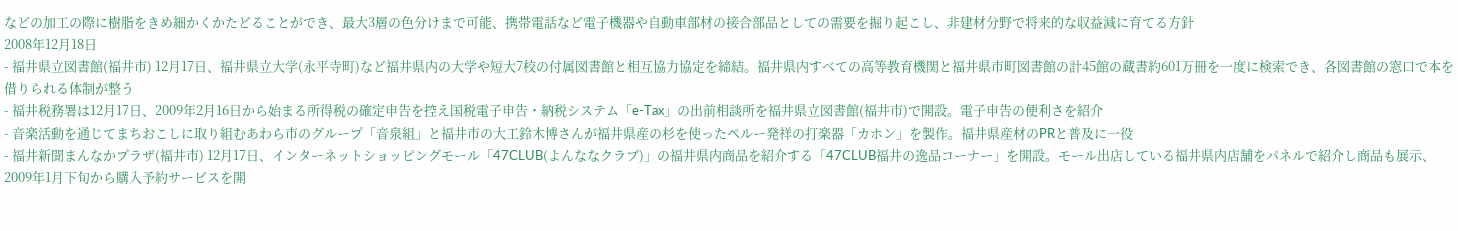などの加工の際に樹脂をきめ細かくかたどることができ、最大3層の色分けまで可能、携帯電話など電子機器や自動車部材の接合部品としての需要を掘り起こし、非建材分野で将来的な収益減に育てる方針
2008年12月18日
- 福井県立図書館(福井市) 12月17日、福井県立大学(永平寺町)など福井県内の大学や短大7校の付属図書館と相互協力協定を締結。福井県内すべての高等教育機関と福井県市町図書館の計45館の蔵書約601万冊を一度に検索でき、各図書館の窓口で本を借りられる体制が整う
- 福井税務署は12月17日、2009年2月16日から始まる所得税の確定申告を控え国税電子申告・納税システム「e-Tax」の出前相談所を福井県立図書館(福井市)で開設。電子申告の便利さを紹介
- 音楽活動を通じてまちおこしに取り組むあわら市のグループ「音泉組」と福井市の大工鈴木博さんが福井県産の杉を使ったペルー発祥の打楽器「カホン」を製作。福井県産材のPRと普及に一役
- 福井新聞まんなかプラザ(福井市) 12月17日、インターネットショッピングモール「47CLUB(よんななクラブ)」の福井県内商品を紹介する「47CLUB福井の逸品コーナー」を開設。モール出店している福井県内店舗をパネルで紹介し商品も展示、2009年1月下旬から購入予約サービスを開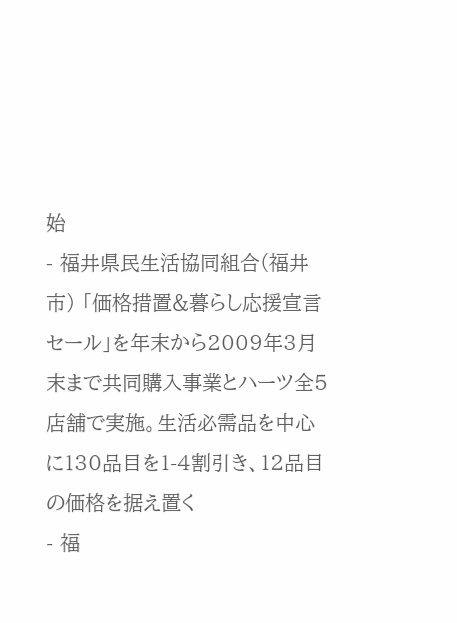始
- 福井県民生活協同組合(福井市) 「価格措置&暮らし応援宣言セール」を年末から2009年3月末まで共同購入事業とハーツ全5店舗で実施。生活必需品を中心に130品目を1-4割引き、12品目の価格を据え置く
- 福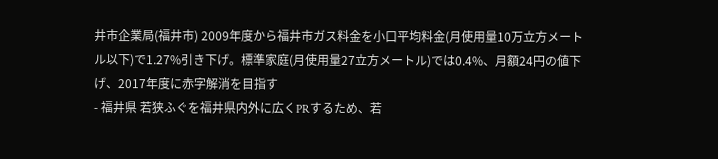井市企業局(福井市) 2009年度から福井市ガス料金を小口平均料金(月使用量10万立方メートル以下)で1.27%引き下げ。標準家庭(月使用量27立方メートル)では0.4%、月額24円の値下げ、2017年度に赤字解消を目指す
- 福井県 若狭ふぐを福井県内外に広くPRするため、若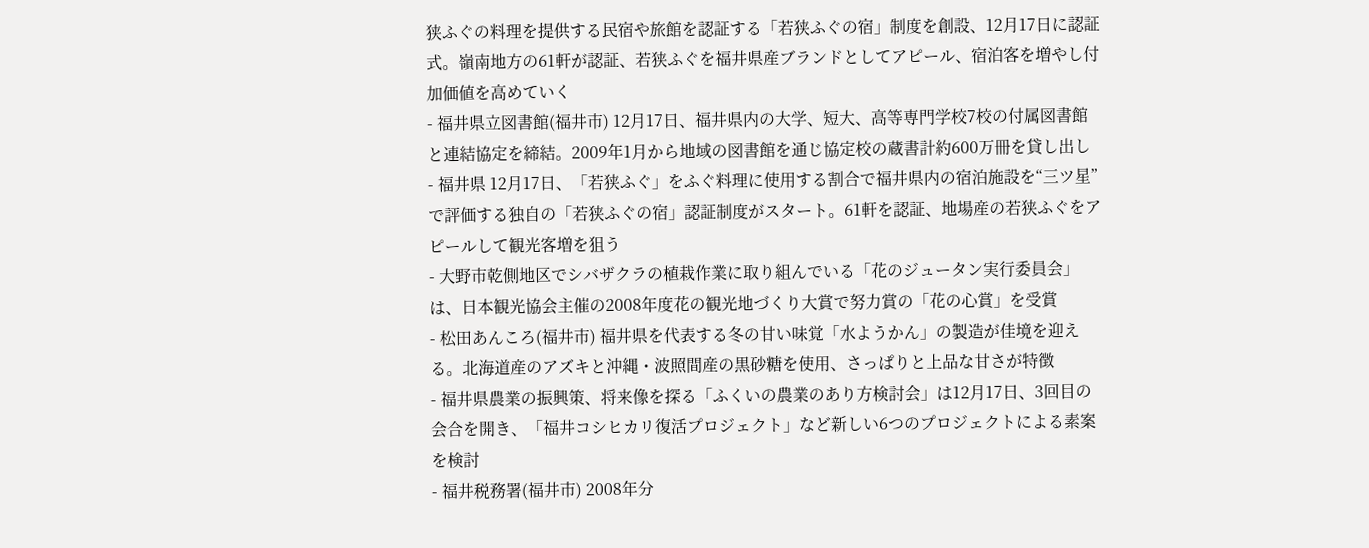狭ふぐの料理を提供する民宿や旅館を認証する「若狭ふぐの宿」制度を創設、12月17日に認証式。嶺南地方の61軒が認証、若狭ふぐを福井県産ブランドとしてアピール、宿泊客を増やし付加価値を高めていく
- 福井県立図書館(福井市) 12月17日、福井県内の大学、短大、高等専門学校7校の付属図書館と連結協定を締結。2009年1月から地域の図書館を通じ協定校の蔵書計約600万冊を貸し出し
- 福井県 12月17日、「若狭ふぐ」をふぐ料理に使用する割合で福井県内の宿泊施設を“三ツ星”で評価する独自の「若狭ふぐの宿」認証制度がスタート。61軒を認証、地場産の若狭ふぐをアピールして観光客増を狙う
- 大野市乾側地区でシバザクラの植栽作業に取り組んでいる「花のジュータン実行委員会」は、日本観光協会主催の2008年度花の観光地づくり大賞で努力賞の「花の心賞」を受賞
- 松田あんころ(福井市) 福井県を代表する冬の甘い味覚「水ようかん」の製造が佳境を迎える。北海道産のアズキと沖縄・波照間産の黒砂糖を使用、さっぱりと上品な甘さが特徴
- 福井県農業の振興策、将来像を探る「ふくいの農業のあり方検討会」は12月17日、3回目の会合を開き、「福井コシヒカリ復活プロジェクト」など新しい6つのプロジェクトによる素案を検討
- 福井税務署(福井市) 2008年分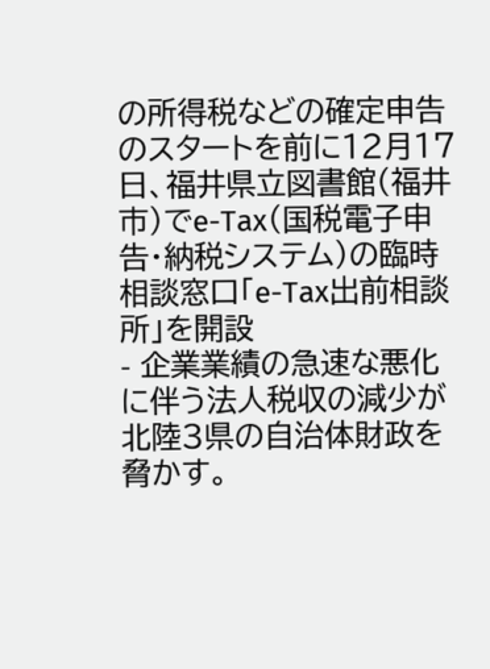の所得税などの確定申告のスタートを前に12月17日、福井県立図書館(福井市)でe-Tax(国税電子申告・納税システム)の臨時相談窓口「e-Tax出前相談所」を開設
- 企業業績の急速な悪化に伴う法人税収の減少が北陸3県の自治体財政を脅かす。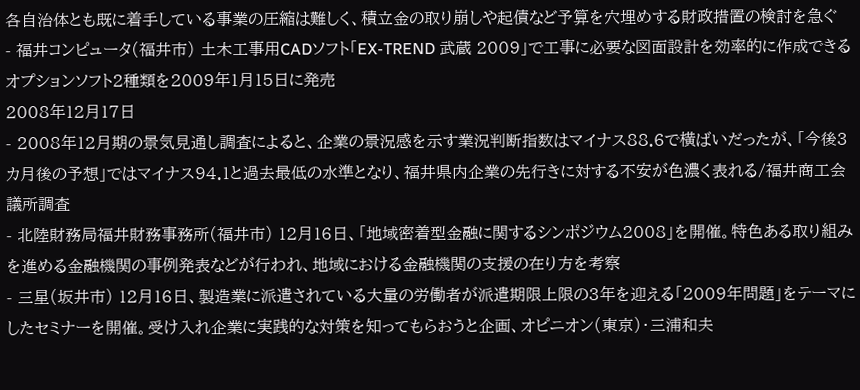各自治体とも既に着手している事業の圧縮は難しく、積立金の取り崩しや起債など予算を穴埋めする財政措置の検討を急ぐ
- 福井コンピュータ(福井市) 土木工事用CADソフト「EX-TREND 武蔵 2009」で工事に必要な図面設計を効率的に作成できるオプションソフト2種類を2009年1月15日に発売
2008年12月17日
- 2008年12月期の景気見通し調査によると、企業の景況感を示す業況判断指数はマイナス88.6で横ばいだったが、「今後3カ月後の予想」ではマイナス94.1と過去最低の水準となり、福井県内企業の先行きに対する不安が色濃く表れる/福井商工会議所調査
- 北陸財務局福井財務事務所(福井市) 12月16日、「地域密着型金融に関するシンポジウム2008」を開催。特色ある取り組みを進める金融機関の事例発表などが行われ、地域における金融機関の支援の在り方を考察
- 三星(坂井市) 12月16日、製造業に派遣されている大量の労働者が派遣期限上限の3年を迎える「2009年問題」をテーマにしたセミナーを開催。受け入れ企業に実践的な対策を知ってもらおうと企画、オピニオン(東京)・三浦和夫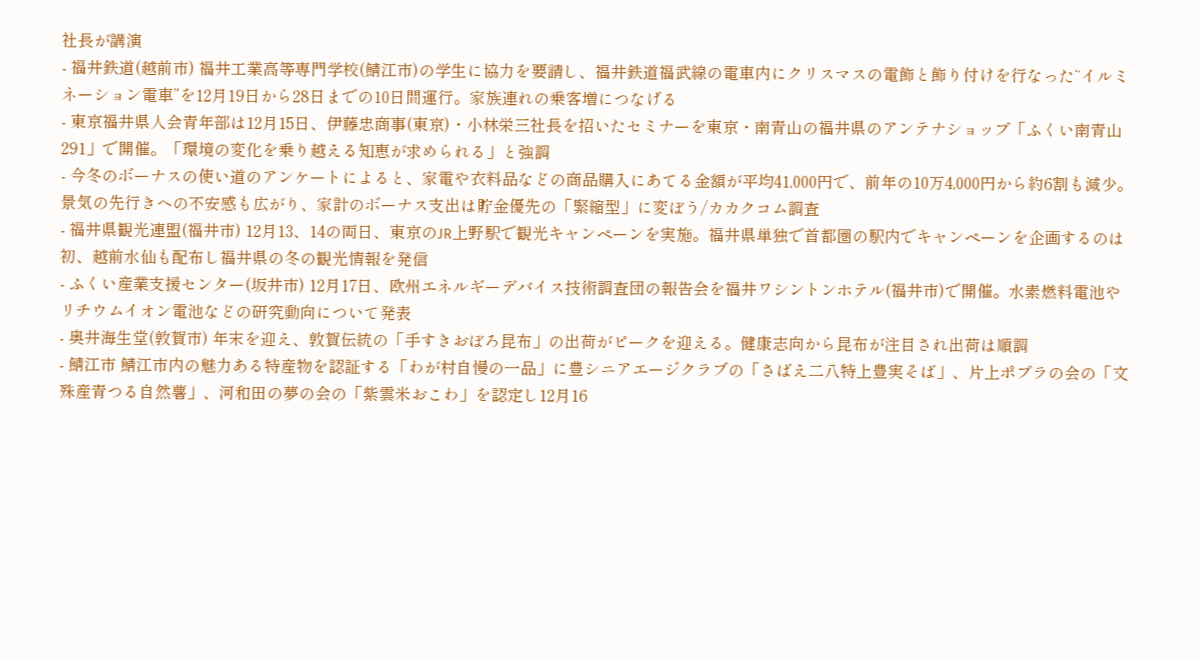社長が講演
- 福井鉄道(越前市) 福井工業高等専門学校(鯖江市)の学生に協力を要請し、福井鉄道福武線の電車内にクリスマスの電飾と飾り付けを行なった“イルミネーション電車”を12月19日から28日までの10日間運行。家族連れの乗客増につなげる
- 東京福井県人会青年部は12月15日、伊藤忠商事(東京)・小林栄三社長を招いたセミナーを東京・南青山の福井県のアンテナショップ「ふくい南青山291」で開催。「環境の変化を乗り越える知恵が求められる」と強調
- 今冬のボーナスの使い道のアンケートによると、家電や衣料品などの商品購入にあてる金額が平均41,000円で、前年の10万4,000円から約6割も減少。景気の先行きへの不安感も広がり、家計のボーナス支出は貯金優先の「緊縮型」に変ぼう/カカクコム調査
- 福井県観光連盟(福井市) 12月13、14の両日、東京のJR上野駅で観光キャンペーンを実施。福井県単独で首都圏の駅内でキャンペーンを企画するのは初、越前水仙も配布し福井県の冬の観光情報を発信
- ふくい産業支援センター(坂井市) 12月17日、欧州エネルギーデバイス技術調査団の報告会を福井ワシントンホテル(福井市)で開催。水素燃料電池やリチウムイオン電池などの研究動向について発表
- 奥井海生堂(敦賀市) 年末を迎え、敦賀伝統の「手すきおぼろ昆布」の出荷がピークを迎える。健康志向から昆布が注目され出荷は順調
- 鯖江市 鯖江市内の魅力ある特産物を認証する「わが村自慢の一品」に豊シニアエージクラブの「さばえ二八特上豊実そば」、片上ポプラの会の「文殊産青つる自然薯」、河和田の夢の会の「紫雲米おこわ」を認定し12月16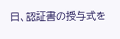日、認証書の授与式を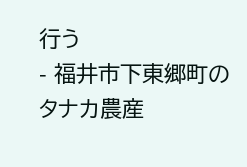行う
- 福井市下東郷町のタナカ農産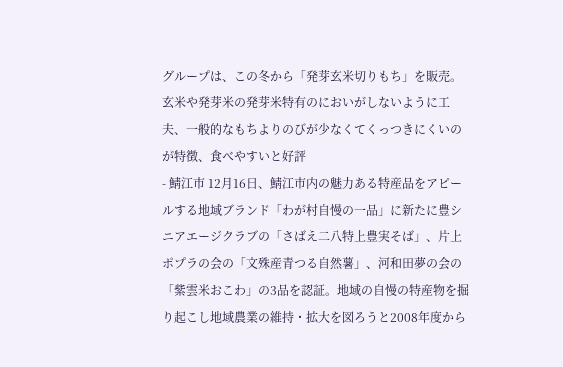グループは、この冬から「発芽玄米切りもち」を販売。玄米や発芽米の発芽米特有のにおいがしないように工夫、一般的なもちよりのびが少なくてくっつきにくいのが特徴、食べやすいと好評
- 鯖江市 12月16日、鯖江市内の魅力ある特産品をアピールする地域ブランド「わが村自慢の一品」に新たに豊シニアエージクラブの「さばえ二八特上豊実そば」、片上ポプラの会の「文殊産青つる自然薯」、河和田夢の会の「紫雲米おこわ」の3品を認証。地域の自慢の特産物を掘り起こし地域農業の維持・拡大を図ろうと2008年度から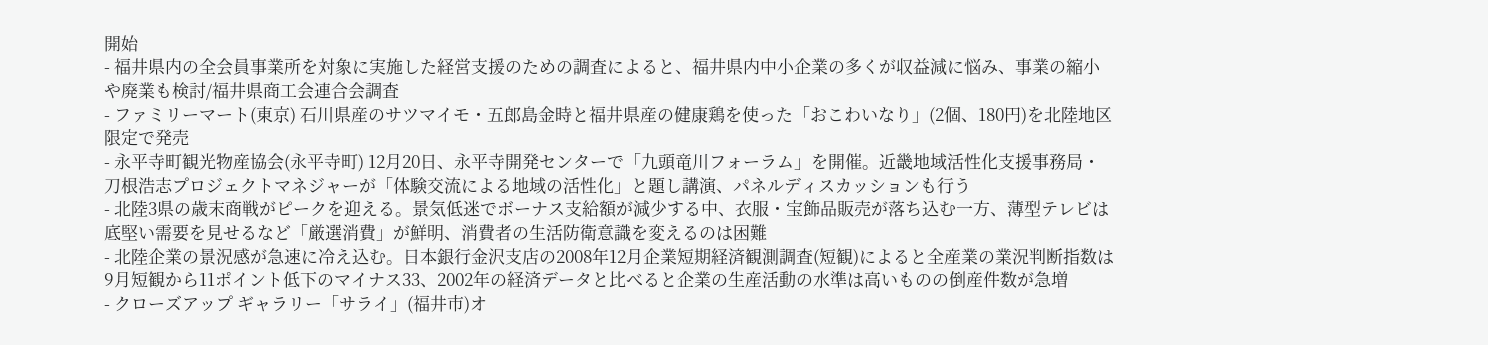開始
- 福井県内の全会員事業所を対象に実施した経営支援のための調査によると、福井県内中小企業の多くが収益減に悩み、事業の縮小や廃業も検討/福井県商工会連合会調査
- ファミリーマート(東京) 石川県産のサツマイモ・五郎島金時と福井県産の健康鶏を使った「おこわいなり」(2個、180円)を北陸地区限定で発売
- 永平寺町観光物産協会(永平寺町) 12月20日、永平寺開発センターで「九頭竜川フォーラム」を開催。近畿地域活性化支援事務局・刀根浩志プロジェクトマネジャーが「体験交流による地域の活性化」と題し講演、パネルディスカッションも行う
- 北陸3県の歳末商戦がピークを迎える。景気低迷でボーナス支給額が減少する中、衣服・宝飾品販売が落ち込む一方、薄型テレビは底堅い需要を見せるなど「厳選消費」が鮮明、消費者の生活防衛意識を変えるのは困難
- 北陸企業の景況感が急速に冷え込む。日本銀行金沢支店の2008年12月企業短期経済観測調査(短観)によると全産業の業況判断指数は9月短観から11ポイント低下のマイナス33、2002年の経済データと比べると企業の生産活動の水準は高いものの倒産件数が急増
- クローズアップ ギャラリー「サライ」(福井市)オ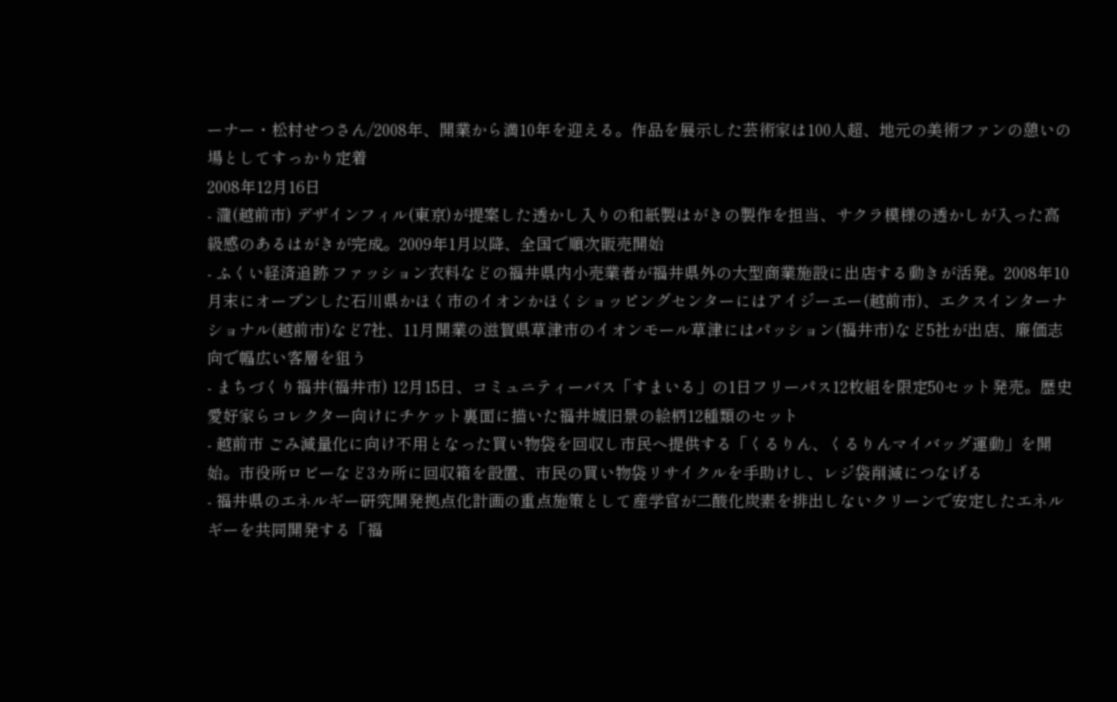ーナー・松村せつさん/2008年、開業から満10年を迎える。作品を展示した芸術家は100人超、地元の美術ファンの憩いの場としてすっかり定着
2008年12月16日
- 瀧(越前市) デザインフィル(東京)が提案した透かし入りの和紙製はがきの製作を担当、サクラ模様の透かしが入った高級感のあるはがきが完成。2009年1月以降、全国で順次販売開始
- ふくい経済追跡 ファッション衣料などの福井県内小売業者が福井県外の大型商業施設に出店する動きが活発。2008年10月末にオープンした石川県かほく市のイオンかほくショッピングセンターにはアイジーエー(越前市)、エクスインターナショナル(越前市)など7社、11月開業の滋賀県草津市のイオンモール草津にはパッション(福井市)など5社が出店、廉価志向で幅広い客層を狙う
- まちづくり福井(福井市) 12月15日、コミュニティーバス「すまいる」の1日フリーパス12枚組を限定50セット発売。歴史愛好家らコレクター向けにチケット裏面に描いた福井城旧景の絵柄12種類のセット
- 越前市 ごみ減量化に向け不用となった買い物袋を回収し市民へ提供する「くるりん、くるりんマイバッグ運動」を開始。市役所ロビーなど3カ所に回収箱を設置、市民の買い物袋リサイクルを手助けし、レジ袋削減につなげる
- 福井県のエネルギー研究開発拠点化計画の重点施策として産学官が二酸化炭素を排出しないクリーンで安定したエネルギーを共同開発する「福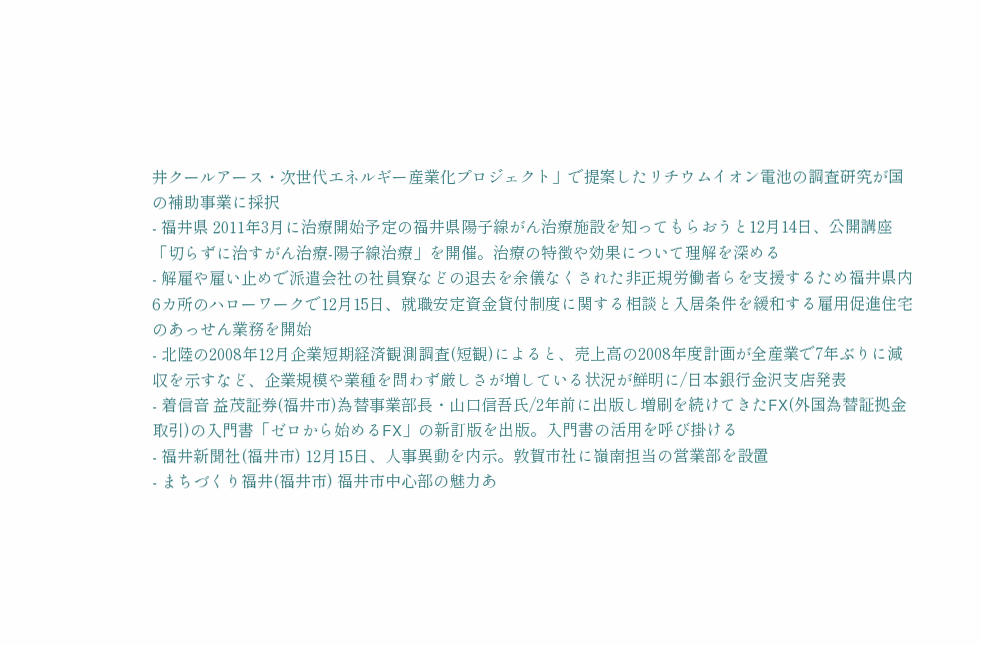井クールアース・次世代エネルギー産業化プロジェクト」で提案したリチウムイオン電池の調査研究が国の補助事業に採択
- 福井県 2011年3月に治療開始予定の福井県陽子線がん治療施設を知ってもらおうと12月14日、公開講座「切らずに治すがん治療-陽子線治療」を開催。治療の特徴や効果について理解を深める
- 解雇や雇い止めで派遣会社の社員寮などの退去を余儀なくされた非正規労働者らを支援するため福井県内6カ所のハローワークで12月15日、就職安定資金貸付制度に関する相談と入居条件を緩和する雇用促進住宅のあっせん業務を開始
- 北陸の2008年12月企業短期経済観測調査(短観)によると、売上高の2008年度計画が全産業で7年ぶりに減収を示すなど、企業規模や業種を問わず厳しさが増している状況が鮮明に/日本銀行金沢支店発表
- 着信音 益茂証券(福井市)為替事業部長・山口信吾氏/2年前に出版し増刷を続けてきたFX(外国為替証拠金取引)の入門書「ゼロから始めるFX」の新訂版を出版。入門書の活用を呼び掛ける
- 福井新聞社(福井市) 12月15日、人事異動を内示。敦賀市社に嶺南担当の営業部を設置
- まちづくり福井(福井市) 福井市中心部の魅力あ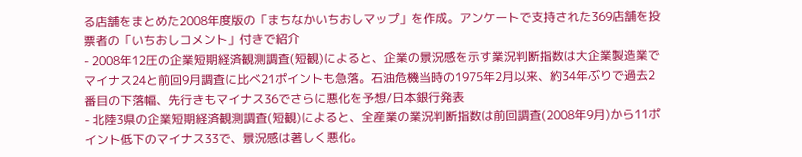る店舗をまとめた2008年度版の「まちなかいちおしマップ」を作成。アンケートで支持された369店舗を投票者の「いちおしコメント」付きで紹介
- 2008年12圧の企業短期経済観測調査(短観)によると、企業の景況感を示す業況判断指数は大企業製造業でマイナス24と前回9月調査に比べ21ポイントも急落。石油危機当時の1975年2月以来、約34年ぶりで過去2番目の下落幅、先行きもマイナス36でさらに悪化を予想/日本銀行発表
- 北陸3県の企業短期経済観測調査(短観)によると、全産業の業況判断指数は前回調査(2008年9月)から11ポイント低下のマイナス33で、景況感は著しく悪化。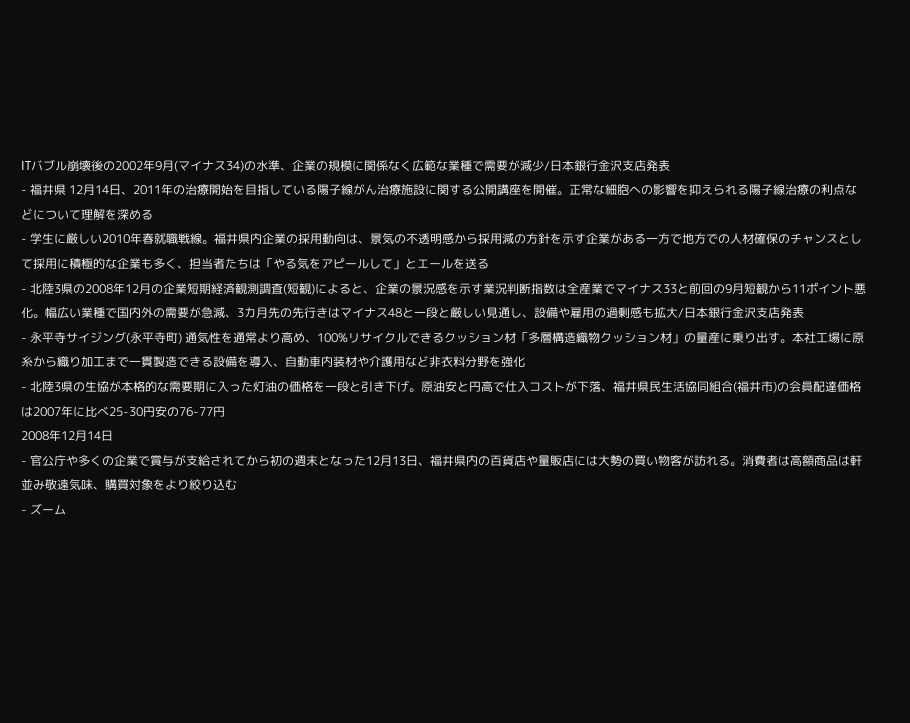ITバブル崩壊後の2002年9月(マイナス34)の水準、企業の規模に関係なく広範な業種で需要が減少/日本銀行金沢支店発表
- 福井県 12月14日、2011年の治療開始を目指している陽子線がん治療施設に関する公開講座を開催。正常な細胞への影響を抑えられる陽子線治療の利点などについて理解を深める
- 学生に厳しい2010年春就職戦線。福井県内企業の採用動向は、景気の不透明感から採用減の方針を示す企業がある一方で地方での人材確保のチャンスとして採用に積極的な企業も多く、担当者たちは「やる気をアピールして」とエールを送る
- 北陸3県の2008年12月の企業短期経済観測調査(短観)によると、企業の景況感を示す業況判断指数は全産業でマイナス33と前回の9月短観から11ポイント悪化。幅広い業種で国内外の需要が急減、3カ月先の先行きはマイナス48と一段と厳しい見通し、設備や雇用の過剰感も拡大/日本銀行金沢支店発表
- 永平寺サイジング(永平寺町) 通気性を通常より高め、100%リサイクルできるクッション材「多層構造織物クッション材」の量産に乗り出す。本社工場に原糸から織り加工まで一貫製造できる設備を導入、自動車内装材や介護用など非衣料分野を強化
- 北陸3県の生協が本格的な需要期に入った灯油の価格を一段と引き下げ。原油安と円高で仕入コストが下落、福井県民生活協同組合(福井市)の会員配達価格は2007年に比べ25-30円安の76-77円
2008年12月14日
- 官公庁や多くの企業で賞与が支給されてから初の週末となった12月13日、福井県内の百貨店や量販店には大勢の買い物客が訪れる。消費者は高額商品は軒並み敬遠気味、購買対象をより絞り込む
- ズーム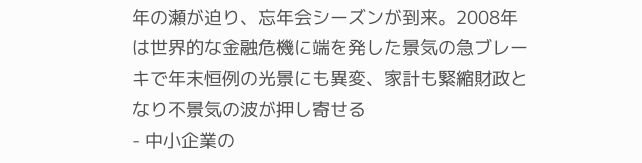年の瀬が迫り、忘年会シーズンが到来。2008年は世界的な金融危機に端を発した景気の急ブレーキで年末恒例の光景にも異変、家計も緊縮財政となり不景気の波が押し寄せる
- 中小企業の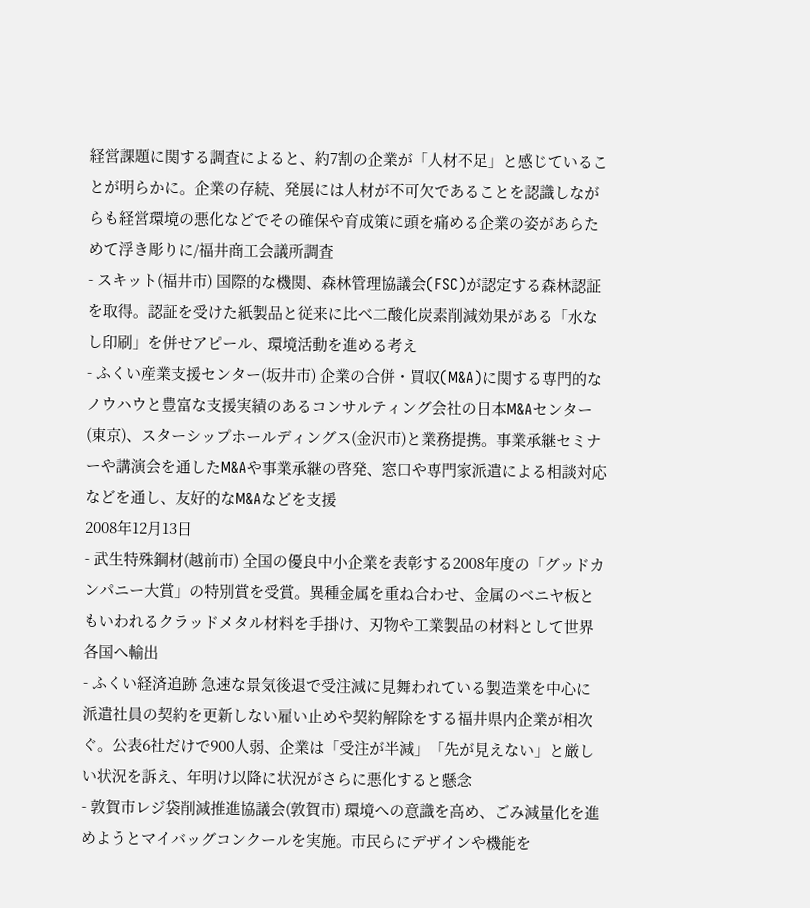経営課題に関する調査によると、約7割の企業が「人材不足」と感じていることが明らかに。企業の存続、発展には人材が不可欠であることを認識しながらも経営環境の悪化などでその確保や育成策に頭を痛める企業の姿があらためて浮き彫りに/福井商工会議所調査
- スキット(福井市) 国際的な機関、森林管理協議会(FSC)が認定する森林認証を取得。認証を受けた紙製品と従来に比べ二酸化炭素削減効果がある「水なし印刷」を併せアピール、環境活動を進める考え
- ふくい産業支援センター(坂井市) 企業の合併・買収(M&A)に関する専門的なノウハウと豊富な支援実績のあるコンサルティング会社の日本M&Aセンター(東京)、スターシップホールディングス(金沢市)と業務提携。事業承継セミナーや講演会を通したM&Aや事業承継の啓発、窓口や専門家派遣による相談対応などを通し、友好的なM&Aなどを支援
2008年12月13日
- 武生特殊鋼材(越前市) 全国の優良中小企業を表彰する2008年度の「グッドカンパニー大賞」の特別賞を受賞。異種金属を重ね合わせ、金属のベニヤ板ともいわれるクラッドメタル材料を手掛け、刃物や工業製品の材料として世界各国へ輸出
- ふくい経済追跡 急速な景気後退で受注減に見舞われている製造業を中心に派遣社員の契約を更新しない雇い止めや契約解除をする福井県内企業が相次ぐ。公表6社だけで900人弱、企業は「受注が半減」「先が見えない」と厳しい状況を訴え、年明け以降に状況がさらに悪化すると懸念
- 敦賀市レジ袋削減推進協議会(敦賀市) 環境への意識を高め、ごみ減量化を進めようとマイバッグコンクールを実施。市民らにデザインや機能を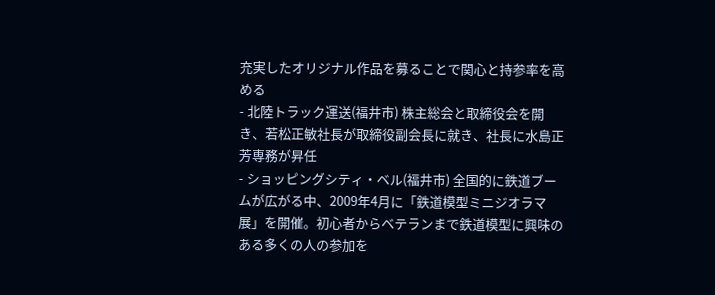充実したオリジナル作品を募ることで関心と持参率を高める
- 北陸トラック運送(福井市) 株主総会と取締役会を開き、若松正敏社長が取締役副会長に就き、社長に水島正芳専務が昇任
- ショッピングシティ・ベル(福井市) 全国的に鉄道ブームが広がる中、2009年4月に「鉄道模型ミニジオラマ展」を開催。初心者からベテランまで鉄道模型に興味のある多くの人の参加を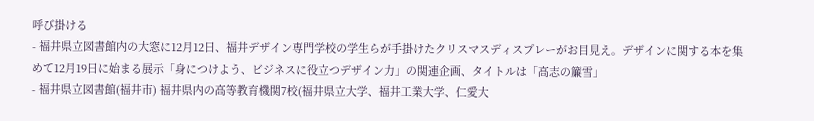呼び掛ける
- 福井県立図書館内の大窓に12月12日、福井デザイン専門学校の学生らが手掛けたクリスマスディスプレーがお目見え。デザインに関する本を集めて12月19日に始まる展示「身につけよう、ビジネスに役立つデザイン力」の関連企画、タイトルは「高志の簾雪」
- 福井県立図書館(福井市) 福井県内の高等教育機関7校(福井県立大学、福井工業大学、仁愛大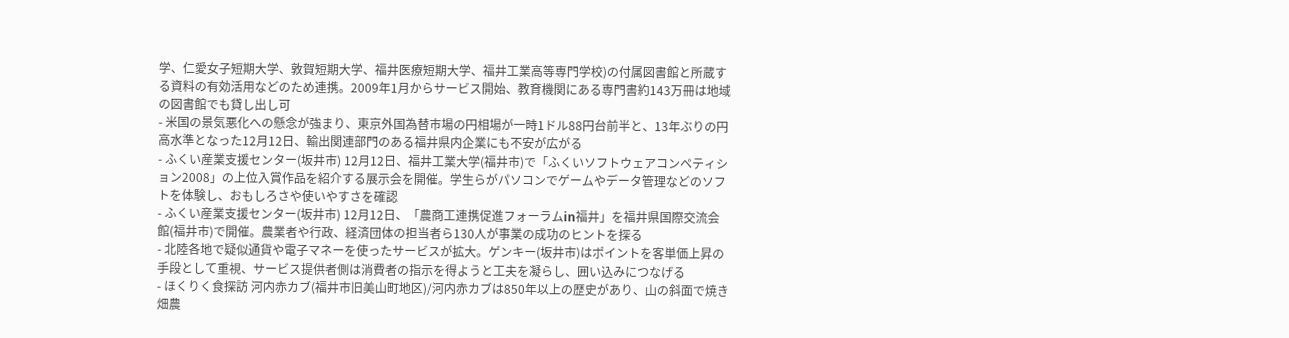学、仁愛女子短期大学、敦賀短期大学、福井医療短期大学、福井工業高等専門学校)の付属図書館と所蔵する資料の有効活用などのため連携。2009年1月からサービス開始、教育機関にある専門書約143万冊は地域の図書館でも貸し出し可
- 米国の景気悪化への懸念が強まり、東京外国為替市場の円相場が一時1ドル88円台前半と、13年ぶりの円高水準となった12月12日、輸出関連部門のある福井県内企業にも不安が広がる
- ふくい産業支援センター(坂井市) 12月12日、福井工業大学(福井市)で「ふくいソフトウェアコンペティション2008」の上位入賞作品を紹介する展示会を開催。学生らがパソコンでゲームやデータ管理などのソフトを体験し、おもしろさや使いやすさを確認
- ふくい産業支援センター(坂井市) 12月12日、「農商工連携促進フォーラムin福井」を福井県国際交流会館(福井市)で開催。農業者や行政、経済団体の担当者ら130人が事業の成功のヒントを探る
- 北陸各地で疑似通貨や電子マネーを使ったサービスが拡大。ゲンキー(坂井市)はポイントを客単価上昇の手段として重視、サービス提供者側は消費者の指示を得ようと工夫を凝らし、囲い込みにつなげる
- ほくりく食探訪 河内赤カブ(福井市旧美山町地区)/河内赤カブは850年以上の歴史があり、山の斜面で焼き畑農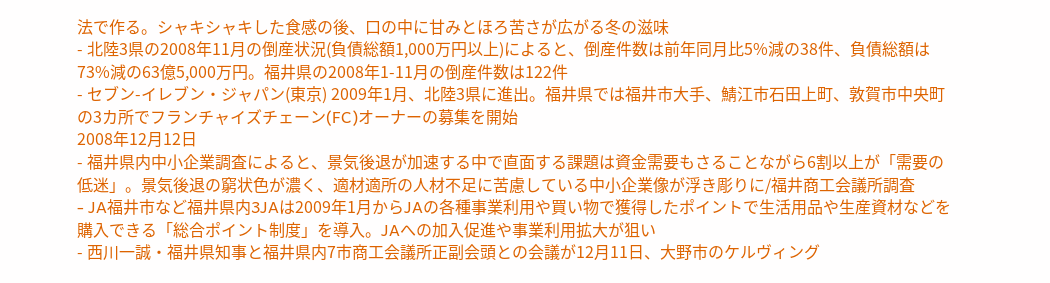法で作る。シャキシャキした食感の後、口の中に甘みとほろ苦さが広がる冬の滋味
- 北陸3県の2008年11月の倒産状況(負債総額1,000万円以上)によると、倒産件数は前年同月比5%減の38件、負債総額は73%減の63億5,000万円。福井県の2008年1-11月の倒産件数は122件
- セブン-イレブン・ジャパン(東京) 2009年1月、北陸3県に進出。福井県では福井市大手、鯖江市石田上町、敦賀市中央町の3カ所でフランチャイズチェーン(FC)オーナーの募集を開始
2008年12月12日
- 福井県内中小企業調査によると、景気後退が加速する中で直面する課題は資金需要もさることながら6割以上が「需要の低迷」。景気後退の窮状色が濃く、適材適所の人材不足に苦慮している中小企業像が浮き彫りに/福井商工会議所調査
- JA福井市など福井県内3JAは2009年1月からJAの各種事業利用や買い物で獲得したポイントで生活用品や生産資材などを購入できる「総合ポイント制度」を導入。JAへの加入促進や事業利用拡大が狙い
- 西川一誠・福井県知事と福井県内7市商工会議所正副会頭との会議が12月11日、大野市のケルヴィング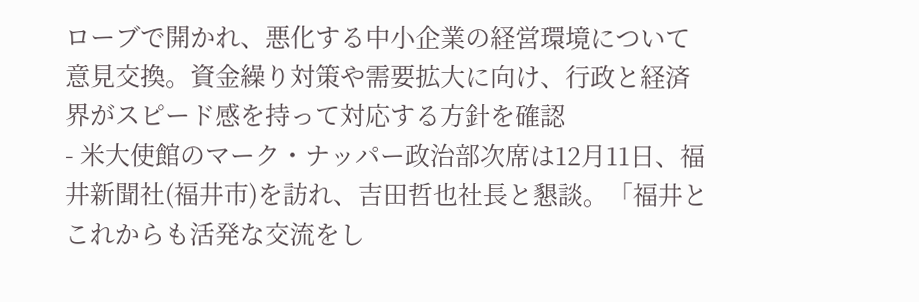ローブで開かれ、悪化する中小企業の経営環境について意見交換。資金繰り対策や需要拡大に向け、行政と経済界がスピード感を持って対応する方針を確認
- 米大使館のマーク・ナッパー政治部次席は12月11日、福井新聞社(福井市)を訪れ、吉田哲也社長と懇談。「福井とこれからも活発な交流をし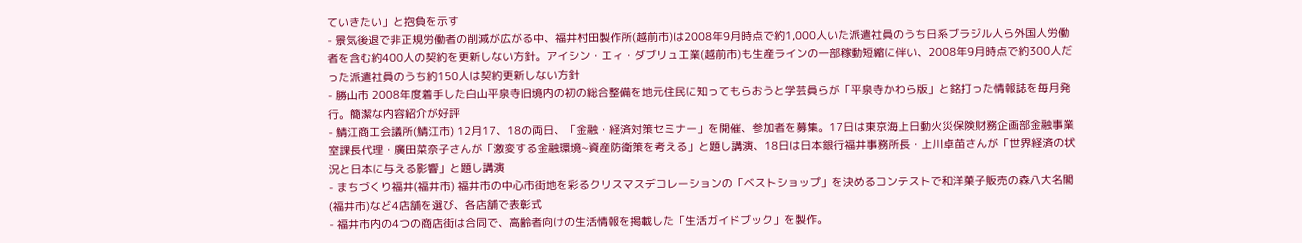ていきたい」と抱負を示す
- 景気後退で非正規労働者の削減が広がる中、福井村田製作所(越前市)は2008年9月時点で約1,000人いた派遣社員のうち日系ブラジル人ら外国人労働者を含む約400人の契約を更新しない方針。アイシン・エィ・ダブリュ工業(越前市)も生産ラインの一部稼動短縮に伴い、2008年9月時点で約300人だった派遣社員のうち約150人は契約更新しない方針
- 勝山市 2008年度着手した白山平泉寺旧境内の初の総合整備を地元住民に知ってもらおうと学芸員らが「平泉寺かわら版」と銘打った情報誌を毎月発行。簡潔な内容紹介が好評
- 鯖江商工会議所(鯖江市) 12月17、18の両日、「金融・経済対策セミナー」を開催、参加者を募集。17日は東京海上日動火災保険財務企画部金融事業室課長代理・廣田菜奈子さんが「激変する金融環境~資産防衛策を考える」と題し講演、18日は日本銀行福井事務所長・上川卓苗さんが「世界経済の状況と日本に与える影響」と題し講演
- まちづくり福井(福井市) 福井市の中心市街地を彩るクリスマスデコレーションの「ベストショップ」を決めるコンテストで和洋菓子販売の森八大名閣(福井市)など4店舗を選び、各店舗で表彰式
- 福井市内の4つの商店街は合同で、高齢者向けの生活情報を掲載した「生活ガイドブック」を製作。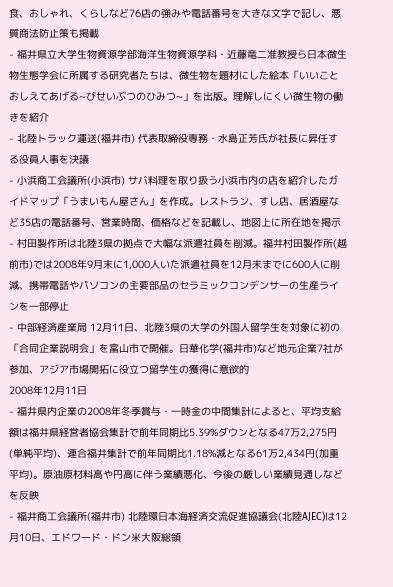食、おしゃれ、くらしなど76店の強みや電話番号を大きな文字で記し、悪質商法防止策も掲載
- 福井県立大学生物資源学部海洋生物資源学科・近藤竜二准教授ら日本微生物生態学会に所属する研究者たちは、微生物を題材にした絵本「いいことおしえてあげる~びせいぶつのひみつ~」を出版。理解しにくい微生物の働きを紹介
- 北陸トラック運送(福井市) 代表取締役専務・水島正芳氏が社長に昇任する役員人事を決議
- 小浜商工会議所(小浜市) サバ料理を取り扱う小浜市内の店を紹介したガイドマップ「うまいもん屋さん」を作成。レストラン、すし店、居酒屋など35店の電話番号、営業時間、価格などを記載し、地図上に所在地を掲示
- 村田製作所は北陸3県の拠点で大幅な派遣社員を削減。福井村田製作所(越前市)では2008年9月末に1,000人いた派遣社員を12月末までに600人に削減、携帯電話やパソコンの主要部品のセラミックコンデンサーの生産ラインを一部停止
- 中部経済産業局 12月11日、北陸3県の大学の外国人留学生を対象に初の「合同企業説明会」を富山市で開催。日華化学(福井市)など地元企業7社が参加、アジア市場開拓に役立つ留学生の獲得に意欲的
2008年12月11日
- 福井県内企業の2008年冬季賞与・一時金の中間集計によると、平均支給額は福井県経営者協会集計で前年同期比5.39%ダウンとなる47万2,275円(単純平均)、連合福井集計で前年同期比1.18%減となる61万2,434円(加重平均)。原油原材料高や円高に伴う業績悪化、今後の厳しい業績見通しなどを反映
- 福井商工会議所(福井市) 北陸環日本海経済交流促進協議会(北陸AJEC)は12月10日、エドワード・ドン米大阪総領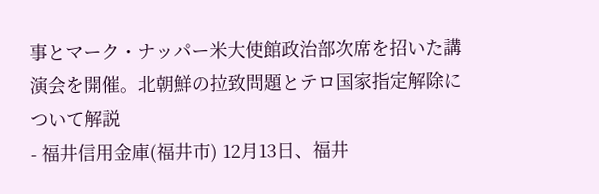事とマーク・ナッパー米大使館政治部次席を招いた講演会を開催。北朝鮮の拉致問題とテロ国家指定解除について解説
- 福井信用金庫(福井市) 12月13日、福井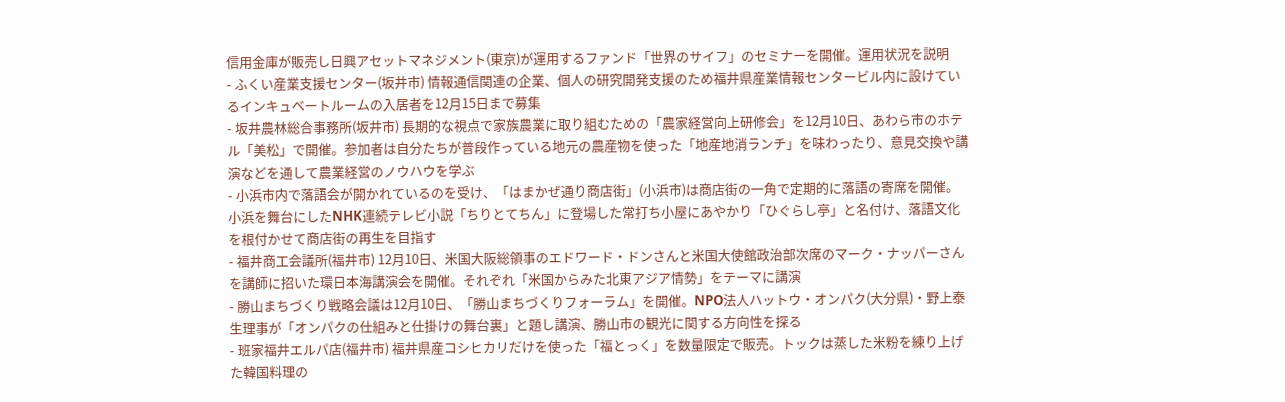信用金庫が販売し日興アセットマネジメント(東京)が運用するファンド「世界のサイフ」のセミナーを開催。運用状況を説明
- ふくい産業支援センター(坂井市) 情報通信関連の企業、個人の研究開発支援のため福井県産業情報センタービル内に設けているインキュベートルームの入居者を12月15日まで募集
- 坂井農林総合事務所(坂井市) 長期的な視点で家族農業に取り組むための「農家経営向上研修会」を12月10日、あわら市のホテル「美松」で開催。参加者は自分たちが普段作っている地元の農産物を使った「地産地消ランチ」を味わったり、意見交換や講演などを通して農業経営のノウハウを学ぶ
- 小浜市内で落語会が開かれているのを受け、「はまかぜ通り商店街」(小浜市)は商店街の一角で定期的に落語の寄席を開催。小浜を舞台にしたNHK連続テレビ小説「ちりとてちん」に登場した常打ち小屋にあやかり「ひぐらし亭」と名付け、落語文化を根付かせて商店街の再生を目指す
- 福井商工会議所(福井市) 12月10日、米国大阪総領事のエドワード・ドンさんと米国大使館政治部次席のマーク・ナッパーさんを講師に招いた環日本海講演会を開催。それぞれ「米国からみた北東アジア情勢」をテーマに講演
- 勝山まちづくり戦略会議は12月10日、「勝山まちづくりフォーラム」を開催。NPO法人ハットウ・オンパク(大分県)・野上泰生理事が「オンパクの仕組みと仕掛けの舞台裏」と題し講演、勝山市の観光に関する方向性を探る
- 班家福井エルパ店(福井市) 福井県産コシヒカリだけを使った「福とっく」を数量限定で販売。トックは蒸した米粉を練り上げた韓国料理の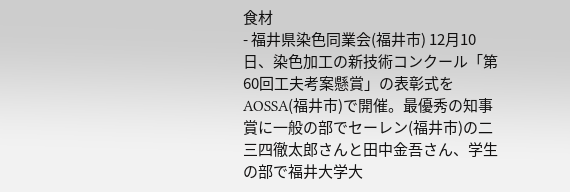食材
- 福井県染色同業会(福井市) 12月10日、染色加工の新技術コンクール「第60回工夫考案懸賞」の表彰式をAOSSA(福井市)で開催。最優秀の知事賞に一般の部でセーレン(福井市)の二三四徹太郎さんと田中金吾さん、学生の部で福井大学大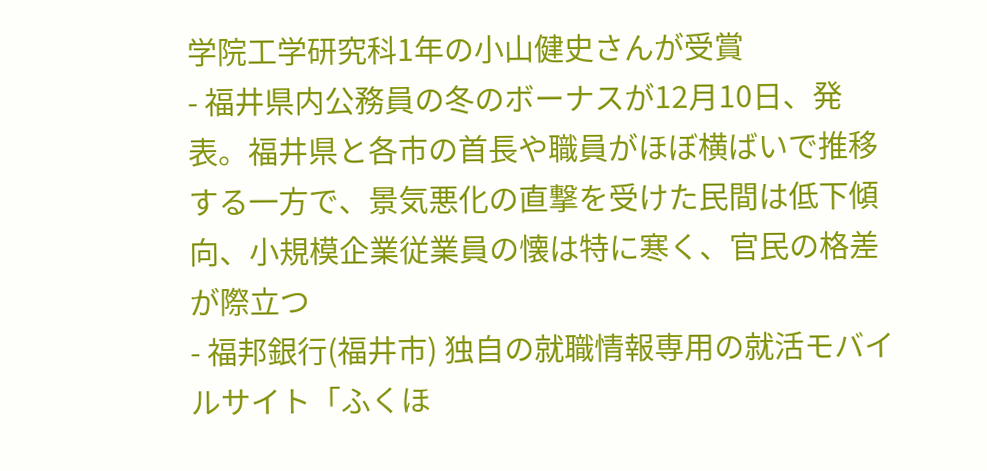学院工学研究科1年の小山健史さんが受賞
- 福井県内公務員の冬のボーナスが12月10日、発表。福井県と各市の首長や職員がほぼ横ばいで推移する一方で、景気悪化の直撃を受けた民間は低下傾向、小規模企業従業員の懐は特に寒く、官民の格差が際立つ
- 福邦銀行(福井市) 独自の就職情報専用の就活モバイルサイト「ふくほ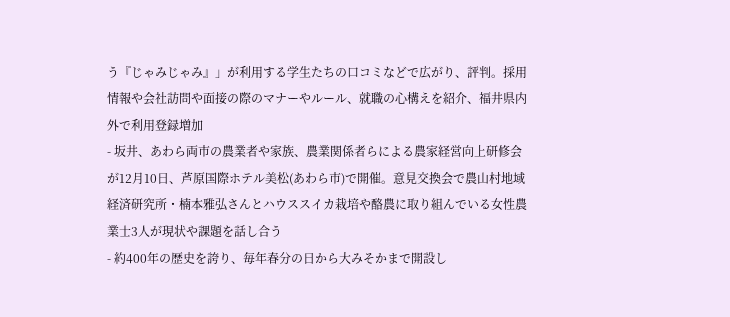う『じゃみじゃみ』」が利用する学生たちの口コミなどで広がり、評判。採用情報や会社訪問や面接の際のマナーやルール、就職の心構えを紹介、福井県内外で利用登録増加
- 坂井、あわら両市の農業者や家族、農業関係者らによる農家経営向上研修会が12月10日、芦原国際ホテル美松(あわら市)で開催。意見交換会で農山村地域経済研究所・楠本雅弘さんとハウススイカ栽培や酪農に取り組んでいる女性農業士3人が現状や課題を話し合う
- 約400年の歴史を誇り、毎年春分の日から大みそかまで開設し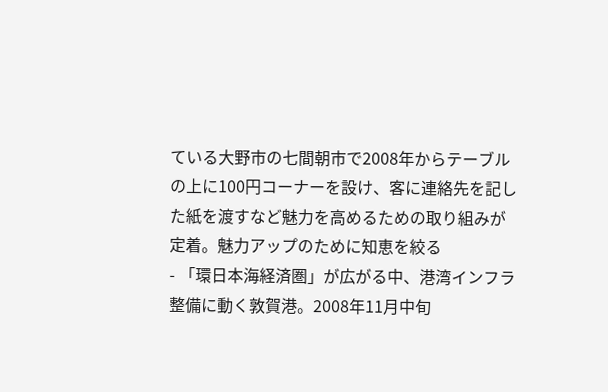ている大野市の七間朝市で2008年からテーブルの上に100円コーナーを設け、客に連絡先を記した紙を渡すなど魅力を高めるための取り組みが定着。魅力アップのために知恵を絞る
- 「環日本海経済圏」が広がる中、港湾インフラ整備に動く敦賀港。2008年11月中旬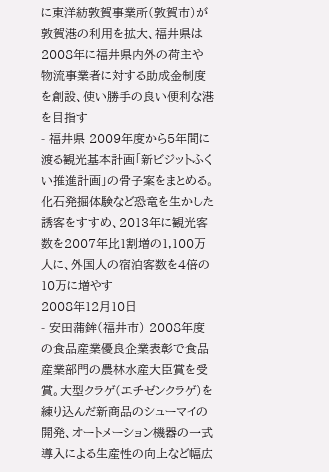に東洋紡敦賀事業所(敦賀市)が敦賀港の利用を拡大、福井県は2008年に福井県内外の荷主や物流事業者に対する助成金制度を創設、使い勝手の良い便利な港を目指す
- 福井県 2009年度から5年間に渡る観光基本計画「新ビジットふくい推進計画」の骨子案をまとめる。化石発掘体験など恐竜を生かした誘客をすすめ、2013年に観光客数を2007年比1割増の1,100万人に、外国人の宿泊客数を4倍の10万に増やす
2008年12月10日
- 安田蒲鉾(福井市) 2008年度の食品産業優良企業表彰で食品産業部門の農林水産大臣賞を受賞。大型クラゲ(エチゼンクラゲ)を練り込んだ新商品のシューマイの開発、オートメーション機器の一式導入による生産性の向上など幅広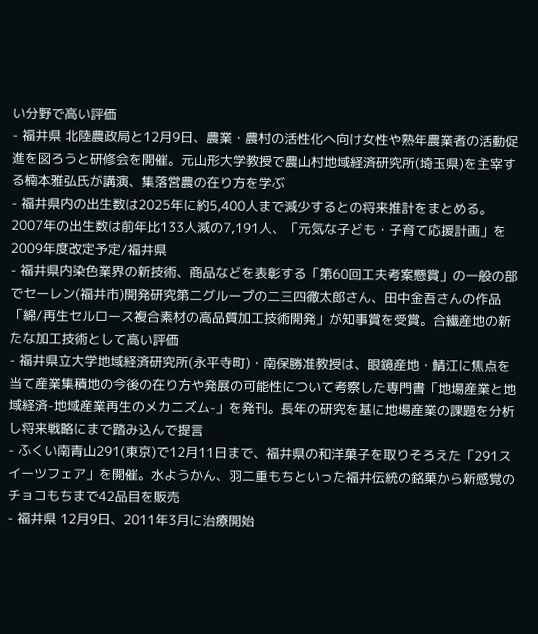い分野で高い評価
- 福井県 北陸農政局と12月9日、農業・農村の活性化へ向け女性や熟年農業者の活動促進を図ろうと研修会を開催。元山形大学教授で農山村地域経済研究所(埼玉県)を主宰する楠本雅弘氏が講演、集落営農の在り方を学ぶ
- 福井県内の出生数は2025年に約5,400人まで減少するとの将来推計をまとめる。2007年の出生数は前年比133人減の7,191人、「元気な子ども・子育て応援計画」を2009年度改定予定/福井県
- 福井県内染色業界の新技術、商品などを表彰する「第60回工夫考案懸賞」の一般の部でセーレン(福井市)開発研究第二グループの二三四徹太郎さん、田中金吾さんの作品「綿/再生セルロース複合素材の高品質加工技術開発」が知事賞を受賞。合繊産地の新たな加工技術として高い評価
- 福井県立大学地域経済研究所(永平寺町)・南保勝准教授は、眼鏡産地・鯖江に焦点を当て産業集積地の今後の在り方や発展の可能性について考察した専門書「地場産業と地域経済-地域産業再生のメカニズム-」を発刊。長年の研究を基に地場産業の課題を分析し将来戦略にまで踏み込んで提言
- ふくい南青山291(東京)で12月11日まで、福井県の和洋菓子を取りそろえた「291スイーツフェア」を開催。水ようかん、羽二重もちといった福井伝統の銘菓から新感覚のチョコもちまで42品目を販売
- 福井県 12月9日、2011年3月に治療開始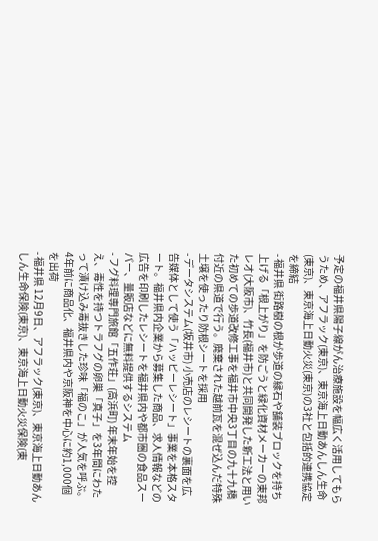予定の福井県陽子線がん治療施設を幅広く活用してもらうため、アフラック(東京)、東京海上日動あんしん生命(東京)、東京海上日動火災(東京)の3社と包括的連携協定を締結
- 福井県 街路樹の根が歩道の縁石や舗装ブロックを持ち上げる「根上がり」を防ごうと緑化資材メーカーの東邦レオ(大阪市)、竹長(福井市)と共同開発した新工法と用いた初めての歩道改修工事を福井市中央3丁目の九十九橋付近の県道で行う。廃棄された越前瓦を混ぜ込んだ特殊土壌を使ったり防根シートを採用
- データシステム(坂井市) 小売店のレシートの裏面を広告媒体として使う「ハッピーレシート」事業を本格スタート。福井県内企業から募集した商品、求人情報などの広告を印刷したレシートを福井県内や都市圏の食品スーパー、量販店などに無料提供するシステム
- フグ料理専門旅館「五作荘」(高浜町) 年末年始を控え、毒性を持つトラフグの卵巣「真子」を3年間にわたって漬け込み毒抜きした珍味「福のこ」が人気を呼ぶ。4年前に商品化、福井県内や京阪神を中心に約1,000個を出荷
- 福井県 12月9日、アフラック(東京)、東京海上日動あんしん生命保険(東京)、東京海上日動火災保険(東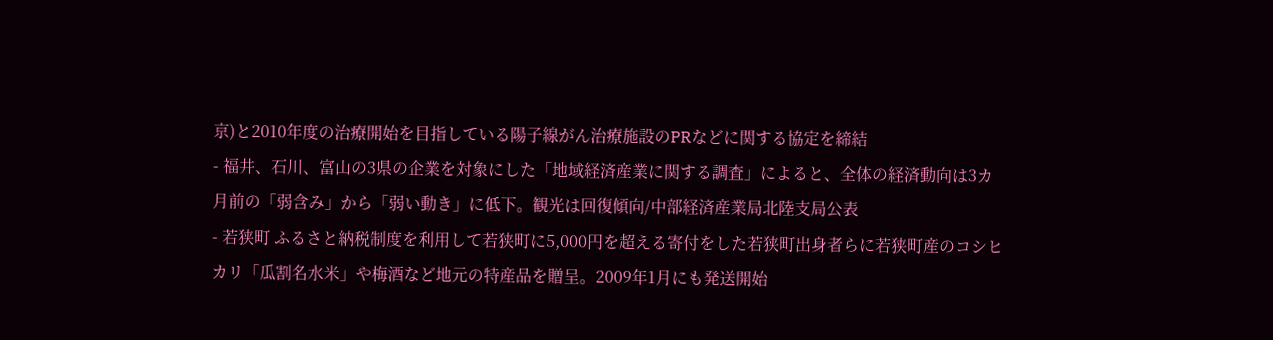京)と2010年度の治療開始を目指している陽子線がん治療施設のPRなどに関する協定を締結
- 福井、石川、富山の3県の企業を対象にした「地域経済産業に関する調査」によると、全体の経済動向は3カ月前の「弱含み」から「弱い動き」に低下。観光は回復傾向/中部経済産業局北陸支局公表
- 若狭町 ふるさと納税制度を利用して若狭町に5,000円を超える寄付をした若狭町出身者らに若狭町産のコシヒカリ「瓜割名水米」や梅酒など地元の特産品を贈呈。2009年1月にも発送開始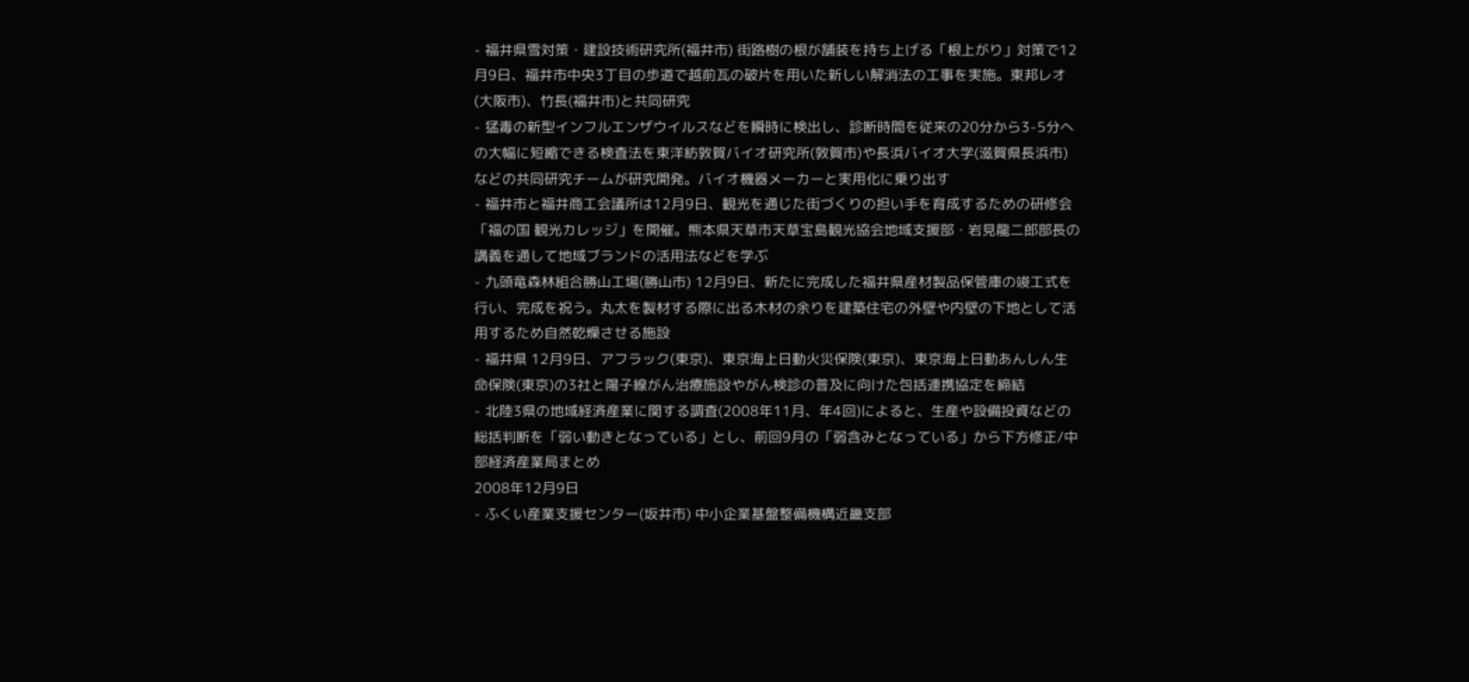- 福井県雪対策・建設技術研究所(福井市) 街路樹の根が舗装を持ち上げる「根上がり」対策で12月9日、福井市中央3丁目の歩道で越前瓦の破片を用いた新しい解消法の工事を実施。東邦レオ(大阪市)、竹長(福井市)と共同研究
- 猛毒の新型インフルエンザウイルスなどを瞬時に検出し、診断時間を従来の20分から3-5分への大幅に短縮できる検査法を東洋紡敦賀バイオ研究所(敦賀市)や長浜バイオ大学(滋賀県長浜市)などの共同研究チームが研究開発。バイオ機器メーカーと実用化に乗り出す
- 福井市と福井商工会議所は12月9日、観光を通じた街づくりの担い手を育成するための研修会「福の国 観光カレッジ」を開催。熊本県天草市天草宝島観光協会地域支援部・岩見龍二郎部長の講義を通して地域ブランドの活用法などを学ぶ
- 九頭竜森林組合勝山工場(勝山市) 12月9日、新たに完成した福井県産材製品保管庫の竣工式を行い、完成を祝う。丸太を製材する際に出る木材の余りを建築住宅の外壁や内壁の下地として活用するため自然乾燥させる施設
- 福井県 12月9日、アフラック(東京)、東京海上日動火災保険(東京)、東京海上日動あんしん生命保険(東京)の3社と陽子線がん治療施設やがん検診の普及に向けた包括連携協定を締結
- 北陸3県の地域経済産業に関する調査(2008年11月、年4回)によると、生産や設備投資などの総括判断を「弱い動きとなっている」とし、前回9月の「弱含みとなっている」から下方修正/中部経済産業局まとめ
2008年12月9日
- ふくい産業支援センター(坂井市) 中小企業基盤整備機構近畿支部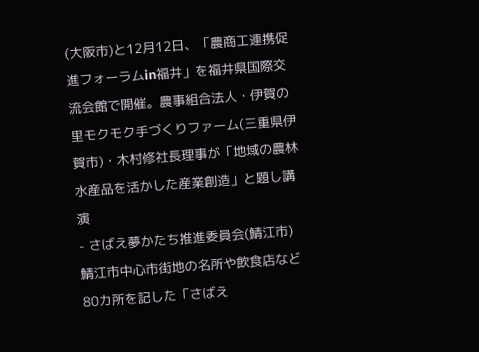(大阪市)と12月12日、「農商工連携促進フォーラムin福井」を福井県国際交流会館で開催。農事組合法人・伊賀の里モクモク手づくりファーム(三重県伊賀市)・木村修社長理事が「地域の農林水産品を活かした産業創造」と題し講演
- さばえ夢かたち推進委員会(鯖江市) 鯖江市中心市街地の名所や飲食店など80カ所を記した「さばえ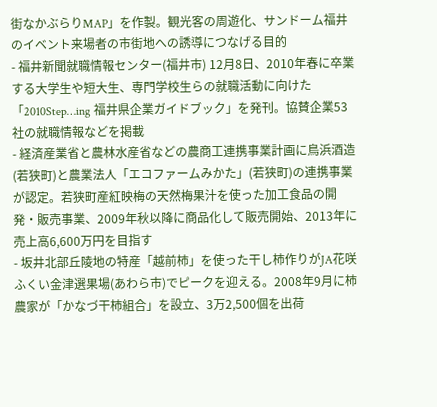街なかぶらりMAP」を作製。観光客の周遊化、サンドーム福井のイベント来場者の市街地への誘導につなげる目的
- 福井新聞就職情報センター(福井市) 12月8日、2010年春に卒業する大学生や短大生、専門学校生らの就職活動に向けた「2010Step…ing 福井県企業ガイドブック」を発刊。協賛企業53社の就職情報などを掲載
- 経済産業省と農林水産省などの農商工連携事業計画に鳥浜酒造(若狭町)と農業法人「エコファームみかた」(若狭町)の連携事業が認定。若狭町産紅映梅の天然梅果汁を使った加工食品の開発・販売事業、2009年秋以降に商品化して販売開始、2013年に売上高6,600万円を目指す
- 坂井北部丘陵地の特産「越前柿」を使った干し柿作りがJA花咲ふくい金津選果場(あわら市)でピークを迎える。2008年9月に柿農家が「かなづ干柿組合」を設立、3万2,500個を出荷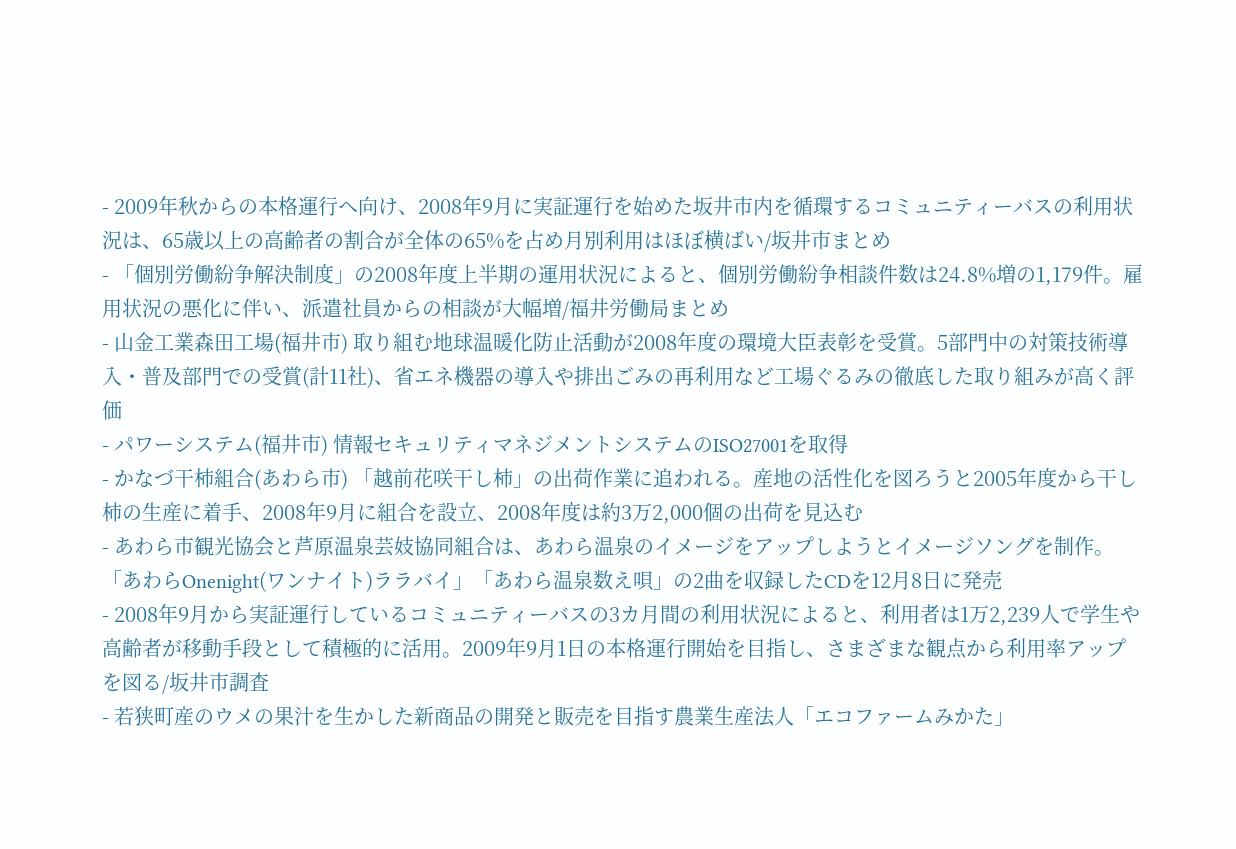- 2009年秋からの本格運行へ向け、2008年9月に実証運行を始めた坂井市内を循環するコミュニティーバスの利用状況は、65歳以上の高齢者の割合が全体の65%を占め月別利用はほぼ横ばい/坂井市まとめ
- 「個別労働紛争解決制度」の2008年度上半期の運用状況によると、個別労働紛争相談件数は24.8%増の1,179件。雇用状況の悪化に伴い、派遣社員からの相談が大幅増/福井労働局まとめ
- 山金工業森田工場(福井市) 取り組む地球温暖化防止活動が2008年度の環境大臣表彰を受賞。5部門中の対策技術導入・普及部門での受賞(計11社)、省エネ機器の導入や排出ごみの再利用など工場ぐるみの徹底した取り組みが高く評価
- パワーシステム(福井市) 情報セキュリティマネジメントシステムのISO27001を取得
- かなづ干柿組合(あわら市) 「越前花咲干し柿」の出荷作業に追われる。産地の活性化を図ろうと2005年度から干し柿の生産に着手、2008年9月に組合を設立、2008年度は約3万2,000個の出荷を見込む
- あわら市観光協会と芦原温泉芸妓協同組合は、あわら温泉のイメージをアップしようとイメージソングを制作。「あわらOnenight(ワンナイト)ララバイ」「あわら温泉数え唄」の2曲を収録したCDを12月8日に発売
- 2008年9月から実証運行しているコミュニティーバスの3カ月間の利用状況によると、利用者は1万2,239人で学生や高齢者が移動手段として積極的に活用。2009年9月1日の本格運行開始を目指し、さまざまな観点から利用率アップを図る/坂井市調査
- 若狭町産のウメの果汁を生かした新商品の開発と販売を目指す農業生産法人「エコファームみかた」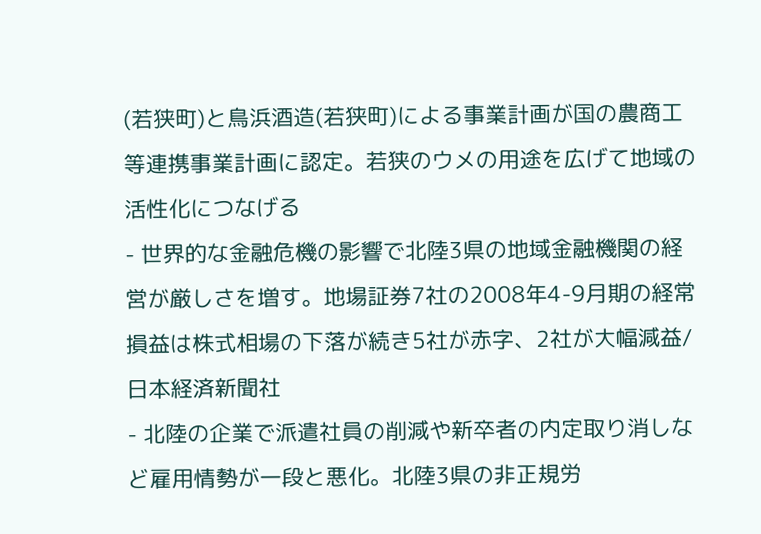(若狭町)と鳥浜酒造(若狭町)による事業計画が国の農商工等連携事業計画に認定。若狭のウメの用途を広げて地域の活性化につなげる
- 世界的な金融危機の影響で北陸3県の地域金融機関の経営が厳しさを増す。地場証券7社の2008年4-9月期の経常損益は株式相場の下落が続き5社が赤字、2社が大幅減益/日本経済新聞社
- 北陸の企業で派遣社員の削減や新卒者の内定取り消しなど雇用情勢が一段と悪化。北陸3県の非正規労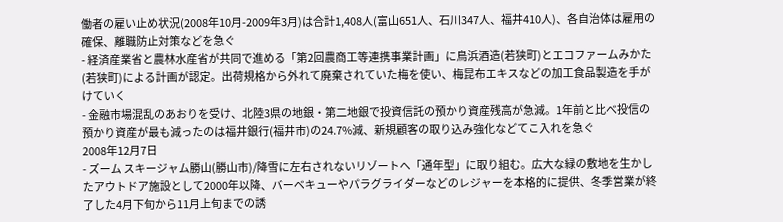働者の雇い止め状況(2008年10月-2009年3月)は合計1,408人(富山651人、石川347人、福井410人)、各自治体は雇用の確保、離職防止対策などを急ぐ
- 経済産業省と農林水産省が共同で進める「第2回農商工等連携事業計画」に鳥浜酒造(若狭町)とエコファームみかた(若狭町)による計画が認定。出荷規格から外れて廃棄されていた梅を使い、梅昆布エキスなどの加工食品製造を手がけていく
- 金融市場混乱のあおりを受け、北陸3県の地銀・第二地銀で投資信託の預かり資産残高が急減。1年前と比べ投信の預かり資産が最も減ったのは福井銀行(福井市)の24.7%減、新規顧客の取り込み強化などてこ入れを急ぐ
2008年12月7日
- ズーム スキージャム勝山(勝山市)/降雪に左右されないリゾートへ「通年型」に取り組む。広大な緑の敷地を生かしたアウトドア施設として2000年以降、バーベキューやパラグライダーなどのレジャーを本格的に提供、冬季営業が終了した4月下旬から11月上旬までの誘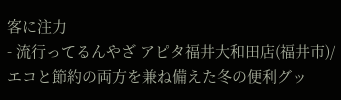客に注力
- 流行ってるんやざ アピタ福井大和田店(福井市)/エコと節約の両方を兼ね備えた冬の便利グッ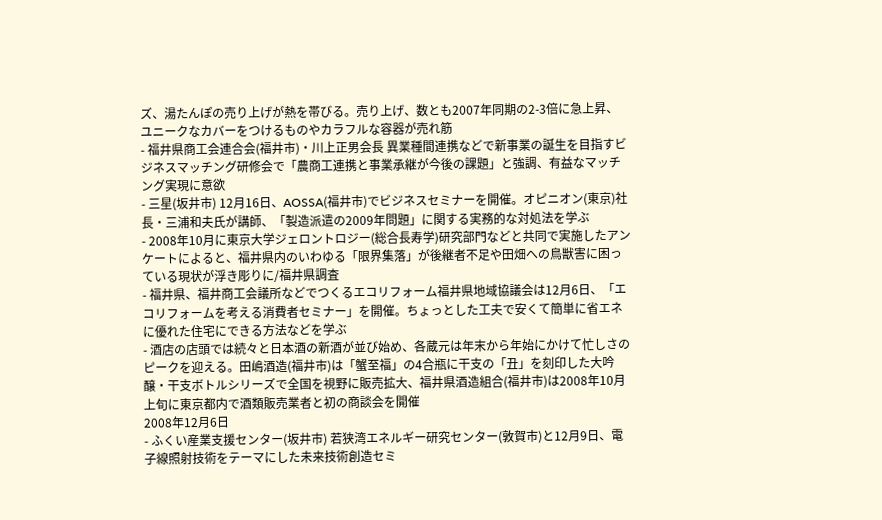ズ、湯たんぽの売り上げが熱を帯びる。売り上げ、数とも2007年同期の2-3倍に急上昇、ユニークなカバーをつけるものやカラフルな容器が売れ筋
- 福井県商工会連合会(福井市)・川上正男会長 異業種間連携などで新事業の誕生を目指すビジネスマッチング研修会で「農商工連携と事業承継が今後の課題」と強調、有益なマッチング実現に意欲
- 三星(坂井市) 12月16日、AOSSA(福井市)でビジネスセミナーを開催。オピニオン(東京)社長・三浦和夫氏が講師、「製造派遣の2009年問題」に関する実務的な対処法を学ぶ
- 2008年10月に東京大学ジェロントロジー(総合長寿学)研究部門などと共同で実施したアンケートによると、福井県内のいわゆる「限界集落」が後継者不足や田畑への鳥獣害に困っている現状が浮き彫りに/福井県調査
- 福井県、福井商工会議所などでつくるエコリフォーム福井県地域協議会は12月6日、「エコリフォームを考える消費者セミナー」を開催。ちょっとした工夫で安くて簡単に省エネに優れた住宅にできる方法などを学ぶ
- 酒店の店頭では続々と日本酒の新酒が並び始め、各蔵元は年末から年始にかけて忙しさのピークを迎える。田嶋酒造(福井市)は「蟹至福」の4合瓶に干支の「丑」を刻印した大吟醸・干支ボトルシリーズで全国を視野に販売拡大、福井県酒造組合(福井市)は2008年10月上旬に東京都内で酒類販売業者と初の商談会を開催
2008年12月6日
- ふくい産業支援センター(坂井市) 若狭湾エネルギー研究センター(敦賀市)と12月9日、電子線照射技術をテーマにした未来技術創造セミ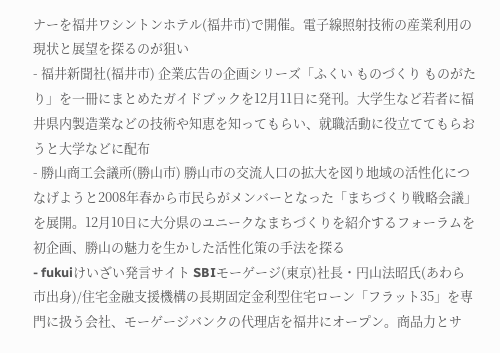ナーを福井ワシントンホテル(福井市)で開催。電子線照射技術の産業利用の現状と展望を探るのが狙い
- 福井新聞社(福井市) 企業広告の企画シリーズ「ふくい ものづくり ものがたり」を一冊にまとめたガイドブックを12月11日に発刊。大学生など若者に福井県内製造業などの技術や知恵を知ってもらい、就職活動に役立ててもらおうと大学などに配布
- 勝山商工会議所(勝山市) 勝山市の交流人口の拡大を図り地域の活性化につなげようと2008年春から市民らがメンバーとなった「まちづくり戦略会議」を展開。12月10日に大分県のユニークなまちづくりを紹介するフォーラムを初企画、勝山の魅力を生かした活性化策の手法を探る
- fukuiけいざい発言サイト SBIモーゲージ(東京)社長・円山法昭氏(あわら市出身)/住宅金融支援機構の長期固定金利型住宅ローン「フラット35」を専門に扱う会社、モーゲージバンクの代理店を福井にオープン。商品力とサ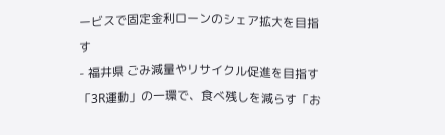ービスで固定金利ローンのシェア拡大を目指す
- 福井県 ごみ減量やリサイクル促進を目指す「3R運動」の一環で、食べ残しを減らす「お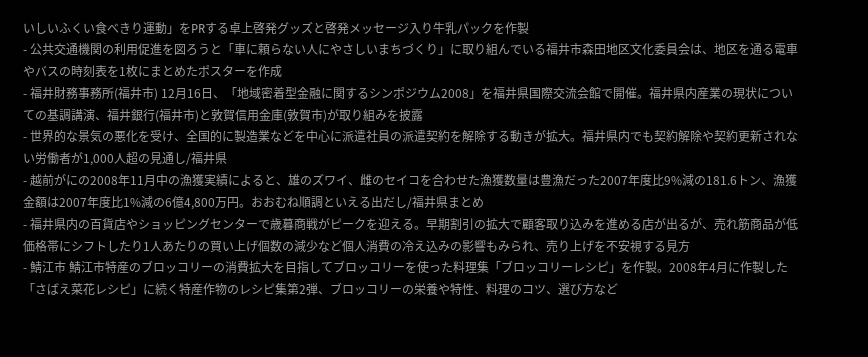いしいふくい食べきり運動」をPRする卓上啓発グッズと啓発メッセージ入り牛乳パックを作製
- 公共交通機関の利用促進を図ろうと「車に頼らない人にやさしいまちづくり」に取り組んでいる福井市森田地区文化委員会は、地区を通る電車やバスの時刻表を1枚にまとめたポスターを作成
- 福井財務事務所(福井市) 12月16日、「地域密着型金融に関するシンポジウム2008」を福井県国際交流会館で開催。福井県内産業の現状についての基調講演、福井銀行(福井市)と敦賀信用金庫(敦賀市)が取り組みを披露
- 世界的な景気の悪化を受け、全国的に製造業などを中心に派遣社員の派遣契約を解除する動きが拡大。福井県内でも契約解除や契約更新されない労働者が1,000人超の見通し/福井県
- 越前がにの2008年11月中の漁獲実績によると、雄のズワイ、雌のセイコを合わせた漁獲数量は豊漁だった2007年度比9%減の181.6トン、漁獲金額は2007年度比1%減の6億4,800万円。おおむね順調といえる出だし/福井県まとめ
- 福井県内の百貨店やショッピングセンターで歳暮商戦がピークを迎える。早期割引の拡大で顧客取り込みを進める店が出るが、売れ筋商品が低価格帯にシフトしたり1人あたりの買い上げ個数の減少など個人消費の冷え込みの影響もみられ、売り上げを不安視する見方
- 鯖江市 鯖江市特産のブロッコリーの消費拡大を目指してブロッコリーを使った料理集「ブロッコリーレシピ」を作製。2008年4月に作製した「さばえ菜花レシピ」に続く特産作物のレシピ集第2弾、ブロッコリーの栄養や特性、料理のコツ、選び方など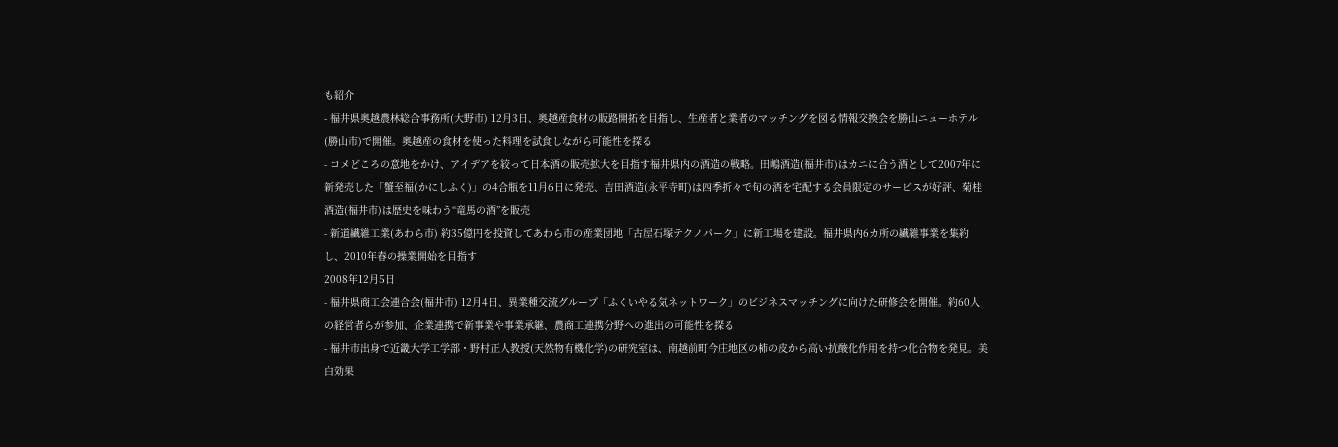も紹介
- 福井県奥越農林総合事務所(大野市) 12月3日、奥越産食材の販路開拓を目指し、生産者と業者のマッチングを図る情報交換会を勝山ニューホテル(勝山市)で開催。奥越産の食材を使った料理を試食しながら可能性を探る
- コメどころの意地をかけ、アイデアを絞って日本酒の販売拡大を目指す福井県内の酒造の戦略。田嶋酒造(福井市)はカニに合う酒として2007年に新発売した「蟹至福(かにしふく)」の4合瓶を11月6日に発売、吉田酒造(永平寺町)は四季折々で旬の酒を宅配する会員限定のサービスが好評、菊桂酒造(福井市)は歴史を味わう“竜馬の酒”を販売
- 新道繊維工業(あわら市) 約35億円を投資してあわら市の産業団地「古屋石塚テクノパーク」に新工場を建設。福井県内6カ所の繊維事業を集約し、2010年春の操業開始を目指す
2008年12月5日
- 福井県商工会連合会(福井市) 12月4日、異業種交流グループ「ふくいやる気ネットワーク」のビジネスマッチングに向けた研修会を開催。約60人の経営者らが参加、企業連携で新事業や事業承継、農商工連携分野への進出の可能性を探る
- 福井市出身で近畿大学工学部・野村正人教授(天然物有機化学)の研究室は、南越前町今庄地区の柿の皮から高い抗酸化作用を持つ化合物を発見。美白効果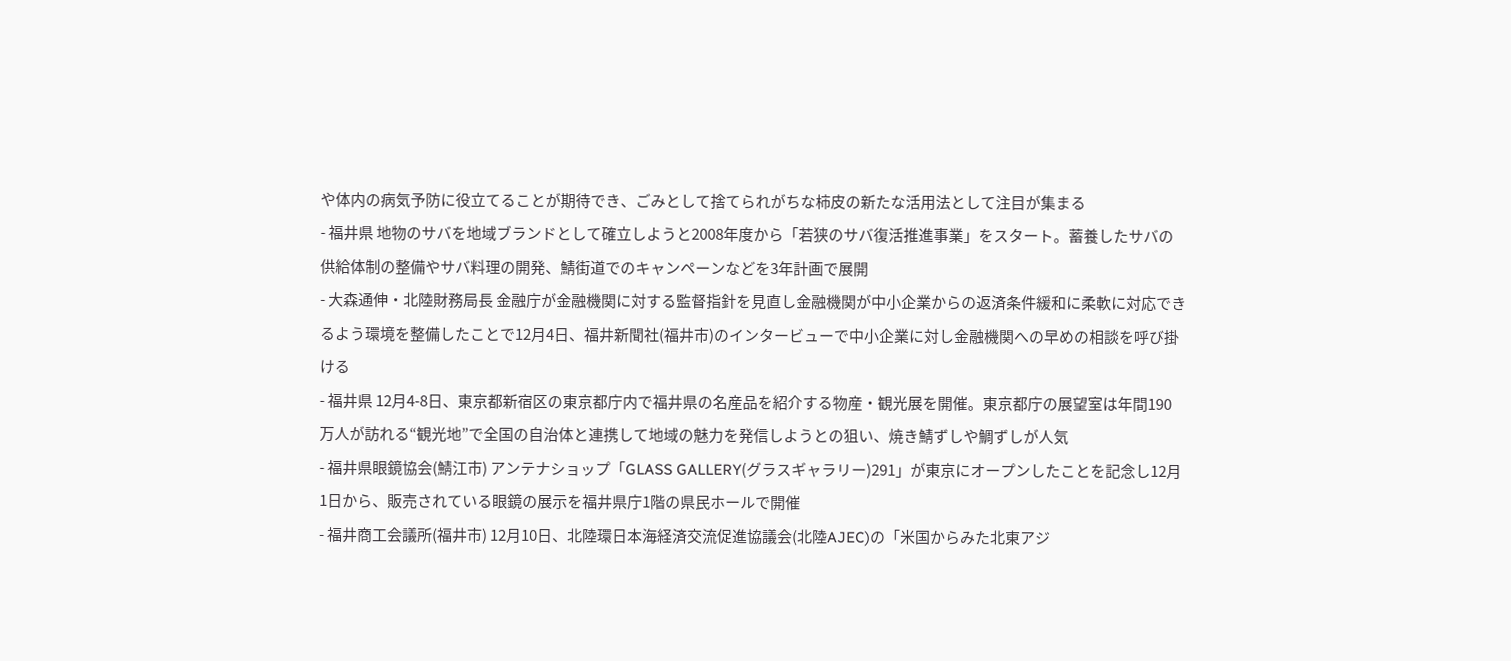や体内の病気予防に役立てることが期待でき、ごみとして捨てられがちな柿皮の新たな活用法として注目が集まる
- 福井県 地物のサバを地域ブランドとして確立しようと2008年度から「若狭のサバ復活推進事業」をスタート。蓄養したサバの供給体制の整備やサバ料理の開発、鯖街道でのキャンペーンなどを3年計画で展開
- 大森通伸・北陸財務局長 金融庁が金融機関に対する監督指針を見直し金融機関が中小企業からの返済条件緩和に柔軟に対応できるよう環境を整備したことで12月4日、福井新聞社(福井市)のインタービューで中小企業に対し金融機関への早めの相談を呼び掛ける
- 福井県 12月4-8日、東京都新宿区の東京都庁内で福井県の名産品を紹介する物産・観光展を開催。東京都庁の展望室は年間190万人が訪れる“観光地”で全国の自治体と連携して地域の魅力を発信しようとの狙い、焼き鯖ずしや鯛ずしが人気
- 福井県眼鏡協会(鯖江市) アンテナショップ「GLASS GALLERY(グラスギャラリー)291」が東京にオープンしたことを記念し12月1日から、販売されている眼鏡の展示を福井県庁1階の県民ホールで開催
- 福井商工会議所(福井市) 12月10日、北陸環日本海経済交流促進協議会(北陸AJEC)の「米国からみた北東アジ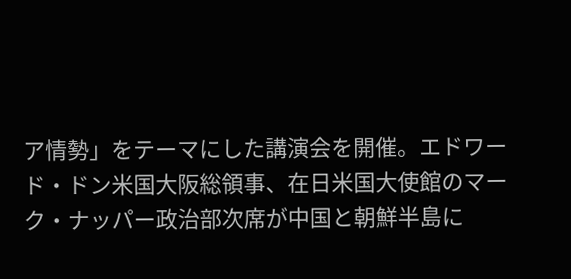ア情勢」をテーマにした講演会を開催。エドワード・ドン米国大阪総領事、在日米国大使館のマーク・ナッパー政治部次席が中国と朝鮮半島に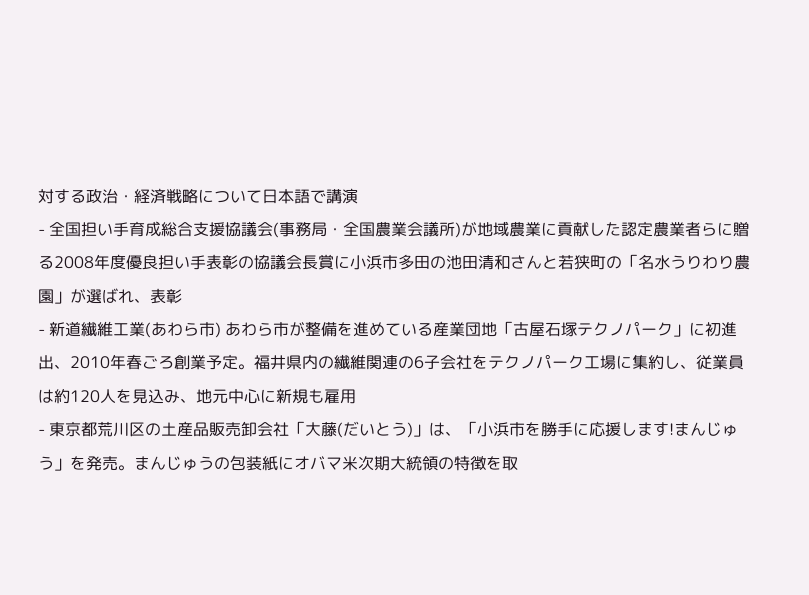対する政治・経済戦略について日本語で講演
- 全国担い手育成総合支援協議会(事務局・全国農業会議所)が地域農業に貢献した認定農業者らに贈る2008年度優良担い手表彰の協議会長賞に小浜市多田の池田清和さんと若狭町の「名水うりわり農園」が選ばれ、表彰
- 新道繊維工業(あわら市) あわら市が整備を進めている産業団地「古屋石塚テクノパーク」に初進出、2010年春ごろ創業予定。福井県内の繊維関連の6子会社をテクノパーク工場に集約し、従業員は約120人を見込み、地元中心に新規も雇用
- 東京都荒川区の土産品販売卸会社「大藤(だいとう)」は、「小浜市を勝手に応援します!まんじゅう」を発売。まんじゅうの包装紙にオバマ米次期大統領の特徴を取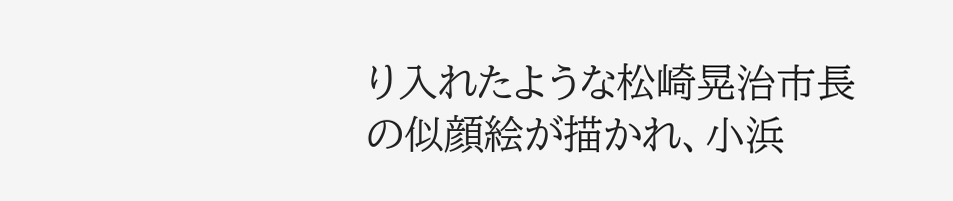り入れたような松崎晃治市長の似顔絵が描かれ、小浜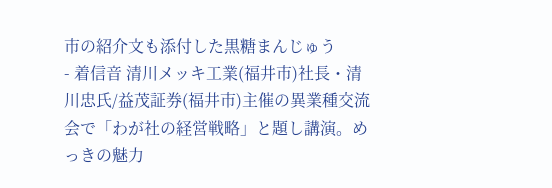市の紹介文も添付した黒糖まんじゅう
- 着信音 清川メッキ工業(福井市)社長・清川忠氏/益茂証券(福井市)主催の異業種交流会で「わが社の経営戦略」と題し講演。めっきの魅力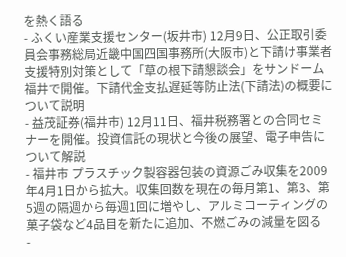を熱く語る
- ふくい産業支援センター(坂井市) 12月9日、公正取引委員会事務総局近畿中国四国事務所(大阪市)と下請け事業者支援特別対策として「草の根下請懇談会」をサンドーム福井で開催。下請代金支払遅延等防止法(下請法)の概要について説明
- 益茂証券(福井市) 12月11日、福井税務署との合同セミナーを開催。投資信託の現状と今後の展望、電子申告について解説
- 福井市 プラスチック製容器包装の資源ごみ収集を2009年4月1日から拡大。収集回数を現在の毎月第1、第3、第5週の隔週から毎週1回に増やし、アルミコーティングの菓子袋など4品目を新たに追加、不燃ごみの減量を図る
-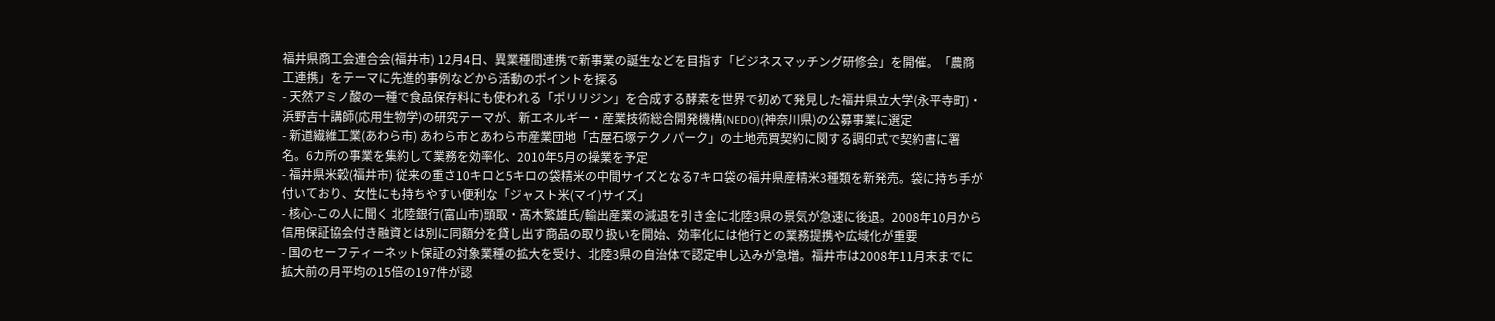福井県商工会連合会(福井市) 12月4日、異業種間連携で新事業の誕生などを目指す「ビジネスマッチング研修会」を開催。「農商工連携」をテーマに先進的事例などから活動のポイントを探る
- 天然アミノ酸の一種で食品保存料にも使われる「ポリリジン」を合成する酵素を世界で初めて発見した福井県立大学(永平寺町)・浜野吉十講師(応用生物学)の研究テーマが、新エネルギー・産業技術総合開発機構(NEDO)(神奈川県)の公募事業に選定
- 新道繊維工業(あわら市) あわら市とあわら市産業団地「古屋石塚テクノパーク」の土地売買契約に関する調印式で契約書に署名。6カ所の事業を集約して業務を効率化、2010年5月の操業を予定
- 福井県米穀(福井市) 従来の重さ10キロと5キロの袋精米の中間サイズとなる7キロ袋の福井県産精米3種類を新発売。袋に持ち手が付いており、女性にも持ちやすい便利な「ジャスト米(マイ)サイズ」
- 核心-この人に聞く 北陸銀行(富山市)頭取・髙木繁雄氏/輸出産業の減退を引き金に北陸3県の景気が急速に後退。2008年10月から信用保証協会付き融資とは別に同額分を貸し出す商品の取り扱いを開始、効率化には他行との業務提携や広域化が重要
- 国のセーフティーネット保証の対象業種の拡大を受け、北陸3県の自治体で認定申し込みが急増。福井市は2008年11月末までに拡大前の月平均の15倍の197件が認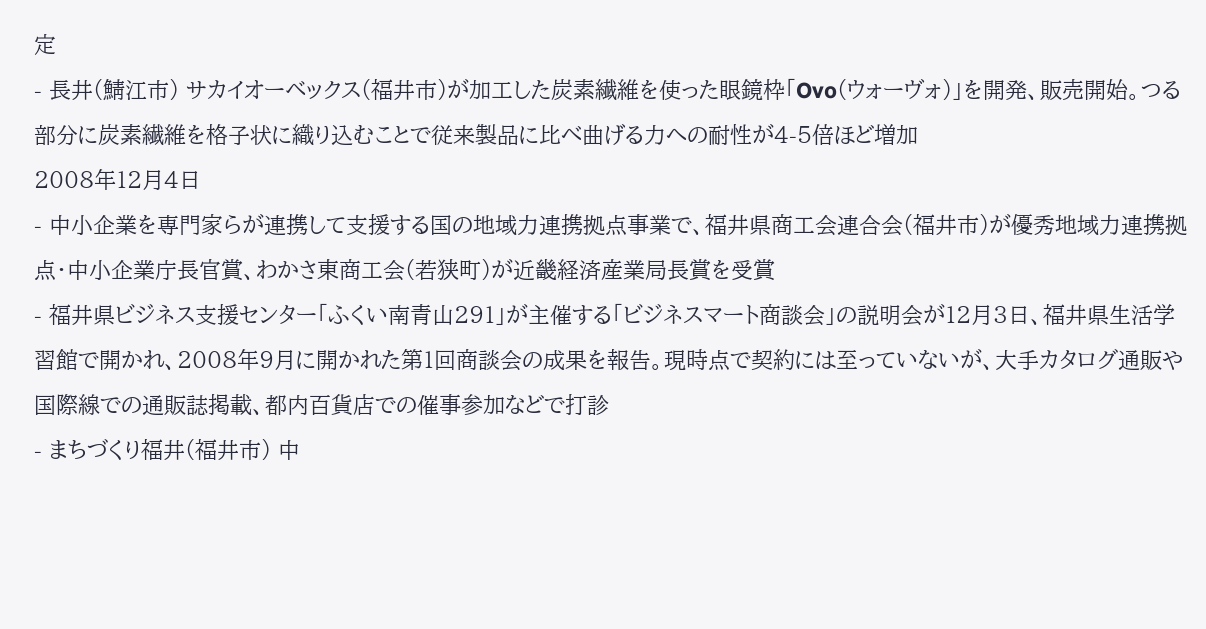定
- 長井(鯖江市) サカイオーベックス(福井市)が加工した炭素繊維を使った眼鏡枠「Ovo(ウォーヴォ)」を開発、販売開始。つる部分に炭素繊維を格子状に織り込むことで従来製品に比べ曲げる力への耐性が4-5倍ほど増加
2008年12月4日
- 中小企業を専門家らが連携して支援する国の地域力連携拠点事業で、福井県商工会連合会(福井市)が優秀地域力連携拠点・中小企業庁長官賞、わかさ東商工会(若狭町)が近畿経済産業局長賞を受賞
- 福井県ビジネス支援センター「ふくい南青山291」が主催する「ビジネスマート商談会」の説明会が12月3日、福井県生活学習館で開かれ、2008年9月に開かれた第1回商談会の成果を報告。現時点で契約には至っていないが、大手カタログ通販や国際線での通販誌掲載、都内百貨店での催事参加などで打診
- まちづくり福井(福井市) 中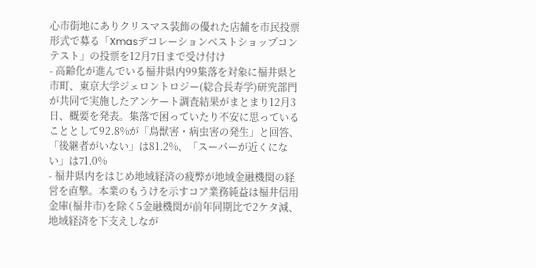心市街地にありクリスマス装飾の優れた店舗を市民投票形式で募る「Xmasデコレーションベストショップコンテスト」の投票を12月7日まで受け付け
- 高齢化が進んでいる福井県内99集落を対象に福井県と市町、東京大学ジェロントロジー(総合長寿学)研究部門が共同で実施したアンケート調査結果がまとまり12月3日、概要を発表。集落で困っていたり不安に思っていることとして92.8%が「鳥獣害・病虫害の発生」と回答、「後継者がいない」は81.2%、「スーパーが近くにない」は71.0%
- 福井県内をはじめ地域経済の疲弊が地域金融機関の経営を直撃。本業のもうけを示すコア業務純益は福井信用金庫(福井市)を除く5金融機関が前年同期比で2ケタ減、地域経済を下支えしなが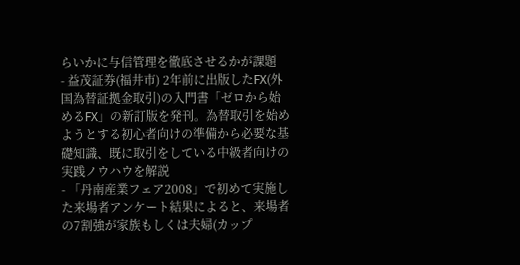らいかに与信管理を徹底させるかが課題
- 益茂証券(福井市) 2年前に出版したFX(外国為替証拠金取引)の入門書「ゼロから始めるFX」の新訂版を発刊。為替取引を始めようとする初心者向けの準備から必要な基礎知識、既に取引をしている中級者向けの実践ノウハウを解説
- 「丹南産業フェア2008」で初めて実施した来場者アンケート結果によると、来場者の7割強が家族もしくは夫婦(カップ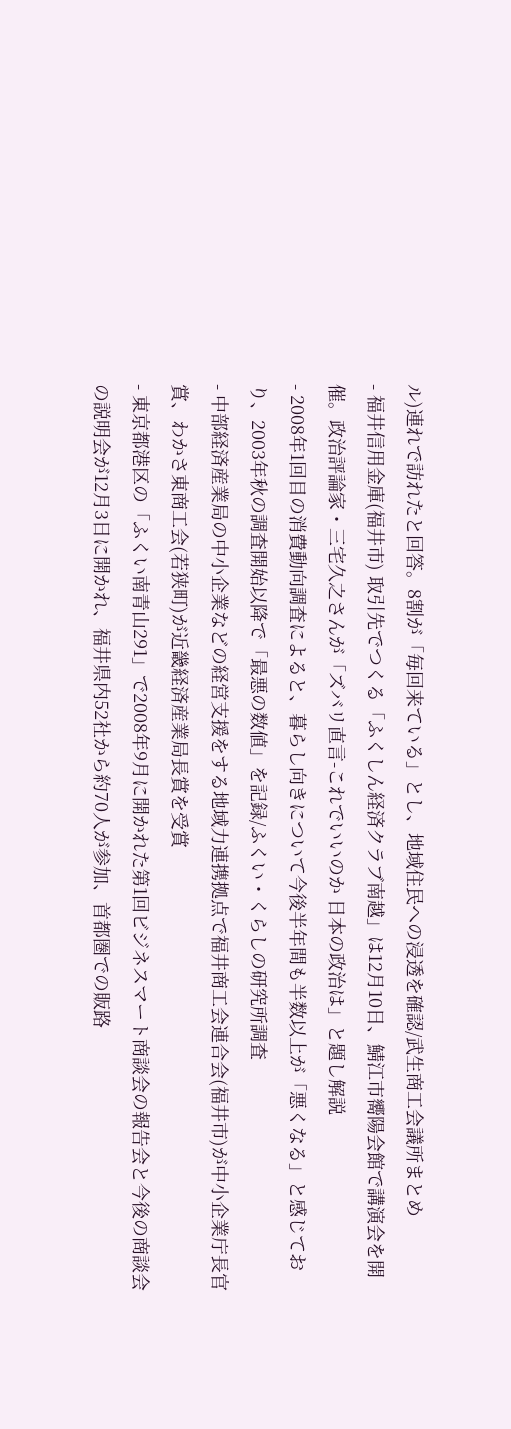ル)連れで訪れたと回答。8割が「毎回来ている」とし、地域住民への浸透を確認/武生商工会議所まとめ
- 福井信用金庫(福井市) 取引先でつくる「ふくしん経済クラブ南越」は12月10日、鯖江市嚮陽会館で講演会を開催。政治評論家・三宅久之さんが「ズバリ直言-これでいいのか 日本の政治は」と題し解説
- 2008年1回目の消費動向調査によると、暮らし向きについて今後半年間も半数以上が「悪くなる」と感じており、2003年秋の調査開始以降で「最悪の数値」を記録/ふくい・くらしの研究所調査
- 中部経済産業局の中小企業などの経営支援をする地域力連携拠点で福井商工会連合会(福井市)が中小企業庁長官賞、わかさ東商工会(若狭町)が近畿経済産業局長賞を受賞
- 東京都港区の「ふくい南青山291」で2008年9月に開かれた第1回ビジネスマート商談会の報告会と今後の商談会の説明会が12月3日に開かれ、福井県内52社から約70人が参加、首都圏での販路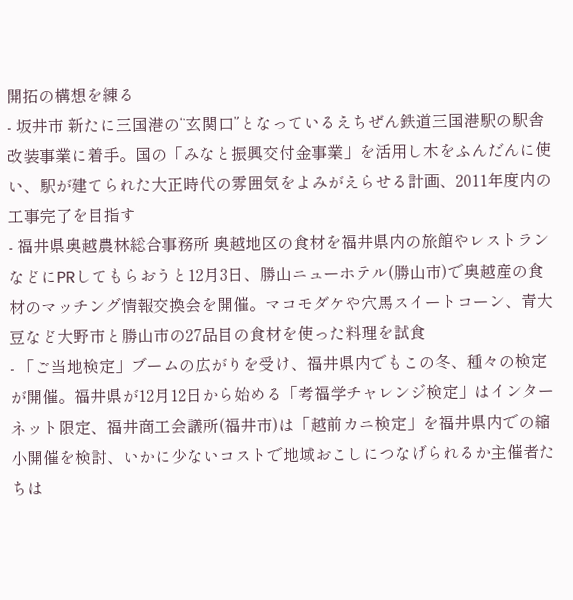開拓の構想を練る
- 坂井市 新たに三国港の“玄関口”となっているえちぜん鉄道三国港駅の駅舎改装事業に着手。国の「みなと振興交付金事業」を活用し木をふんだんに使い、駅が建てられた大正時代の雰囲気をよみがえらせる計画、2011年度内の工事完了を目指す
- 福井県奥越農林総合事務所 奥越地区の食材を福井県内の旅館やレストランなどにPRしてもらおうと12月3日、勝山ニューホテル(勝山市)で奥越産の食材のマッチング情報交換会を開催。マコモダケや穴馬スイートコーン、青大豆など大野市と勝山市の27品目の食材を使った料理を試食
- 「ご当地検定」ブームの広がりを受け、福井県内でもこの冬、種々の検定が開催。福井県が12月12日から始める「考福学チャレンジ検定」はインターネット限定、福井商工会議所(福井市)は「越前カニ検定」を福井県内での縮小開催を検討、いかに少ないコストで地域おこしにつなげられるか主催者たちは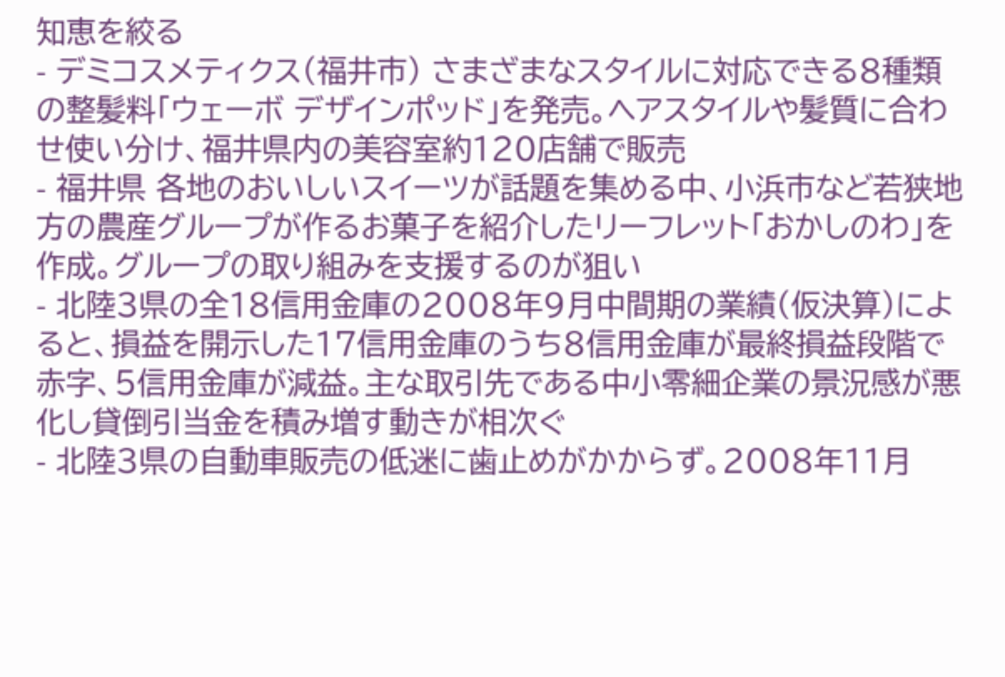知恵を絞る
- デミコスメティクス(福井市) さまざまなスタイルに対応できる8種類の整髪料「ウェーボ デザインポッド」を発売。ヘアスタイルや髪質に合わせ使い分け、福井県内の美容室約120店舗で販売
- 福井県 各地のおいしいスイーツが話題を集める中、小浜市など若狭地方の農産グループが作るお菓子を紹介したリーフレット「おかしのわ」を作成。グループの取り組みを支援するのが狙い
- 北陸3県の全18信用金庫の2008年9月中間期の業績(仮決算)によると、損益を開示した17信用金庫のうち8信用金庫が最終損益段階で赤字、5信用金庫が減益。主な取引先である中小零細企業の景況感が悪化し貸倒引当金を積み増す動きが相次ぐ
- 北陸3県の自動車販売の低迷に歯止めがかからず。2008年11月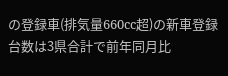の登録車(排気量660cc超)の新車登録台数は3県合計で前年同月比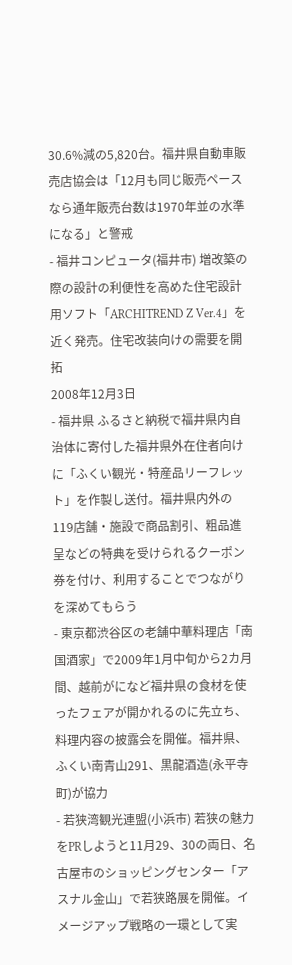30.6%減の5,820台。福井県自動車販売店協会は「12月も同じ販売ペースなら通年販売台数は1970年並の水準になる」と警戒
- 福井コンピュータ(福井市) 増改築の際の設計の利便性を高めた住宅設計用ソフト「ARCHITREND Z Ver.4」を近く発売。住宅改装向けの需要を開拓
2008年12月3日
- 福井県 ふるさと納税で福井県内自治体に寄付した福井県外在住者向けに「ふくい観光・特産品リーフレット」を作製し送付。福井県内外の119店舗・施設で商品割引、粗品進呈などの特典を受けられるクーポン券を付け、利用することでつながりを深めてもらう
- 東京都渋谷区の老舗中華料理店「南国酒家」で2009年1月中旬から2カ月間、越前がになど福井県の食材を使ったフェアが開かれるのに先立ち、料理内容の披露会を開催。福井県、ふくい南青山291、黒龍酒造(永平寺町)が協力
- 若狭湾観光連盟(小浜市) 若狭の魅力をPRしようと11月29、30の両日、名古屋市のショッピングセンター「アスナル金山」で若狭路展を開催。イメージアップ戦略の一環として実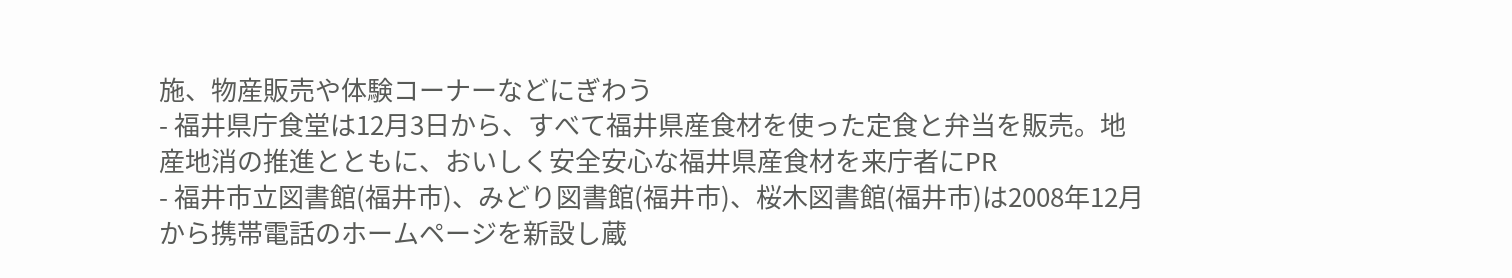施、物産販売や体験コーナーなどにぎわう
- 福井県庁食堂は12月3日から、すべて福井県産食材を使った定食と弁当を販売。地産地消の推進とともに、おいしく安全安心な福井県産食材を来庁者にPR
- 福井市立図書館(福井市)、みどり図書館(福井市)、桜木図書館(福井市)は2008年12月から携帯電話のホームページを新設し蔵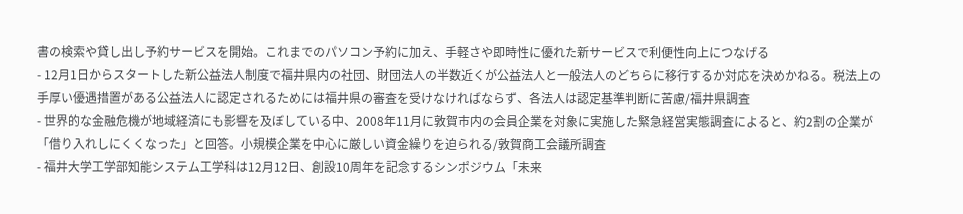書の検索や貸し出し予約サービスを開始。これまでのパソコン予約に加え、手軽さや即時性に優れた新サービスで利便性向上につなげる
- 12月1日からスタートした新公益法人制度で福井県内の社団、財団法人の半数近くが公益法人と一般法人のどちらに移行するか対応を決めかねる。税法上の手厚い優遇措置がある公益法人に認定されるためには福井県の審査を受けなければならず、各法人は認定基準判断に苦慮/福井県調査
- 世界的な金融危機が地域経済にも影響を及ぼしている中、2008年11月に敦賀市内の会員企業を対象に実施した緊急経営実態調査によると、約2割の企業が「借り入れしにくくなった」と回答。小規模企業を中心に厳しい資金繰りを迫られる/敦賀商工会議所調査
- 福井大学工学部知能システム工学科は12月12日、創設10周年を記念するシンポジウム「未来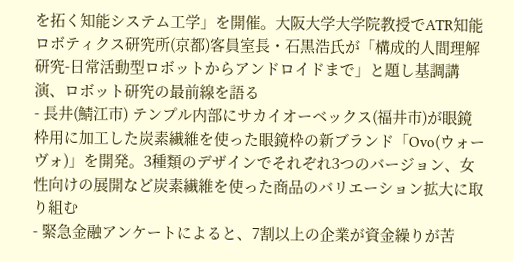を拓く知能システム工学」を開催。大阪大学大学院教授でATR知能ロボティクス研究所(京都)客員室長・石黒浩氏が「構成的人間理解研究-日常活動型ロボットからアンドロイドまで」と題し基調講演、ロボット研究の最前線を語る
- 長井(鯖江市) テンプル内部にサカイオーベックス(福井市)が眼鏡枠用に加工した炭素繊維を使った眼鏡枠の新ブランド「Ovo(ウォーヴォ)」を開発。3種類のデザインでそれぞれ3つのバージョン、女性向けの展開など炭素繊維を使った商品のバリエーション拡大に取り組む
- 緊急金融アンケートによると、7割以上の企業が資金繰りが苦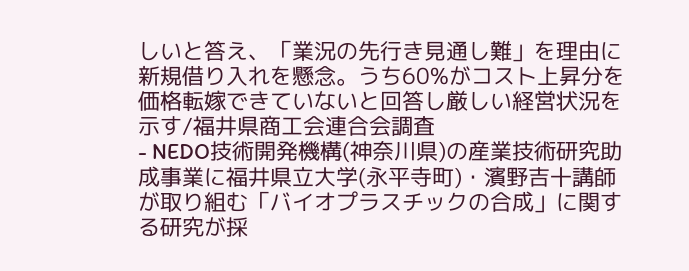しいと答え、「業況の先行き見通し難」を理由に新規借り入れを懸念。うち60%がコスト上昇分を価格転嫁できていないと回答し厳しい経営状況を示す/福井県商工会連合会調査
- NEDO技術開発機構(神奈川県)の産業技術研究助成事業に福井県立大学(永平寺町)・濱野吉十講師が取り組む「バイオプラスチックの合成」に関する研究が採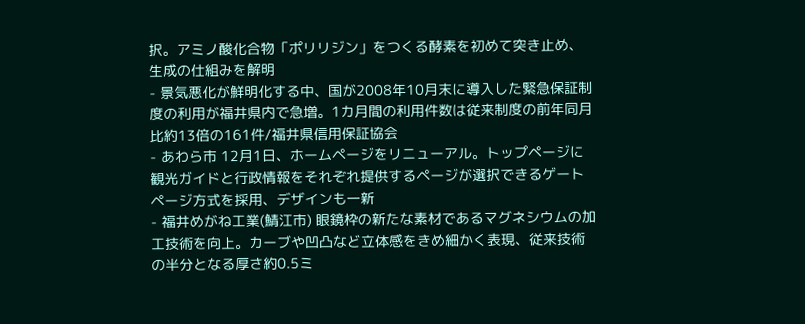択。アミノ酸化合物「ポリリジン」をつくる酵素を初めて突き止め、生成の仕組みを解明
- 景気悪化が鮮明化する中、国が2008年10月末に導入した緊急保証制度の利用が福井県内で急増。1カ月間の利用件数は従来制度の前年同月比約13倍の161件/福井県信用保証協会
- あわら市 12月1日、ホームページをリニューアル。トップページに観光ガイドと行政情報をそれぞれ提供するページが選択できるゲートページ方式を採用、デザインも一新
- 福井めがね工業(鯖江市) 眼鏡枠の新たな素材であるマグネシウムの加工技術を向上。カーブや凹凸など立体感をきめ細かく表現、従来技術の半分となる厚さ約0.5ミ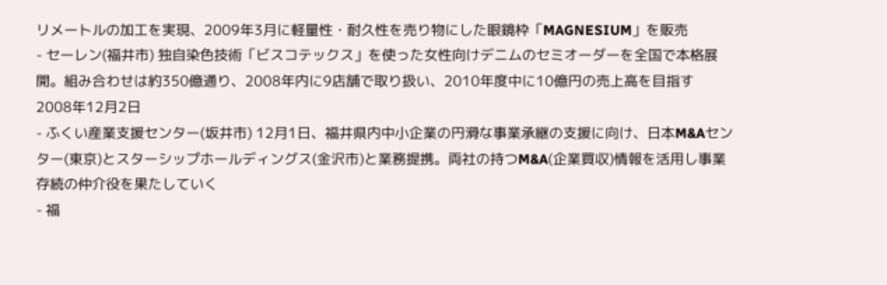リメートルの加工を実現、2009年3月に軽量性・耐久性を売り物にした眼鏡枠「MAGNESIUM」を販売
- セーレン(福井市) 独自染色技術「ビスコテックス」を使った女性向けデニムのセミオーダーを全国で本格展開。組み合わせは約350億通り、2008年内に9店舗で取り扱い、2010年度中に10億円の売上高を目指す
2008年12月2日
- ふくい産業支援センター(坂井市) 12月1日、福井県内中小企業の円滑な事業承継の支援に向け、日本M&Aセンター(東京)とスターシップホールディングス(金沢市)と業務提携。両社の持つM&A(企業買収)情報を活用し事業存続の仲介役を果たしていく
- 福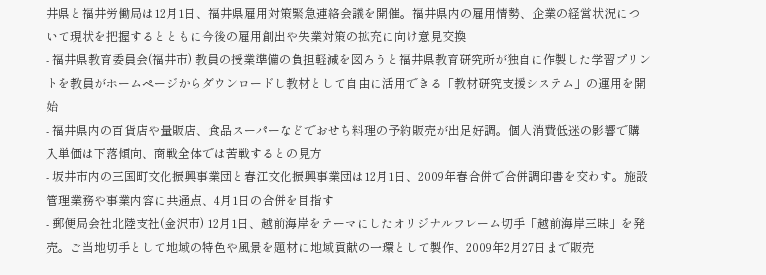井県と福井労働局は12月1日、福井県雇用対策緊急連絡会議を開催。福井県内の雇用情勢、企業の経営状況について現状を把握するとともに今後の雇用創出や失業対策の拡充に向け意見交換
- 福井県教育委員会(福井市) 教員の授業準備の負担軽減を図ろうと福井県教育研究所が独自に作製した学習プリントを教員がホームページからダウンロードし教材として自由に活用できる「教材研究支援システム」の運用を開始
- 福井県内の百貨店や量販店、食品スーパーなどでおせち料理の予約販売が出足好調。個人消費低迷の影響で購入単価は下落傾向、商戦全体では苦戦するとの見方
- 坂井市内の三国町文化振興事業団と春江文化振興事業団は12月1日、2009年春合併で合併調印書を交わす。施設管理業務や事業内容に共通点、4月1日の合併を目指す
- 郵便局会社北陸支社(金沢市) 12月1日、越前海岸をテーマにしたオリジナルフレーム切手「越前海岸三昧」を発売。ご当地切手として地域の特色や風景を題材に地域貢献の一環として製作、2009年2月27日まで販売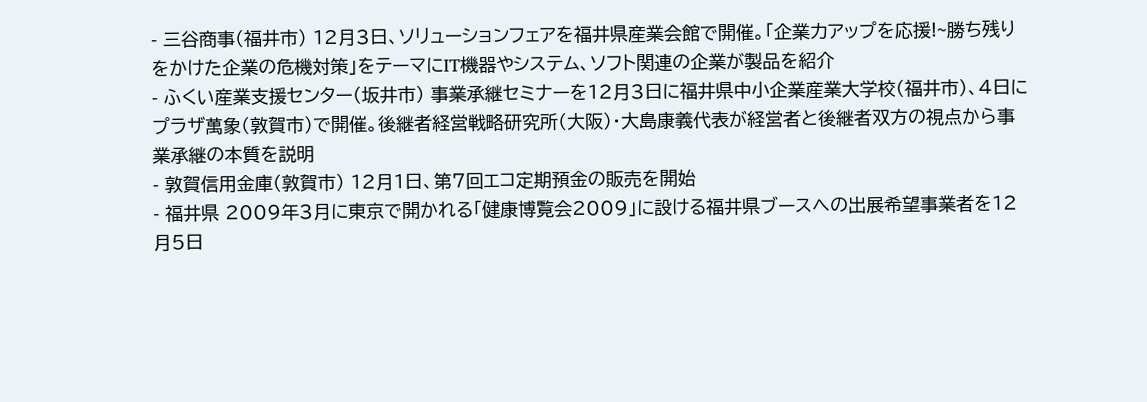- 三谷商事(福井市) 12月3日、ソリューションフェアを福井県産業会館で開催。「企業力アップを応援!~勝ち残りをかけた企業の危機対策」をテーマにIT機器やシステム、ソフト関連の企業が製品を紹介
- ふくい産業支援センター(坂井市) 事業承継セミナーを12月3日に福井県中小企業産業大学校(福井市)、4日にプラザ萬象(敦賀市)で開催。後継者経営戦略研究所(大阪)・大島康義代表が経営者と後継者双方の視点から事業承継の本質を説明
- 敦賀信用金庫(敦賀市) 12月1日、第7回エコ定期預金の販売を開始
- 福井県 2009年3月に東京で開かれる「健康博覧会2009」に設ける福井県ブースへの出展希望事業者を12月5日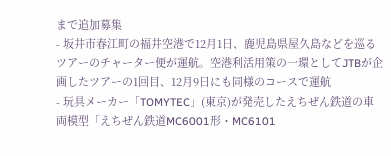まで追加募集
- 坂井市春江町の福井空港で12月1日、鹿児島県屋久島などを巡るツアーのチャーター便が運航。空港利活用策の一環としてJTBが企画したツアーの1回目、12月9日にも同様のコースで運航
- 玩具メーカー「TOMYTEC」(東京)が発売したえちぜん鉄道の車両模型「えちぜん鉄道MC6001形・MC6101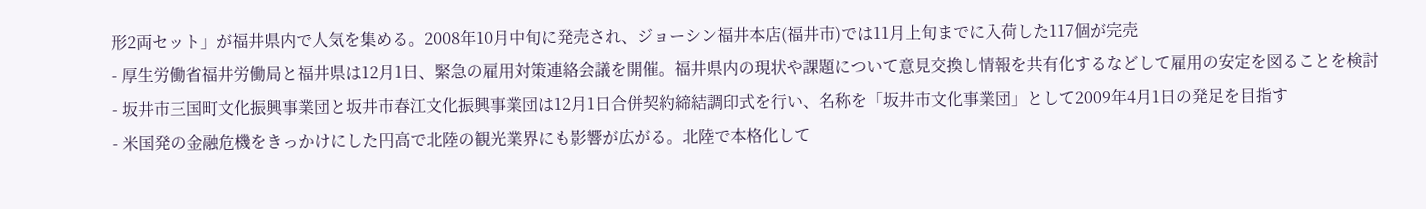形2両セット」が福井県内で人気を集める。2008年10月中旬に発売され、ジョーシン福井本店(福井市)では11月上旬までに入荷した117個が完売
- 厚生労働省福井労働局と福井県は12月1日、緊急の雇用対策連絡会議を開催。福井県内の現状や課題について意見交換し情報を共有化するなどして雇用の安定を図ることを検討
- 坂井市三国町文化振興事業団と坂井市春江文化振興事業団は12月1日合併契約締結調印式を行い、名称を「坂井市文化事業団」として2009年4月1日の発足を目指す
- 米国発の金融危機をきっかけにした円高で北陸の観光業界にも影響が広がる。北陸で本格化して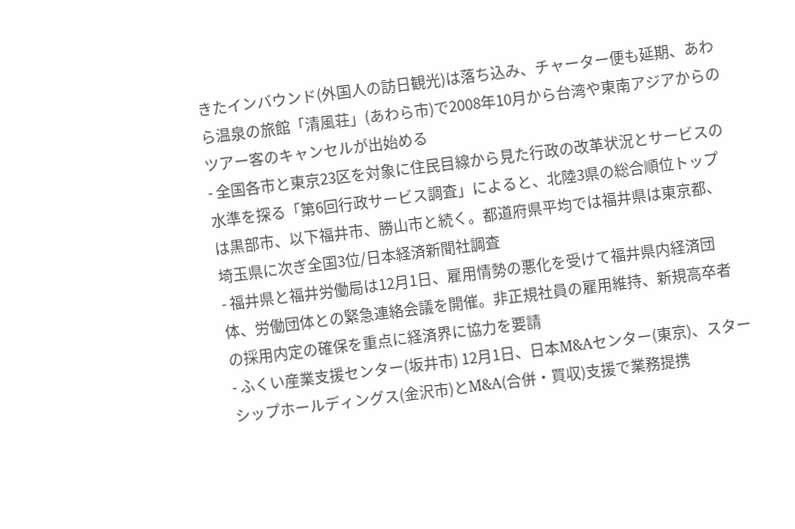きたインバウンド(外国人の訪日観光)は落ち込み、チャーター便も延期、あわら温泉の旅館「清風荘」(あわら市)で2008年10月から台湾や東南アジアからのツアー客のキャンセルが出始める
- 全国各市と東京23区を対象に住民目線から見た行政の改革状況とサービスの水準を探る「第6回行政サービス調査」によると、北陸3県の総合順位トップは黒部市、以下福井市、勝山市と続く。都道府県平均では福井県は東京都、埼玉県に次ぎ全国3位/日本経済新聞社調査
- 福井県と福井労働局は12月1日、雇用情勢の悪化を受けて福井県内経済団体、労働団体との緊急連絡会議を開催。非正規社員の雇用維持、新規高卒者の採用内定の確保を重点に経済界に協力を要請
- ふくい産業支援センター(坂井市) 12月1日、日本M&Aセンター(東京)、スターシップホールディングス(金沢市)とM&A(合併・買収)支援で業務提携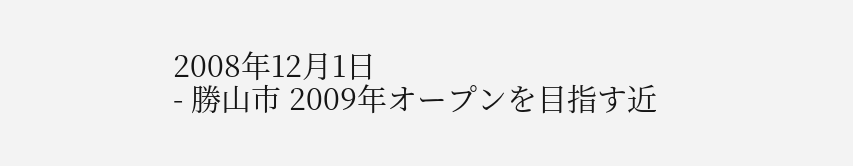2008年12月1日
- 勝山市 2009年オープンを目指す近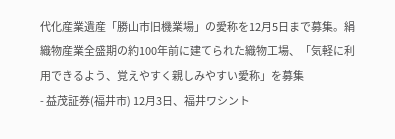代化産業遺産「勝山市旧機業場」の愛称を12月5日まで募集。絹織物産業全盛期の約100年前に建てられた織物工場、「気軽に利用できるよう、覚えやすく親しみやすい愛称」を募集
- 益茂証券(福井市) 12月3日、福井ワシント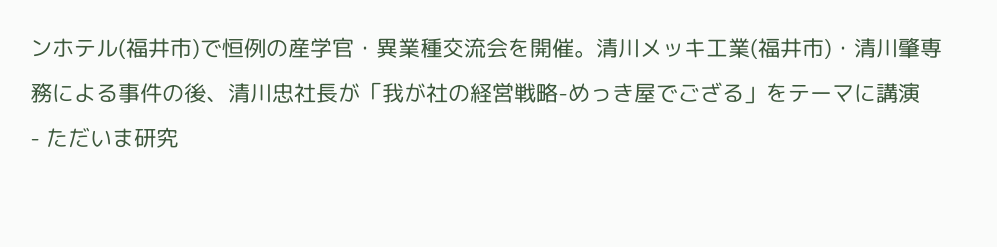ンホテル(福井市)で恒例の産学官・異業種交流会を開催。清川メッキ工業(福井市)・清川肇専務による事件の後、清川忠社長が「我が社の経営戦略-めっき屋でござる」をテーマに講演
- ただいま研究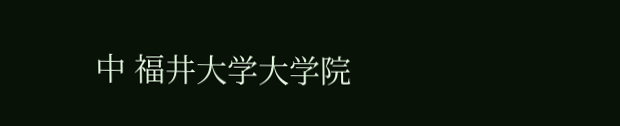中 福井大学大学院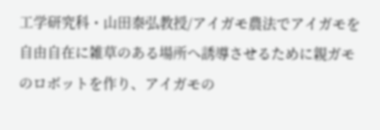工学研究科・山田泰弘教授/アイガモ農法でアイガモを自由自在に雑草のある場所へ誘導させるために親ガモのロボットを作り、アイガモの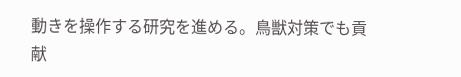動きを操作する研究を進める。鳥獣対策でも貢献